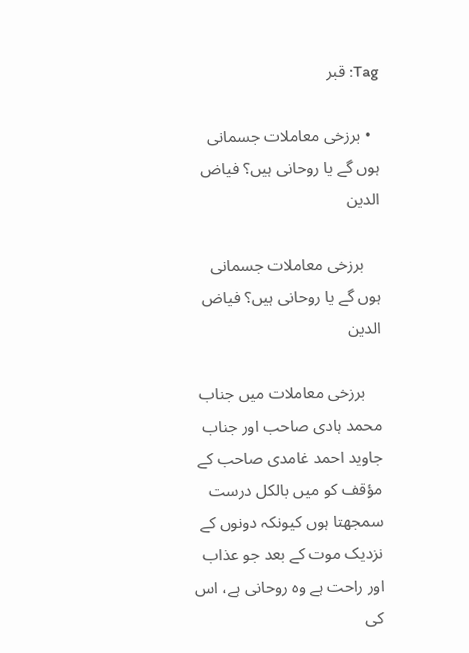Tag: قبر

  • برزخی معاملات جسمانی ہوں گے یا روحانی ہیں؟ فیاض الدین

    برزخی معاملات جسمانی ہوں گے یا روحانی ہیں؟ فیاض الدین

    برزخی معاملات میں جناب محمد ہادی صاحب اور جناب جاوید احمد غامدی صاحب کے مؤقف کو میں بالکل درست سمجھتا ہوں کیونکہ دونوں کے نزدیک موت کے بعد جو عذاب اور راحت ہے وہ روحانی ہے، اس کی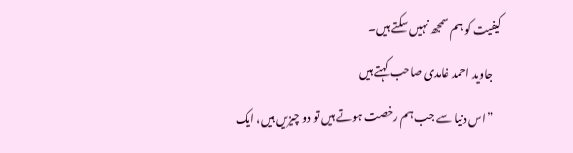کیفیت کو ہم سمجھ نہیں سکتے ہیں۔
    جاوید احمد غامدی صاحب کہتے ہیں
    ”اس دنیا سے جب ہم رخصت ہوتے ہیں تو دو چیزیں ہیں، ایک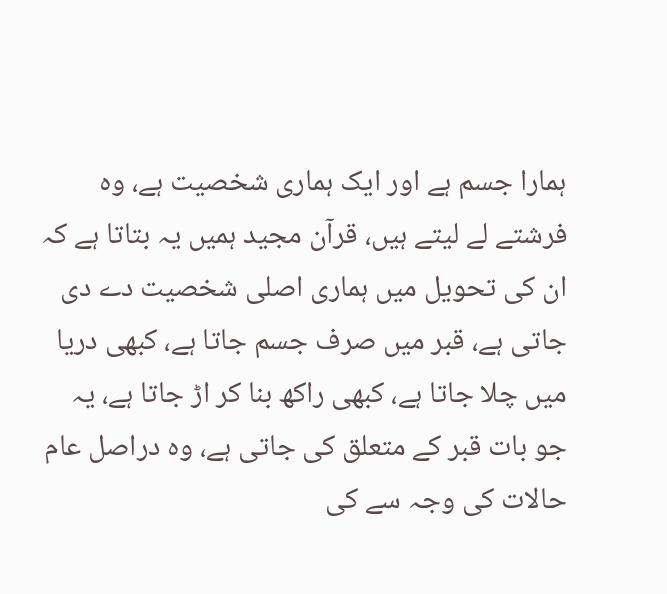ہمارا جسم ہے اور ایک ہماری شخصیت ہے، وہ فرشتے لے لیتے ہیں، قرآن مجید ہمیں یہ بتاتا ہے کہ ان کی تحویل میں ہماری اصلی شخصیت دے دی جاتی ہے، قبر میں صرف جسم جاتا ہے، کبھی دریا میں چلا جاتا ہے، کبھی راکھ بنا کر اڑ جاتا ہے، یہ جو بات قبر کے متعلق کی جاتی ہے، وہ دراصل عام حالات کی وجہ سے کی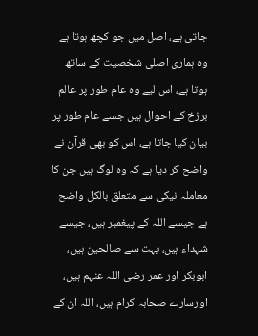جاتی ہے، اصل میں جو کچھ ہوتا ہے وہ ہماری اصلی شخصیت کے ساتھ ہوتا ہے، اس لیے وہ عام طور پر عالم برزخ کے احوال ہیں جسے عام طور پر بیان کیا جاتا ہے، اس کو بھی قرآن نے واضح کر دیا ہے کہ وہ لوگ ہیں جن کا معاملہ نیکی سے متعلق بالکل واضح ہے جیسے اللہ کے پیغمبر ہیں، جیسے شہداء ہیں، بہت سے صالحین ہیں، ابوبکر اور عمر رضی اللہ عنہم ہیں، اورسارے صحابہ کرام ہیں، اللہ ان کے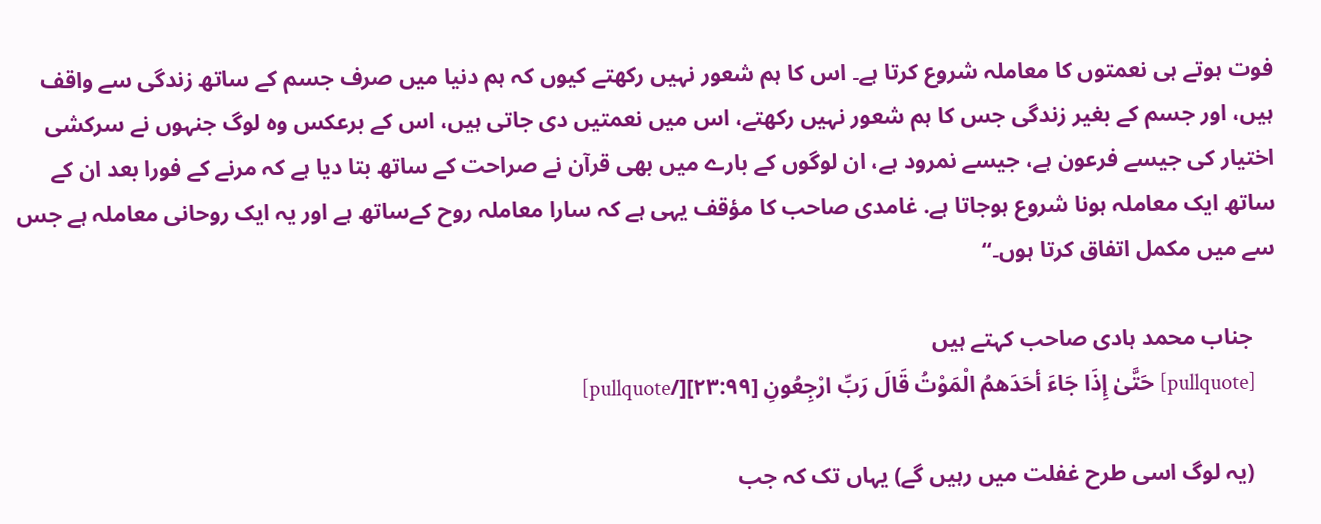فوت ہوتے ہی نعمتوں کا معاملہ شروع کرتا ہے۔ اس کا ہم شعور نہیں رکھتے کیوں کہ ہم دنیا میں صرف جسم کے ساتھ زندگی سے واقف ہیں، اور جسم کے بغیر زندگی جس کا ہم شعور نہیں رکھتے، اس میں نعمتیں دی جاتی ہیں، اس کے برعکس وہ لوگ جنہوں نے سرکشی اختیار کی جیسے فرعون ہے، جیسے نمرود ہے، ان لوگوں کے بارے میں بھی قرآن نے صراحت کے ساتھ بتا دیا ہے کہ مرنے کے فورا بعد ان کے ساتھ ایک معاملہ ہونا شروع ہوجاتا ہے. غامدی صاحب کا مؤقف یہی ہے کہ سارا معاملہ روح کےساتھ ہے اور یہ ایک روحانی معاملہ ہے جس سے میں مکمل اتفاق کرتا ہوں۔“

    جناب محمد ہادی صاحب کہتے ہیں
    [pullquote] حَتَّىٰ إِذَا جَاءَ أحَدَھمُ الْمَوْتُ قَالَ رَبِّ ارْجِعُونِ [٢٣:٩٩][/pullquote]

    (یہ لوگ اسی طرح غفلت میں رہیں گے) یہاں تک کہ جب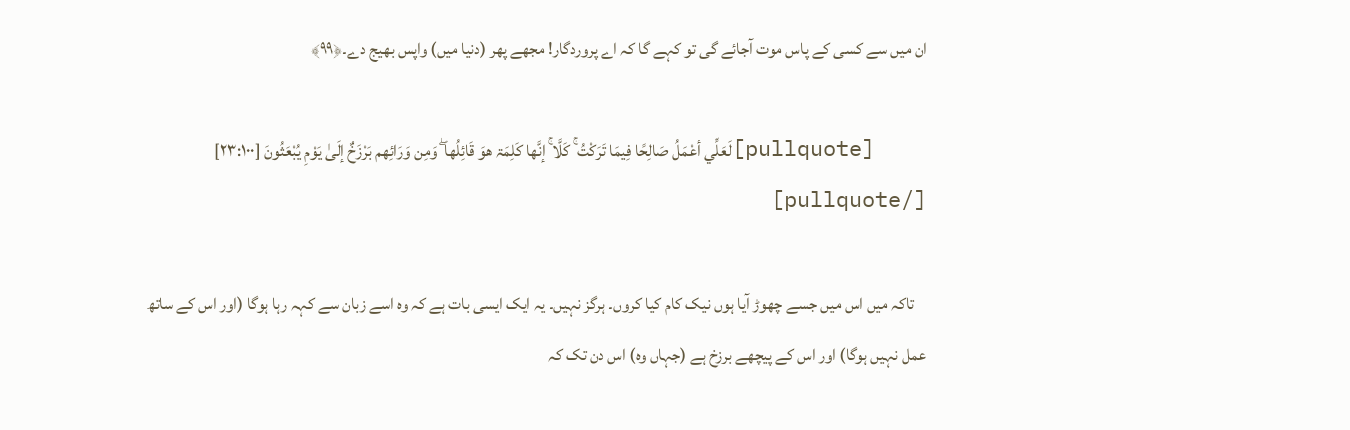ان میں سے کسی کے پاس موت آجائے گی تو کہے گا کہ اے پروردگار! مجھے پھر (دنیا میں) واپس بھیج دے۔﴿٩٩﴾

    [pullquote]لَعَلِّي أعْمَلُ صَالِحًا فِيمَا تَرَكْتُ ۚ كَلَّا ۚ إنَّھا كَلِمَۃ ھوَ قَائِلُھا ۖ وَمِن وَرَائِھم بَرْزَخٌ إلَىٰ يَوْمِ يُبْعَثُونَ [٢٣:١٠٠] [/pullquote]

    تاکہ میں اس میں جسے چھوڑ آیا ہوں نیک کام کیا کروں۔ ہرگز نہیں۔ یہ ایک ایسی بات ہے کہ وہ اسے زبان سے کہہ رہا ہوگا (اور اس کے ساتھ عمل نہیں ہوگا) اور اس کے پیچھے برزخ ہے (جہاں وہ) اس دن تک کہ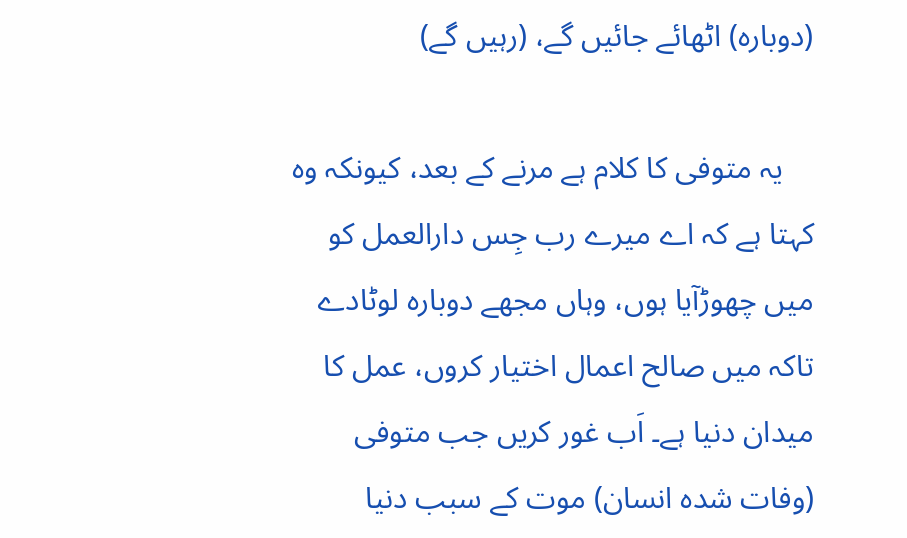(دوبارہ) اٹھائے جائیں گے، (رہیں گے)

    یہ متوفی کا کلام ہے مرنے کے بعد، کیونکہ وہ کہتا ہے کہ اے میرے رب جِس دارالعمل کو میں چھوڑآیا ہوں، وہاں مجھے دوبارہ لوٹادے تاکہ میں صالح اعمال اختیار کروں، عمل کا میدان دنیا ہے۔ اَب غور کریں جب متوفی (وفات شدہ انسان) موت کے سبب دنیا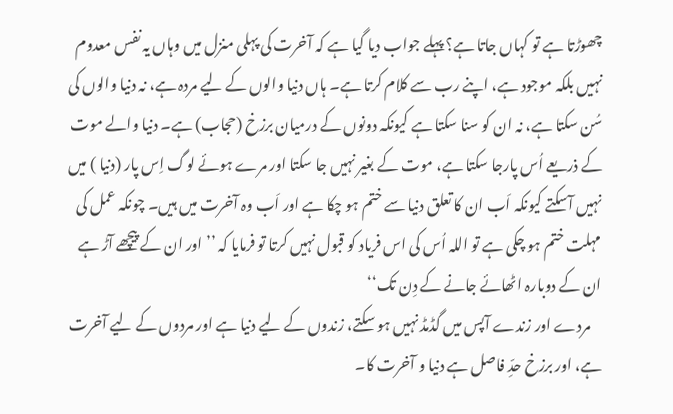چھوڑتا ہے تو کہاں جاتا ہے؟ پہلے جواب دیا گیا ہے کہ آخرت کی پہلی منزل میں وہاں یہ نفس معدوم نہیں بلکہ موجود ہے، اپنے رب سے کلام کرتا ہے۔ ہاں دنیا والوں کے لیے مردہ ہے، نہ دنیا والوں کی سُن سکتا ہے، نہ ان کو سنا سکتا ہے کیونکہ دونوں کے درمیان برزخ (حجاب) ہے۔ دنیا والے موت کے ذریعے اُس پارجا سکتا ہے، موت کے بغیر نہیں جا سکتا اور مرے ہوئے لوگ اِس پار (دنیا ) میں نہیں آسکتے کیونکہ اَب ان کا تعلق دنیا سے ختم ہو چکا ہے اور اَب وہ آخرت میں ہیں۔ چونکہ عمل کی مہلت ختم ہو چکی ہے تو اللہ اُس کی اس فریاد کو قبول نہیں کرتا تو فرمایا کہ ’’اور ان کے پیچھے آڑ ہے ان کے دوبارہ اٹھائے جانے کے دِن تک‘‘
    مردے اور زندے آپس میں گڈمڈ نہیں ہو سکتے، زندوں کے لیے دنیا ہے اور مردوں کے لیے آخرت ہے، اور برزخ حدِّ فاصل ہے دنیا و آخرت کا۔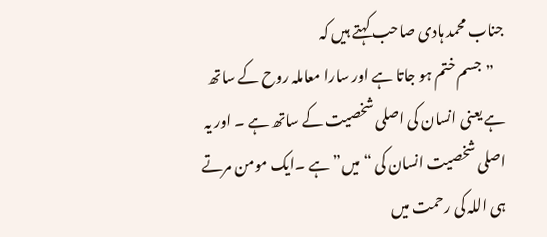جناب محمد ہادی صاحب کہتے ہیں کہ
    ”جسم ختم ہو جاتا ہے اور سارا معاملہ روح کے ساتھ ہے یعنی انسان کی اصلی شخصیت کے ساتھ ہے ۔ اور یہ اصلی شخصیت انسان کی “میں” ہے ۔ایک مومن مرتے ہی اللہ کی رحمت میں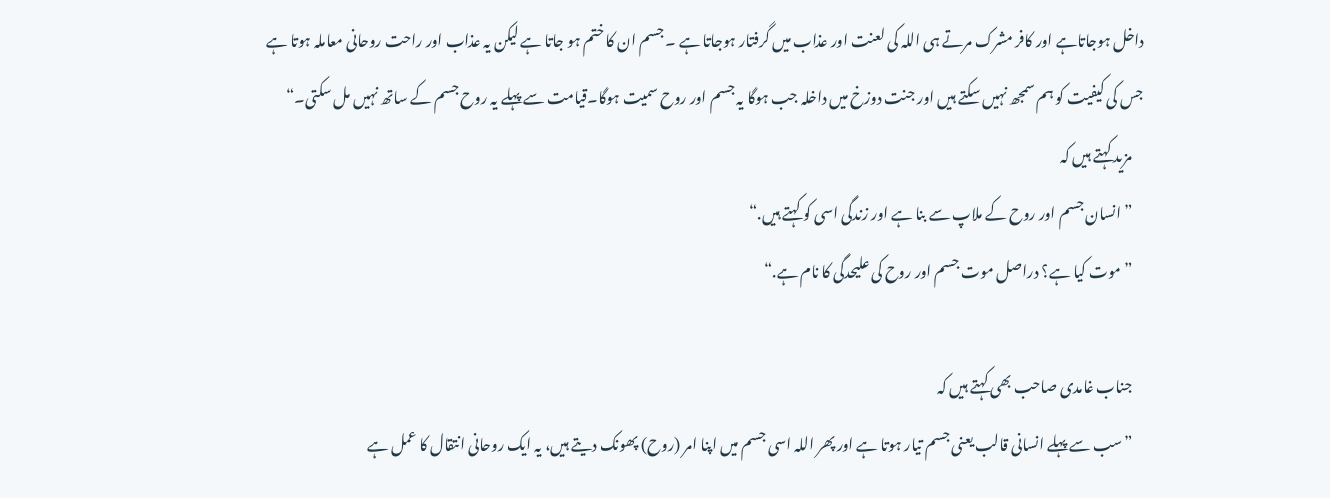داخل ہوجاتاہے اور کافر مشرک مرتے ہی اللہ کی لعنت اور عذاب میں گرفتار ہوجاتا ہے ۔ جسم ان کا ختم ہو جاتا ہے لیکن یہ عذاب اور راحت روحانی معاملہ ہوتا ہے جس کی کیفیت کو ہم سمجھ نہیں سکتے ہیں اور جنت دوزخ میں داخلہ جب ہوگا یہ جسم اور روح سمیت ہوگا۔قیامت سے پہلے یہ روح جسم کے ساتھ نہیں مل سکتی۔“
    مزید کہتے ہیں کہ
    ”انسان جسم اور روح کے ملاپ سے بنا ہے اور زندگی اسی کو کہتے ہیں.“
    ”موت کیا ہے؟ دراصل موت جسم اور روح کی علیحدگی کا نام ہے.“

    جناب غامدی صاحب بھی کہتے ہیں کہ
    ”سب سے پہلے انسانی قالب یعنی جسم تیار ہوتا ہے اور پھر اللہ اسی جسم میں اپنا امر (روح) پھونک دیتے ہیں، یہ ایک روحانی انتقال کا عمل ہے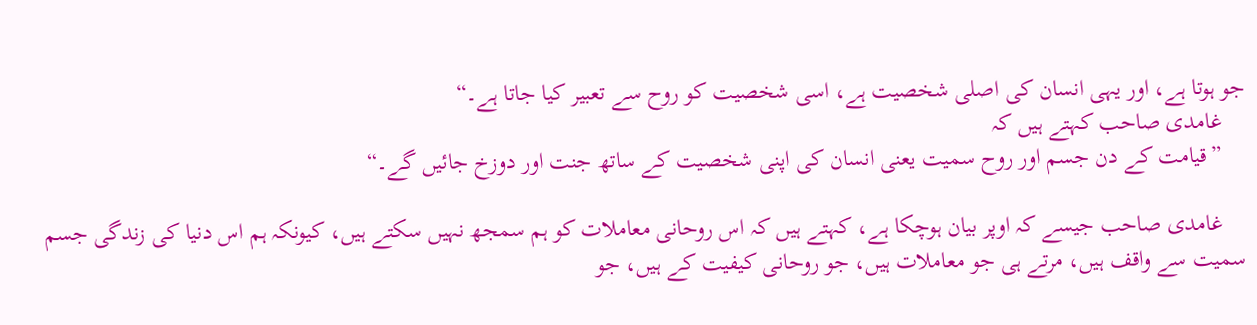جو ہوتا ہے، اور یہی انسان کی اصلی شخصیت ہے، اسی شخصیت کو روح سے تعبیر کیا جاتا ہے۔“
    غامدی صاحب کہتے ہیں کہ
    ”قیامت کے دن جسم اور روح سمیت یعنی انسان کی اپنی شخصیت کے ساتھ جنت اور دوزخ جائیں گے۔“

    غامدی صاحب جیسے کہ اوپر بیان ہوچکا ہے، کہتے ہیں کہ اس روحانی معاملات کو ہم سمجھ نہیں سکتے ہیں، کیونکہ ہم اس دنیا کی زندگی جسم سمیت سے واقف ہیں، مرتے ہی جو معاملات ہیں، جو روحانی کیفیت کے ہیں، جو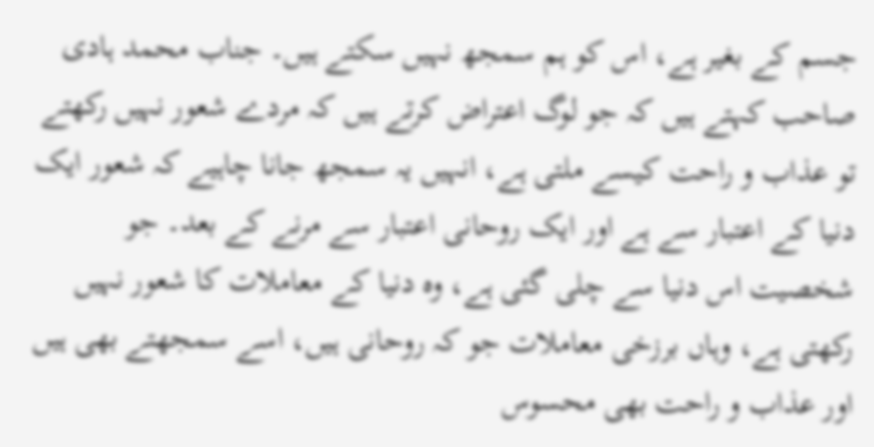جسم کے بغیر ہے، اس کو ہم سمجھ نہیں سکتے ہیں۔ جناب محمد ہادی صاحب کہتے ہیں کہ جو لوگ اعتراض کرتے ہیں کہ مردے شعور نہیں رکھتے تو عذاب و راحت کیسے ملتی ہے، انہیں یہ سمجھ جانا چاہیے کہ شعور ایک دنیا کے اعتبار سے ہے اور ایک روحانی اعتبار سے مرنے کے بعد۔ جو شخصیت اس دنیا سے چلی گئی ہے، وہ دنیا کے معاملات کا شعور نہیں رکھتی ہے، وہاں برزخی معاملات جو کہ روحانی ہیں، اسے سمجھتے بھی ہیں اور عذاب و راحت بھی محسوس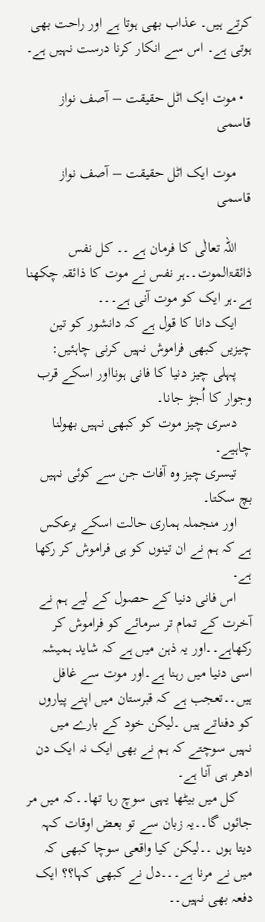کرتے ہیں۔ عذاب بھی ہوتا ہے اور راحت بھی ہوتی ہے۔ اس سے انکار کرنا درست نہیں ہے۔

  • موت ایک اٹل حقیقت – آصف نواز قاسمی

    موت ایک اٹل حقیقت – آصف نواز قاسمی

    اللہ تعالٰی کا فرمان ہے ۔۔ کل نفس ذائقۃالموت۔۔ہر نفس نے موت کا ذائقہ چکھنا ہے۔ہر ایک کو موت آنی ہے۔۔۔
    ایک دانا کا قول ہے کہ دانشور کو تین چیزیں کبھی فراموش نہیں کرنی چاہئیں:
    پہلی چیز دنیا کا فانی ہونااور اسکے قرب وجوار کا اُجڑ جانا۔
    دسری چیز موت کو کبھی نہیں بھولنا چاہیے۔
    تیسری چیز وہ آفات جن سے کوئی نہیں بچ سکتا۔
    اور منجملہ ہماری حالت اسکے برعکس ہے کہ ہم نے ان تینوں کو ہی فراموش کر رکھا ہے۔
    اس فانی دنیا کے حصول کے لیے ہم نے آخرت کے تمام تر سرمائے کو فراموش کر رکھاہے۔۔اور یہ ذہن میں ہے کہ شاید ہمیشہ اسی دنیا میں رہنا ہے۔اور موت سے غافل ہیں۔۔تعجب ہے کہ قبرستان میں اپنے پیاروں کو دفناتے ہیں ۔لیکن خود کے بارے میں نہیں سوچتے کہ ہم نے بھی ایک نہ ایک دن ادھر ہی آنا ہے۔
    کل میں بیٹھا یہی سوچ رہا تھا۔۔کہ میں مر جائوں گا۔۔یہ زبان سے تو بعض اوقات کہہ دیتا ہوں ۔۔لیکن کیا واقعی سوچا کبھی کہ میں نے مرنا ہے۔۔۔دل نے کبھی کہا؟؟ ایک دفعہ بھی نہیں۔۔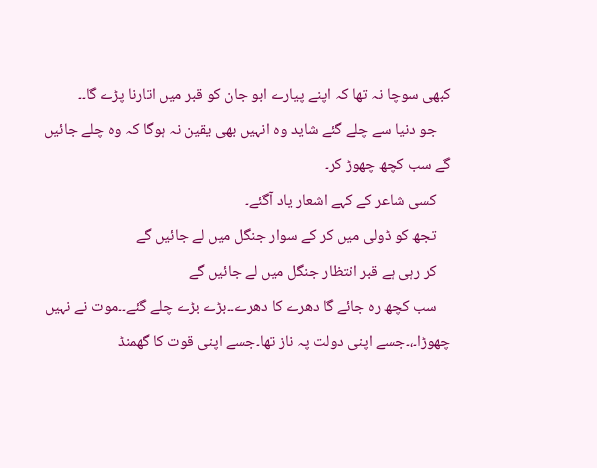کبھی سوچا نہ تھا کہ اپنے پیارے ابو جان کو قبر میں اتارنا پڑے گا۔۔
    جو دنیا سے چلے گئے شاید وہ انہیں بھی یقین نہ ہوگا کہ وہ چلے جائیں گے سب کچھ چھوڑ کر۔
    کسی شاعر کے کہے اشعار یاد آگئے۔
    تجھ کو ڈولی میں کر کے سوار جنگل میں لے جائیں گے
    کر رہی ہے قبر انتظار جنگل میں لے جائیں گے
    سب کچھ رہ جائے گا دھرے کا دھرے۔۔بڑے بڑے چلے گئے۔۔موت نے نہیں چھوڑا۔،۔جسے اپنی دولت پہ ناز تھا۔جسے اپنی قوت کا گھمنڈ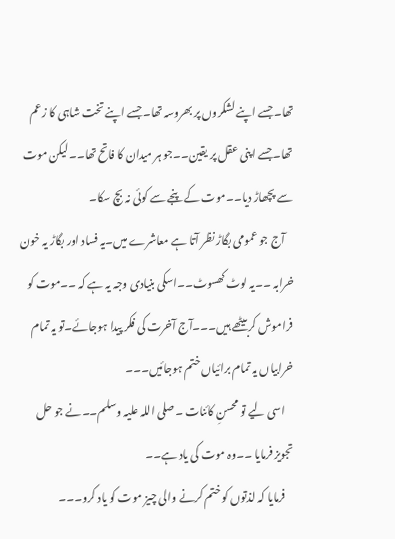تھا۔جسے اپنے لشکروں پر بھروسہ تھا۔جسے اپنے تخت شاہی کا زعم تھا۔جسے اپنی عقل پر یقین۔۔جو ہر میدان کا فاتح تھا۔۔لیکن موت سے پچھاڑ دیا۔۔موت کے پنجے سے کوئی نہ بچ سکا۔
    آج جو عمومی بگاڑ نظر آتا ہے معاشرے میں۔یہ فساد اور بگاڑ یہ خون خرابہ ۔۔یہ لوٹ کھسوٹ۔۔اسکی بنیادی وجہ یہ ہے کہ ۔۔موت کو فراموش کربیٹھے ہیں۔۔۔آج آخرت کی فکر پیدا ہوجائے۔تو یہ تمام خرابیاں یہ تمام برائیاں ختم ہوجائیں۔۔۔
    اسی لیے تو محسنِ کائنات ۔صلی اللہ علیہ وسلم۔۔نے جو حل تجویز فرمایا ۔۔وہ موت کی یاد ہے۔۔
    فرمایا کہ لذتوں کو ختم کرنے والی چیز موت کو یاد کرو۔۔۔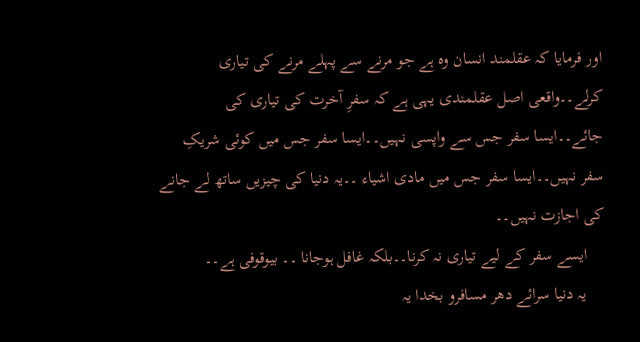اور فرمایا کہ عقلمند انسان وہ ہے جو مرنے سے پہلے مرنے کی تیاری کرلے۔۔واقعی اصل عقلمندی یہی ہے کہ سفرِ آخرت کی تیاری کی جائے۔۔ایسا سفر جس سے واپسی نہیں۔۔ایسا سفر جس میں کوئی شریکِ سفر نہیں۔۔ایسا سفر جس میں مادی اشیاء ۔۔یہ دنیا کی چیزیں ساتھ لے جانے کی اجازت نہیں۔۔
    ایسے سفر کے لیے تیاری نہ کرنا۔۔بلکہ غافل ہوجانا ۔۔ بیوقوفی ہے۔۔
    یہ دنیا سرائے دھر مسافرو بخدا یہ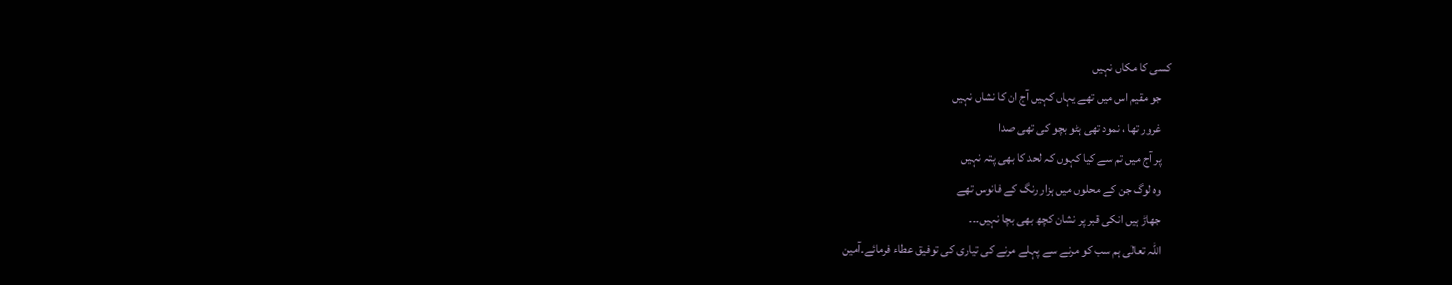کسی کا مکاں نہیں
    جو مقیم اس میں تھے یہاں کہیں آج ان کا نشاں نہیں
    غرور تھا ، نمود تھی ہٹو بچو کی تھی صدا
    پر آج میں تم سے کیا کہوں کہ لحد کا بھی پتہ نہیں
    وہ لوگ جن کے محلوں میں ہزار رنگ کے فانوس تھے
    جھاڑ ہیں انکی قبر پر نشان کچھ بھی بچا نہیں۔۔۔
    اللہ تعالٰی ہم سب کو مرنے سے پہلے مرنے کی تیاری کی توفیق عطاء فرمائے۔آمین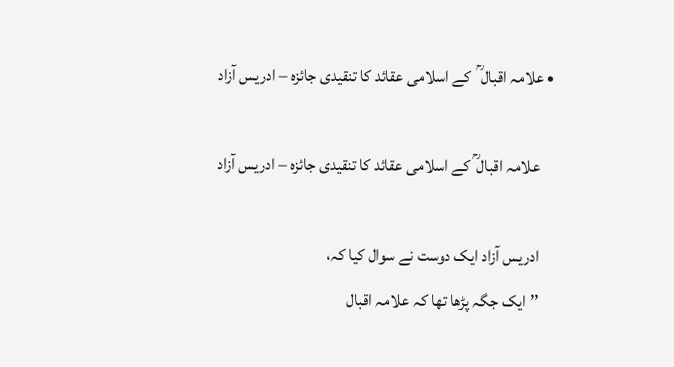• علامہ اقبال ؒ  کے اسلامی عقائد کا تنقیدی جائزہ – ادریس آزاد

    علامہ اقبال ؒ کے اسلامی عقائد کا تنقیدی جائزہ – ادریس آزاد

    ادریس آزاد ایک دوست نے سوال کیا کہ،
    ’’ایک جگہ پڑھا تھا کہ علامہ اقبال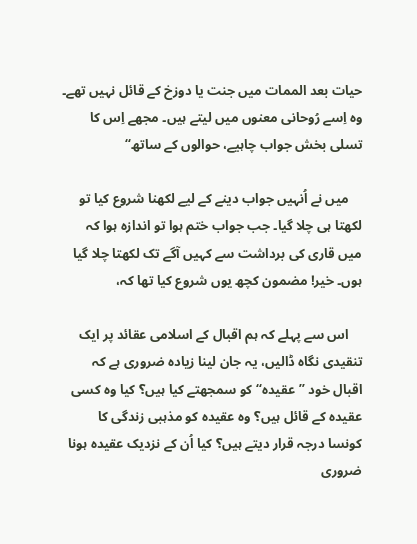حیات بعد الممات میں جنت یا دوزخ کے قائل نہیں تھے۔ وہ اِسے رُوحانی معنوں میں لیتے ہیں۔ مجھے اِس کا تسلی بخش جواب چاہیے، حوالوں کے ساتھ‘‘

    میں نے اُنہیں جواب دینے کے لیے لکھنا شروع کیا تو لکھتا ہی چلا گیا۔ جب جواب ختم ہوا تو اندازہ ہوا کہ میں قاری کی برداشت سے کہیں آگے تک لکھتا چلا گیا ہوں۔ خیر! مضمون کچھ یوں شروع کیا تھا کہ،

    اس سے پہلے کہ ہم اقبال کے اسلامی عقائد پر ایک تنقیدی نگاہ ڈالیں، یہ جان لینا زیادہ ضروری ہے کہ اقبال خود ’’عقیدہ‘‘ کو سمجھتے کیا ہیں؟ کیا وہ کسی عقیدہ کے قائل ہیں؟ وہ عقیدہ کو مذہبی زندگی کا کونسا درجہ قرار دیتے ہیں؟ کیا اُن کے نزدیک عقیدہ ہونا ضروری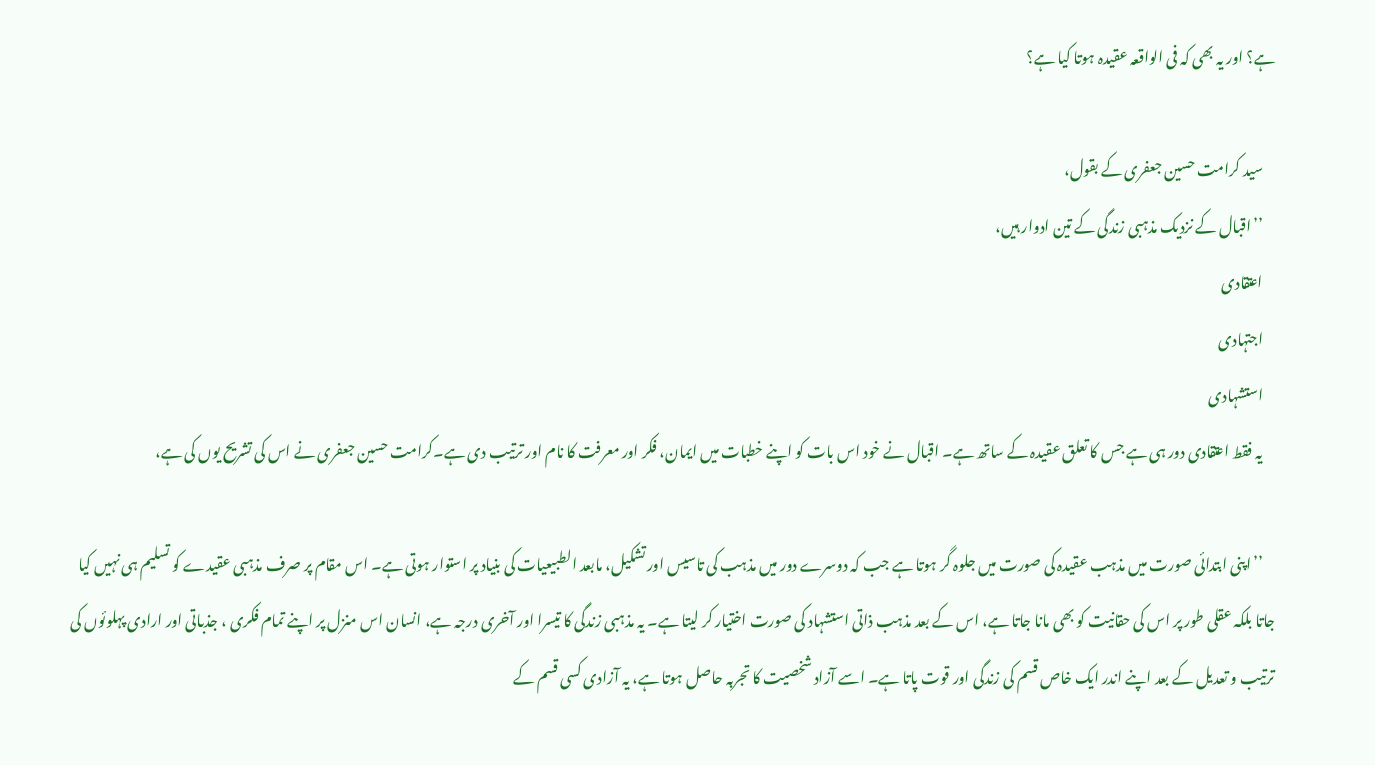ہے؟ اور یہ بھی کہ فی الواقعہ عقیدہ ہوتا کیا ہے؟

    سید کرامت حسین جعفری کے بقول،
    ’’اقبال کے نزدیک مذہبی زندگی کے تین ادوار ہیں،
    اعتقادی
    اجتہادی
    استشہادی
    یہ فقط اعتقادی دور ہی ہے جس کا تعلق عقیدہ کے ساتھ ہے۔ اقبال نے خود اس بات کو اپنے خطبات میں ایمان، فکر اور معرفت کا نام اور ترتیب دی ہے۔کرامت حسین جعفری نے اس کی تشریح یوں کی ہے،

    ’’اپنی ابتدائی صورت میں مذہب عقیدہ کی صورت میں جلوہ گر ہوتا ہے جب کہ دوسرے دور میں مذہب کی تاسیس اور تشکیل، مابعد الطبیعیات کی بنیاد پر استوار ہوتی ہے۔ اس مقام پر صرف مذہبی عقیدے کو تسلیم ہی نہیں کیا جاتا بلکہ عقلی طور پر اس کی حقانیت کو بھی مانا جاتا ہے، اس کے بعد مذہب ذاتی استشہاد کی صورت اختیار کر لیتا ہے۔ یہ مذہبی زندگی کا تیسرا اور آخری درجہ ہے، انسان اس منزل پر اپنے تمام فکری ، جذباتی اور ارادی پہلوئوں کی ترتیب و تعدیل کے بعد اپنے اندر ایک خاص قسم کی زندگی اور قوت پاتا ہے۔ اسے آزاد شخصیت کا تجربہ حاصل ہوتا ہے، یہ آزادی کسی قسم کے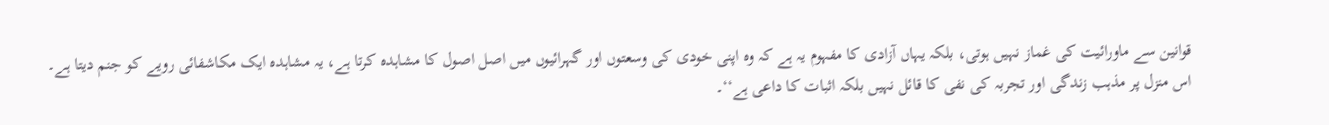قوانین سے ماورائیت کی غماز نہیں ہوتی، بلکہ یہاں آزادی کا مفہوم یہ ہے کہ وہ اپنی خودی کی وسعتوں اور گہرائیوں میں اصل اصول کا مشاہدہ کرتا ہے، یہ مشاہدہ ایک مکاشفائی رویے کو جنم دیتا ہے۔ اس منزل پر مذہب زندگی اور تجربہ کی نفی کا قائل نہیں بلکہ اثبات کا داعی ہے‘‘۔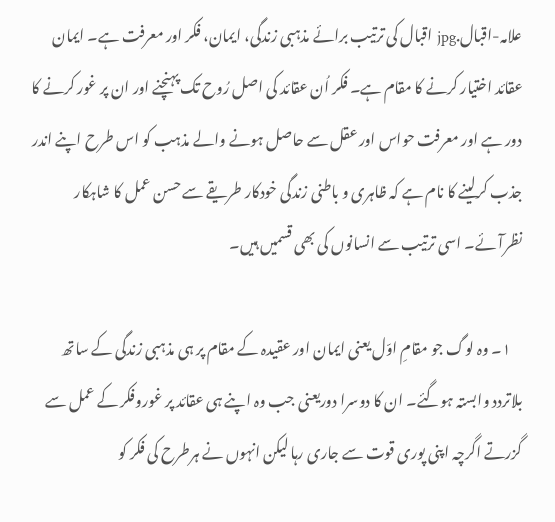علامہ-اقبال.jpg اقبال کی ترتیب برائے مذہبی زندگی، ایمان، فکر اور معرفت ہے۔ ایمان عقائد اختیار کرنے کا مقام ہے۔ فکر اُن عقائد کی اصل رُوح تک پہنچنے اور ان پر غور کرنے کا دور ہے اور معرفت حواس اور عقل سے حاصل ہونے والے مذہب کو اس طرح اپنے اندر جذب کرلینے کا نام ہے کہ ظاہری و باطنی زندگی خودکار طریقے سے حسن عمل کا شاہکار نظرآئے۔ اسی ترتیب سے انسانوں کی بھی قسمیں ہیں۔

    ۱۔ وہ لوگ جو مقامِ اوّل یعنی ایمان اور عقیدہ کے مقام پر ہی مذہبی زندگی کے ساتھ بلاتردد وابستہ ہوگئے۔ ان کا دوسرا دوریعنی جب وہ اپنے ہی عقائد پر غوروفکر کے عمل سے گزرتے اگرچہ اپنی پوری قوت سے جاری رہا لیکن انہوں نے ہرطرح کی فکر کو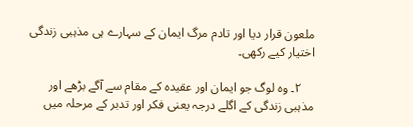ملعون قرار دیا اور تادم مرگ ایمان کے سہارے ہی مذہبی زندگی اختیار کیے رکھی۔

    ۲۔ وہ لوگ جو ایمان اور عقیدہ کے مقام سے آگے بڑھے اور مذہبی زندگی کے اگلے درجہ یعنی فکر اور تدبر کے مرحلہ میں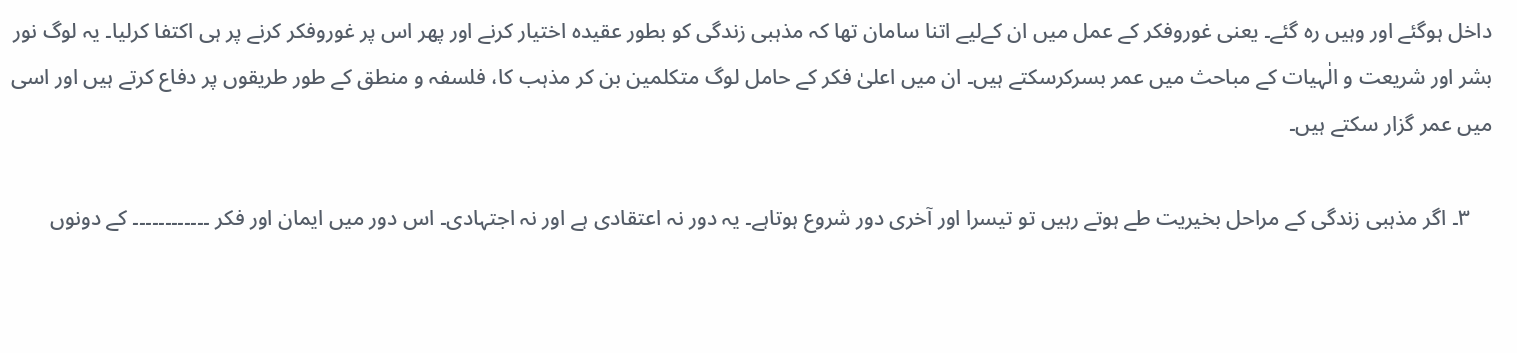داخل ہوگئے اور وہیں رہ گئے۔ یعنی غوروفکر کے عمل میں ان کےلیے اتنا سامان تھا کہ مذہبی زندگی کو بطور عقیدہ اختیار کرنے اور پھر اس پر غوروفکر کرنے پر ہی اکتفا کرلیا۔ یہ لوگ نور بشر اور شریعت و الٰہیات کے مباحث میں عمر بسرکرسکتے ہیں۔ ان میں اعلیٰ فکر کے حامل لوگ متکلمین بن کر مذہب کا، فلسفہ و منطق کے طور طریقوں پر دفاع کرتے ہیں اور اسی میں عمر گزار سکتے ہیں۔

    ۳۔ اگر مذہبی زندگی کے مراحل بخیریت طے ہوتے رہیں تو تیسرا اور آخری دور شروع ہوتاہے۔ یہ دور نہ اعتقادی ہے اور نہ اجتہادی۔ اس دور میں ایمان اور فکر ۔۔۔۔۔۔۔۔۔۔۔۔ کے دونوں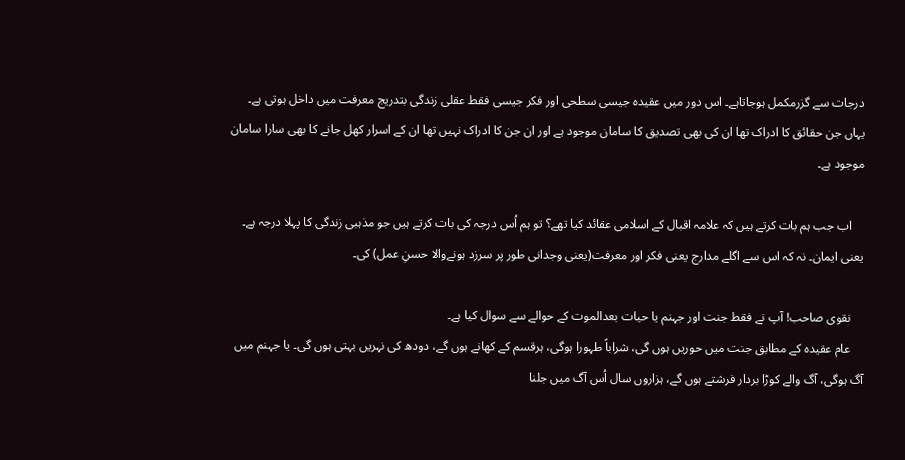درجات سے گزرمکمل ہوجاتاہے۔ اس دور میں عقیدہ جیسی سطحی اور فکر جیسی فقط عقلی زندگی بتدریج معرفت میں داخل ہوتی ہے۔ یہاں جن حقائق کا ادراک تھا ان کی بھی تصدیق کا سامان موجود ہے اور ان جن کا ادراک نہیں تھا ان کے اسرار کھل جانے کا بھی سارا سامان موجود ہے۔

    اب جب ہم بات کرتے ہیں کہ علامہ اقبال کے اسلامی عقائد کیا تھے؟ تو ہم اُس درجہ کی بات کرتے ہیں جو مذہبی زندگی کا پہلا درجہ ہے۔ یعنی ایمان۔ نہ کہ اس سے اگلے مدارج یعنی فکر اور معرفت(یعنی وجدانی طور پر سرزد ہونےوالا حسنِ عمل) کی۔

    نقوی صاحب! آپ نے فقط جنت اور جہنم یا حیات بعدالموت کے حوالے سے سوال کیا ہے۔
    عام عقیدہ کے مطابق جنت میں حوریں ہوں گی، شراباً طہورا ہوگی، ہرقسم کے کھانے ہوں گے، دودھ کی نہریں بہتی ہوں گی۔ یا جہنم میں آگ ہوگی، آگ والے کوڑا بردار فرشتے ہوں گے، ہزاروں سال اُس آگ میں جلنا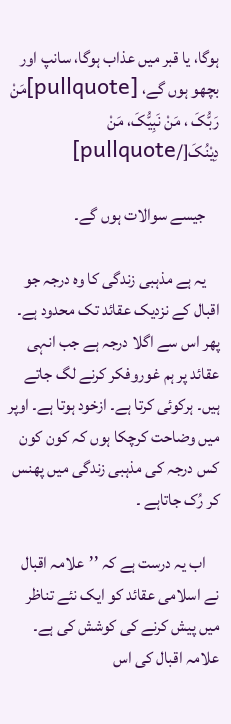ہوگا، یا قبر میں عذاب ہوگا، سانپ اور بچھو ہوں گے، [pullquote]مَنْ رَبُّکَ ، مَنْ نَبِیُّکَ، مَنْ دِیْنُکَ[/pullquote]

    جیسے سوالات ہوں گے۔

    یہ ہے مذہبی زندگی کا وہ درجہ جو اقبال کے نزدیک عقائد تک محدود ہے۔ پھر اس سے اگلا درجہ ہے جب انہی عقائد پر ہم غوروفکر کرنے لگ جاتے ہیں۔ ہرکوئی کرتا ہے۔ ازخود ہوتا ہے۔ اوپر میں وضاحت کرچکا ہوں کہ کون کون کس درجہ کی مذہبی زندگی میں پھنس کر رُک جاتاہے ۔

    اب یہ درست ہے کہ ’’علامہ اقبال نے اسلامی عقائد کو ایک نئے تناظر میں پیش کرنے کی کوشش کی ہے۔ علامہ اقبال کی اس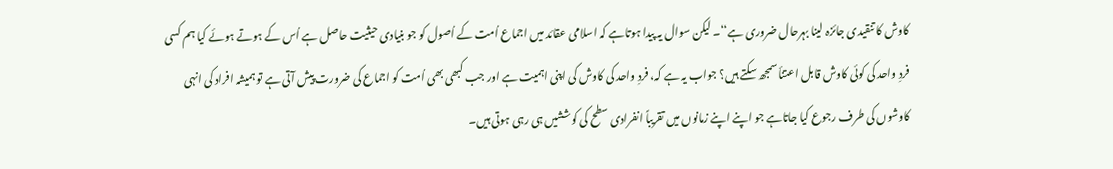کاوش کا تنقیدی جائزہ لینا بہرحال ضروری ہے‘‘۔ لیکن سوال یہ پیدا ہوتاہے کہ اسلامی عقائد میں اجماع اُمت کے اُصول کو جو بنیادی حیثیت حاصل ہے اُس کے ہوتے ہوئے کیا ہم کسی فردِ واحد کی کوئی کاوش قابل اعتنأ سمجھ سکتے ہیں؟ جواب یہ ہے کہ، فردِ واحد کی کاوش کی اپنی اہمیت ہے اور جب کبھی بھی اُمت کو اجماع کی ضرورت پیش آتی ہے تو ہمیشہ افراد کی انہی کاوشوں کی طرف رجوع کیا جاتاہے جو اپنے اپنے زمانوں میں تقریباً انفرادی سطح کی کوششیں ہی رہی ہوتی ہیں۔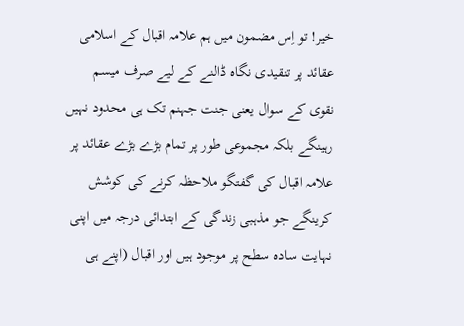خیر! تو اِس مضمون میں ہم علامہ اقبال کے اسلامی عقائد پر تنقیدی نگاہ ڈالنے کے لیے صرف میسم نقوی کے سوال یعنی جنت جہنم تک ہی محدود نہیں رہینگے بلکہ مجموعی طور پر تمام بڑے بڑے عقائد پر علامہ اقبال کی گفتگو ملاحظہ کرنے کی کوشش کرینگے جو مذہبی زندگی کے ابتدائی درجہ میں اپنی نہایت سادہ سطح پر موجود ہیں اور اقبال (اپنے ہی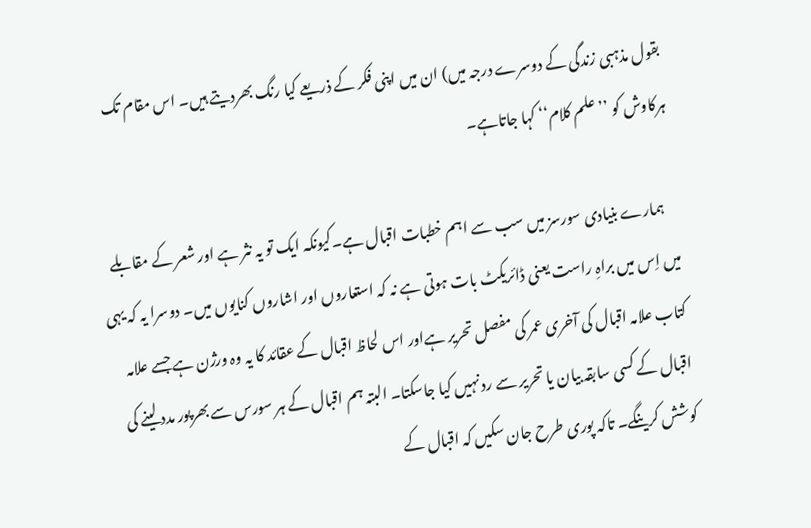بقول مذہبی زندگی کے دوسرے درجہ میں) ان میں اپنی فکر کے ذریعے کیا رنگ بھردیتے ہیں۔ اس مقام تک ہرکاوش کو ’’ علم کلام‘‘ کہا جاتاہے۔

    ہمارے بنیادی سورسز میں سب سے اہم خطبات اقبال ہے۔کیونکہ ایک تو یہ نثر ہے اور شعر کے مقابلے میں اِس میں براہِ راست یعنی ڈائریکٹ بات ہوتی ہے نہ کہ استعاروں اور اشاروں کنایوں میں۔ دوسرا یہ کہ یہی کتاب علامہ اقبال کی آخری عمر کی مفصل تحریر ہےاور اس لحاظ اقبال کے عقائد کا یہ وہ ورژن ہے جسے علامہ اقبال کے کسی سابقہ بیان یا تحریر سے رد نہیں کیا جاسکتا۔ البتہ ہم اقبال کے ہر سورس سے بھرپور مدد لینے کی کوشش کرینگے۔ تاکہ پوری طرح جان سکیں کہ اقبال کے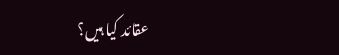عقائد کیا ہیں؟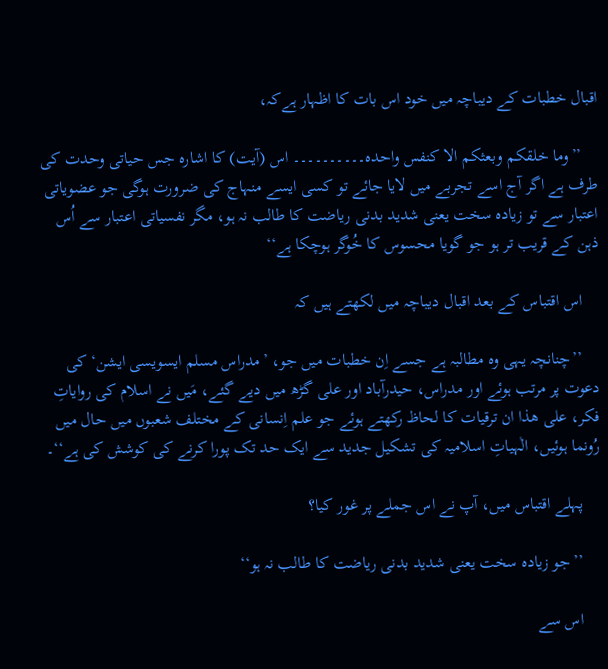اقبال خطبات کے دیباچہ میں خود اس بات کا اظہار ہےکہ،

    ’’وما خلقکم وبعثکم الا کنفس واحدہ۔۔۔۔۔۔۔۔۔۔ اس (آیت) کا اشارہ جس حیاتی وحدت کی طرف ہے اگر آج اسے تجربے میں لایا جائے تو کسی ایسے منہاج کی ضرورت ہوگی جو عضویاتی اعتبار سے تو زیادہ سخت یعنی شدید بدنی ریاضت کا طالب نہ ہو، مگر نفسیاتی اعتبار سے اُس ذہن کے قریب تر ہو جو گویا محسوس کا خُوگر ہوچکا ہے‘‘

    اس اقتباس کے بعد اقبال دیباچہ میں لکھتے ہیں کہ

    ’’چنانچہ یہی وہ مطالبہ ہے جسے اِن خطبات میں جو، ’مدراس مسلم ایسویسی ایشن‘ کی دعوت پر مرتب ہوئے اور مدراس، حیدرآباد اور علی گڑھ میں دیے گئے، مَیں نے اسلام کی روایاتِ فکر، علی ھذا ان ترقیات کا لحاظ رکھتے ہوئے جو علم اِنسانی کے مختلف شعبوں میں حال میں رُونما ہوئیں، الٰہیاتِ اسلامیہ کی تشکیل جدید سے ایک حد تک پورا کرنے کی کوشش کی ہے‘‘۔

    پہلے اقتباس میں، آپ نے اس جملے پر غور کیا؟

    ’’جو زیادہ سخت یعنی شدید بدنی ریاضت کا طالب نہ ہو‘‘

    اس سے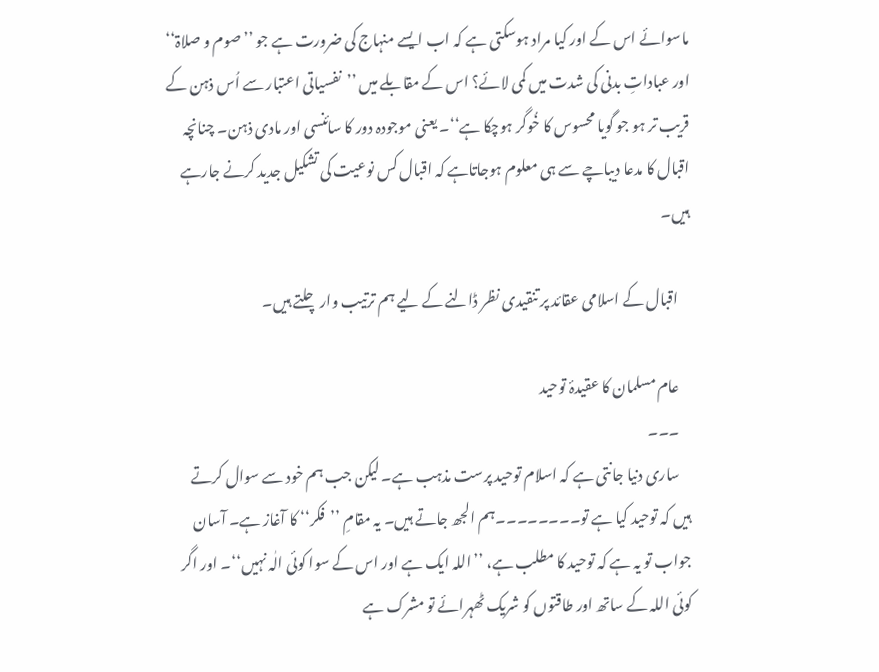ماسوائے اس کے اور کیا مراد ہوسکتی ہے کہ اب ایسے منہاج کی ضرورت ہے جو ’’صوم و صلاۃ‘‘ اور عباداتِ بدنی کی شدت میں کمی لائے؟ اس کے مقابلے میں ’’نفسیاتی اعتبار سے اُس ذہن کے قریب تر ہو جو گویا محسوس کا خُوگر ہوچکا ہے‘‘۔ یعنی موجودہ دور کا سائنسی اور مادی ذہن۔ چنانچہ اقبال کا مدعا دیباچے سے ہی معلوم ہوجاتاہے کہ اقبال کس نوعیت کی تشکیل جدید کرنے جارہے ہیں۔

    اقبال کے اسلامی عقائد پر تنقیدی نظر ڈالنے کے لیے ہم ترتیب وار چلتے ہیں۔

    عام مسلمان کا عقیدۂ توحید
    ۔۔۔
    ساری دنیا جانتی ہے کہ اسلام توحید پرست مذہب ہے۔ لیکن جب ہم خود سے سوال کرتے ہیں کہ توحید کیا ہے تو۔۔۔۔۔۔۔۔ہم الجھ جاتے ہیں۔ یہ مقامِ ’’فکر‘‘ کا آغاز ہے۔ آسان جواب تو یہ ہے کہ توحید کا مطلب ہے، ’’اللہ ایک ہے اور اس کے سوا کوئی الٰہ نہیں‘‘۔ اور اگر کوئی اللہ کے ساتھ اور طاقتوں کو شریک ٹھہرائے تو مشرک ہے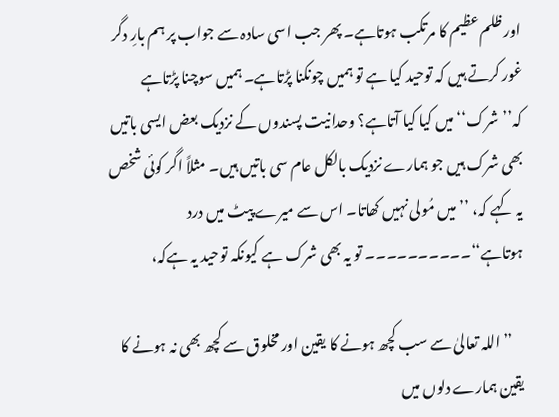اور ظلم عظیم کا مرتکب ہوتاہے۔ پھر جب اسی سادہ سے جواب پر ہم بارِ دگر غور کرتے ہیں کہ توحید کیا ہے تو ہمیں چونکنا پڑتاہے۔ ہمیں سوچنا پڑتاہے کہ’’شرک‘‘ میں کیا کیا آتاہے؟ وحدانیت پسندوں کے نزدیک بعض ایسی باتیں بھی شرک ہیں جو ہمارے نزدیک بالکل عام سی باتیں ہیں۔ مثلاً اگر کوئی شخص یہ کہے کہ، ’’میں مُولی نہیں کھاتا۔ اس سے میرے پیٹ میں درد ہوتاہے‘‘۔۔۔۔۔۔۔۔۔۔ تو یہ بھی شرک ہے کیونکہ توحید یہ ہےکہ،

    ’’اللہ تعالیٰ سے سب کچھ ہونے کا یقین اور مخلوق سے کچھ بھی نہ ہونے کا یقین ہمارے دلوں میں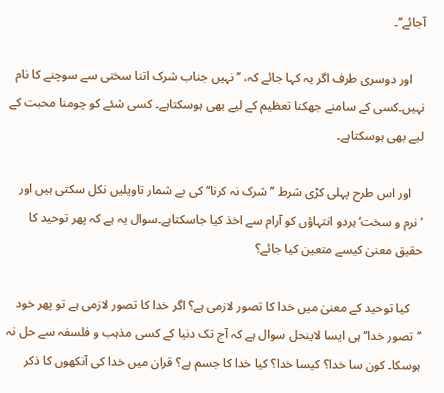آجائے‘‘۔

    اور دوسری طرف اگر یہ کہا جائے کہ، ’’نہیں جناب شرک اتنا سختی سے سوچنے کا نام نہیں۔کسی کے سامنے جھکنا تعظیم کے لیے بھی ہوسکتاہے۔ کسی شئے کو چومنا محبت کے لیے بھی ہوسکتاہے۔

    اور اس طرح پہلی کڑی شرط ’’شرک نہ کرنا‘‘ کی بے شمار تاویلیں نکل سکتی ہیں اور ’نرم و سخت‘ ہردو انتہاؤں کو آرام سے اخذ کیا جاسکتاہے۔سوال یہ ہے کہ پھر توحید کا حقیق معنیٰ کیسے متعین کیا جائے؟

    کیا توحید کے معنیٰ میں خدا کا تصور لازمی ہے؟ اگر خدا کا تصور لازمی ہے تو پھر خود ’’تصور خدا‘‘ ہی ایسا لاینحل سوال ہے کہ آج تک دنیا کے کسی مذہب و فلسفہ سے حل نہ ہوسکا۔ کون سا خدا؟ کیسا خدا؟ کیا خدا کا جسم ہے؟ قران میں خدا کی آنکھوں کا ذکر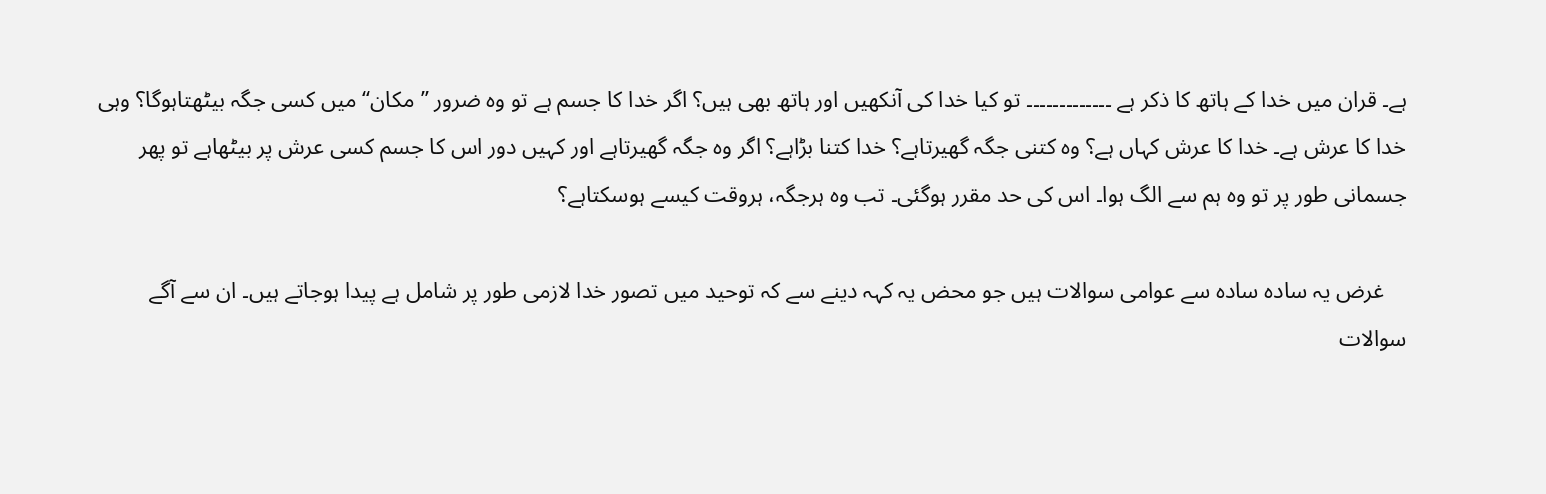ہے۔ قران میں خدا کے ہاتھ کا ذکر ہے ۔۔۔۔۔۔۔۔۔۔۔۔۔ تو کیا خدا کی آنکھیں اور ہاتھ بھی ہیں؟ اگر خدا کا جسم ہے تو وہ ضرور ’’مکان‘‘ میں کسی جگہ بیٹھتاہوگا؟ وہی خدا کا عرش ہے۔ خدا کا عرش کہاں ہے؟ وہ کتنی جگہ گھیرتاہے؟ خدا کتنا بڑاہے؟ اگر وہ جگہ گھیرتاہے اور کہیں دور اس کا جسم کسی عرش پر بیٹھاہے تو پھر جسمانی طور پر تو وہ ہم سے الگ ہوا۔ اس کی حد مقرر ہوگئی۔ تب وہ ہرجگہ، ہروقت کیسے ہوسکتاہے؟

    غرض یہ سادہ سادہ سے عوامی سوالات ہیں جو محض یہ کہہ دینے سے کہ توحید میں تصور خدا لازمی طور پر شامل ہے پیدا ہوجاتے ہیں۔ ان سے آگے سوالات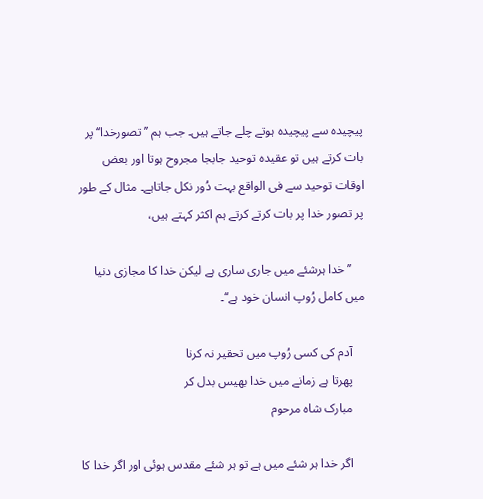پیچیدہ سے پیچیدہ ہوتے چلے جاتے ہیں۔ جب ہم ’’تصورخدا‘‘ پر بات کرتے ہیں تو عقیدہ توحید جابجا مجروح ہوتا اور بعض اوقات توحید سے فی الواقع بہت دُور نکل جاتاہے۔ مثال کے طور پر تصور خدا پر بات کرتے کرتے ہم اکثر کہتے ہیں،

    ’’خدا ہرشئے میں جاری ساری ہے لیکن خدا کا مجازی دنیا میں کامل رُوپ انسان خود ہے‘‘۔

    آدم کی کسی رُوپ میں تحقیر نہ کرنا
    پھرتا ہے زمانے میں خدا بھیس بدل کر
    مبارک شاہ مرحوم

    اگر خدا ہر شئے میں ہے تو ہر شئے مقدس ہوئی اور اگر خدا کا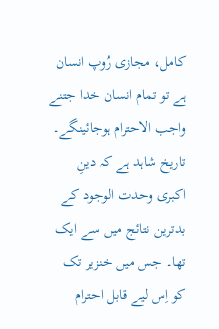کامل، مجازی رُوپ انسان ہے تو تمام انسان خدا جتنے واجب الاحترام ہوجائینگے۔ تاریخ شاہد ہے کہ دینِ اکبری وحدت الوجود کے بدترین نتائج میں سے ایک تھا۔ جس میں خنزیر تک کو اِس لیے قابل احترام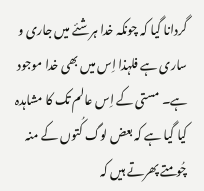گردانا گیا کہ چونکہ خدا ہرشئے میں جاری و ساری ہے فلہذا اِس میں بھی خدا موجود ہے۔ مستی کے اِس عالم تک کا مشاہدہ کیا گیا ہے کہ بعض لوگ کُتوں کے منہ چُومتے پھرتے ہیں کہ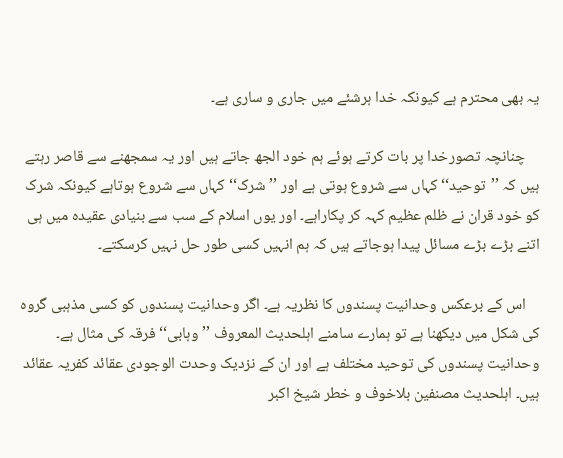یہ بھی محترم ہے کیونکہ خدا ہرشئے میں جاری و ساری ہے۔

    چنانچہ تصورخدا پر بات کرتے ہوئے ہم خود الجھ جاتے ہیں اور یہ سمجھنے سے قاصر رہتے ہیں کہ ’’توحید‘‘ کہاں سے شروع ہوتی ہے اور ’’شرک‘‘ کہاں سے شروع ہوتاہے کیونکہ شرک کو خود قران نے ظلم عظیم کہہ کر پکاراہے۔ اور یوں اسلام کے سب سے بنیادی عقیدہ میں ہی اتنے بڑے بڑے مسائل پیدا ہوجاتے ہیں کہ ہم انہیں کسی طور حل نہیں کرسکتے۔

    اس کے برعکس وحدانیت پسندوں کا نظریہ ہے۔ اگر وحدانیت پسندوں کو کسی مذہبی گروہ کی شکل میں دیکھنا ہے تو ہمارے سامنے اہلحدیث المعروف ’’وہابی‘‘ فرقہ کی مثال ہے۔ وحدانیت پسندوں کی توحید مختلف ہے اور ان کے نزدیک وحدت الوجودی عقائد کفریہ عقائد ہیں۔ اہلحدیث مصنفین بلاخوف و خطر شیخ اکبر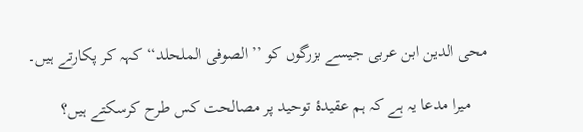محی الدین ابن عربی جیسے بزرگوں کو ’’الصوفی الملحلد‘‘ کہہ کر پکارتے ہیں۔

    میرا مدعا یہ ہے کہ ہم عقیدۂ توحید پر مصالحت کس طرح کرسکتے ہیں؟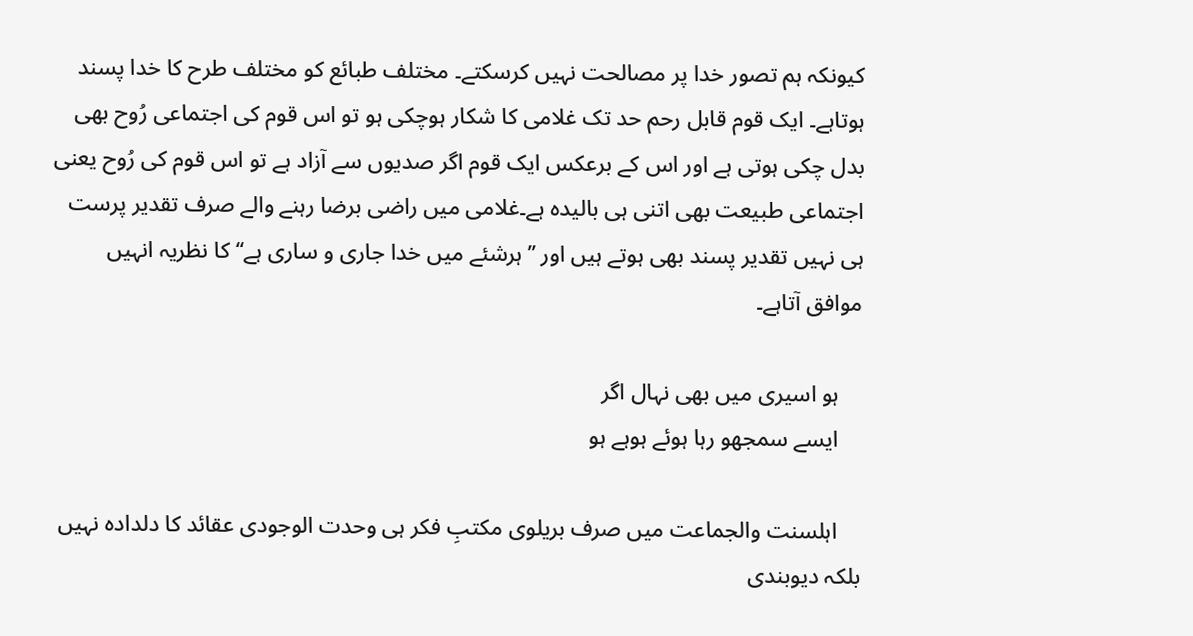کیونکہ ہم تصور خدا پر مصالحت نہیں کرسکتے۔ مختلف طبائع کو مختلف طرح کا خدا پسند ہوتاہے۔ ایک قوم قابل رحم حد تک غلامی کا شکار ہوچکی ہو تو اس قوم کی اجتماعی رُوح بھی بدل چکی ہوتی ہے اور اس کے برعکس ایک قوم اگر صدیوں سے آزاد ہے تو اس قوم کی رُوح یعنی اجتماعی طبیعت بھی اتنی ہی بالیدہ ہے۔غلامی میں راضی برضا رہنے والے صرف تقدیر پرست ہی نہیں تقدیر پسند بھی ہوتے ہیں اور ’’ہرشئے میں خدا جاری و ساری ہے‘‘ کا نظریہ انہیں موافق آتاہے۔

    ہو اسیری میں بھی نہال اگر
    ایسے سمجھو رہا ہوئے ہوہے ہو

    اہلسنت والجماعت میں صرف بریلوی مکتبِ فکر ہی وحدت الوجودی عقائد کا دلدادہ نہیں بلکہ دیوبندی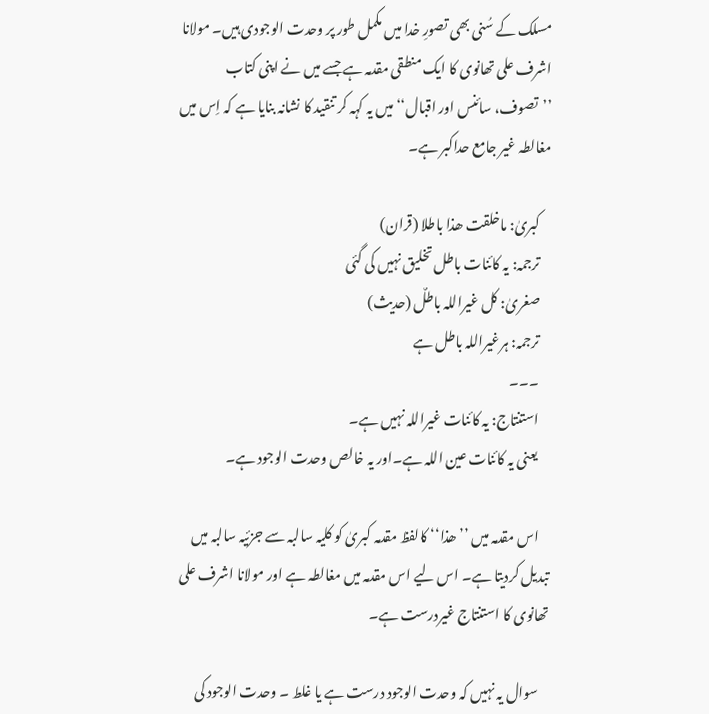مسلک کے سُنی بھی تصورِ خدا میں مکمل طور پر وحدت الوجودی ہیں۔ مولانا اشرف علی تھانوی کا ایک منطقی مقدمہ ہے جسے میں نے اپنی کتاب ’’تصوف، سائنس اور اقبال‘‘ میں یہ کہہ کر تنقید کا نشانہ بنایا ہے کہ اِس میں مغالطہ غیر جامع حداکبر ہے۔

    کبریٰ: ماخلقت ھذا باطلا (قران)
    ترجمہ: یہ کائنات باطل تخلیق نہیں کی گئی
    صغریٰ: کل غیراللہ باطلٌ (حدیث)
    ترجمہ: ہرغیراللہ باطل ہے
    ۔۔۔
    استنتاج: یہ کائنات غیراللہ نہیں ہے۔
    یعنی یہ کائنات عین اللہ ہے۔اور یہ خالص وحدت الوجود ہے۔

    اس مقدمہ میں ’’ھذا‘‘ کالفظ مقدمہ کبریٰ کو کلیہ سالبہ سے جزئیہ سالبہ میں تبدیل کردیتا ہے۔ اس لیے اس مقدمہ میں مغالطہ ہے اور مولانا اشرف علی تھانوی کا استنتاج غیردرست ہے۔

    سوال یہ نہیں کہ وحدت الوجود درست ہے یا غلط ۔ وحدت الوجود کی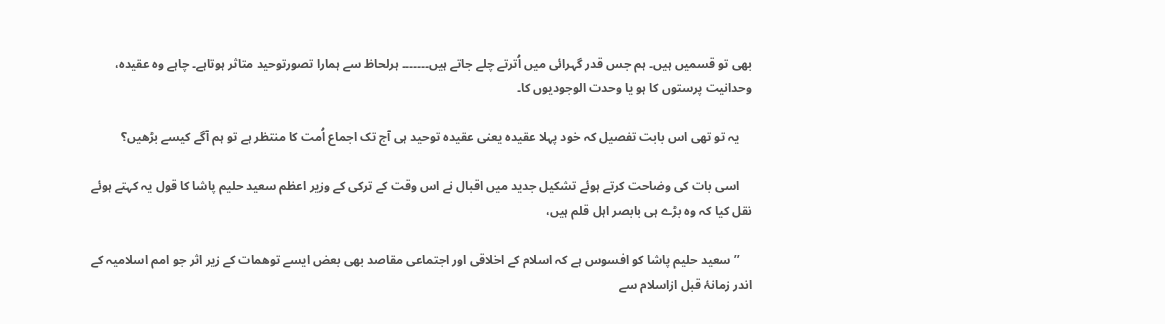بھی تو قسمیں ہیں۔ ہم جس قدر گہرائی میں اُترتے چلے جاتے ہیں۔۔۔۔۔۔۔ ہرلحاظ سے ہمارا تصورتوحید متاثر ہوتاہے۔ چاہے وہ عقیدہ، وحدانیت پرستوں کا ہو یا وحدت الوجودیوں کا۔

    یہ تو تھی اس بابت تفصیل کہ خود پہلا عقیدہ یعنی عقیدہ توحید ہی آج تک اجماع اُمت کا منتظر ہے تو ہم آگے کیسے بڑھیں؟

    اسی بات کی وضاحت کرتے ہوئے تشکیل جدید میں اقبال نے اس وقت کے ترکی کے وزیر اعظم سعید حلیم پاشا کا قول یہ کہتے ہوئے نقل کیا کہ وہ بڑے ہی بابصر اہل قلم ہیں،

    ’’سعید حلیم پاشا کو افسوس ہے کہ اسلام کے اخلاقی اور اجتماعی مقاصد بھی بعض ایسے توھمات کے زیر اثر جو امم اسلامیہ کے اندر زمانۂ قبل ازاسلام سے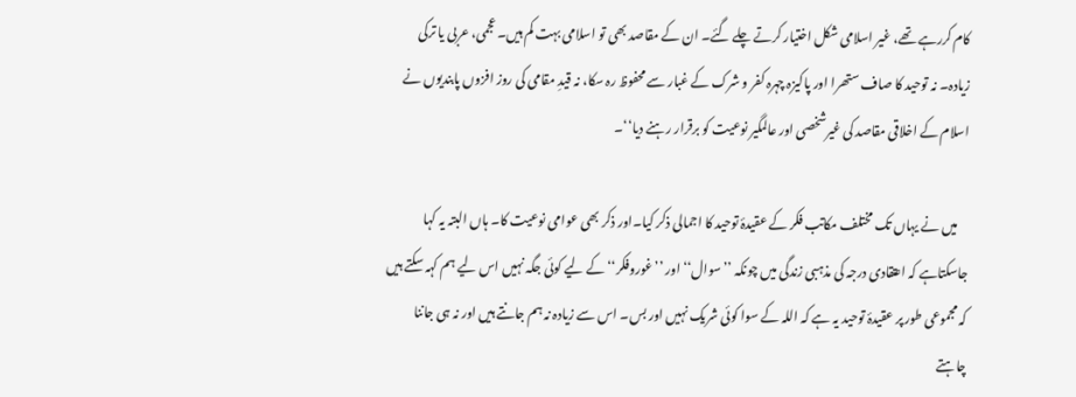کام کررہے تھے، غیر اسلامی شکل اختیار کرتے چلے گئے۔ ان کے مقاصد بھی تو اسلامی بہت کم ہیں۔ عجمی، عربی یا ترکی زیادہ۔ نہ توحید کا صاف ستھرا اور پاکیزہ چہرہ کفر و شرک کے غبار سے محفوظ رہ سکا، نہ قیدِ مقامی کی روز افزوں پابندیوں نے اسلام کے اخلاقی مقاصد کی غیرشخصی اور عالمگیر نوعیت کو برقرار رہنے دیا‘‘۔

    میں نے یہاں تک مختلف مکاتب فکر کے عقیدۂ توحید کا اجمالی ذکر کیا۔اور ذکر بھی عوامی نوعیت کا۔ ہاں البتہ یہ کہا جاسکتاہے کہ اعتقادی درجہ کی مذہبی زندگی میں چونکہ ’’سوال‘‘ اور ’’غوروفکر‘‘ کے لیے کوئی جگہ نہیں اس لیے ہم کہہ سکتے ہیں کہ مجموعی طور پر عقیدۂ توحید یہ ہے کہ اللہ کے سوا کوئی شریک نہیں اور بس۔ اس سے زیادہ نہ ہم جانتے ہیں اور نہ ہی جاننا چاہتے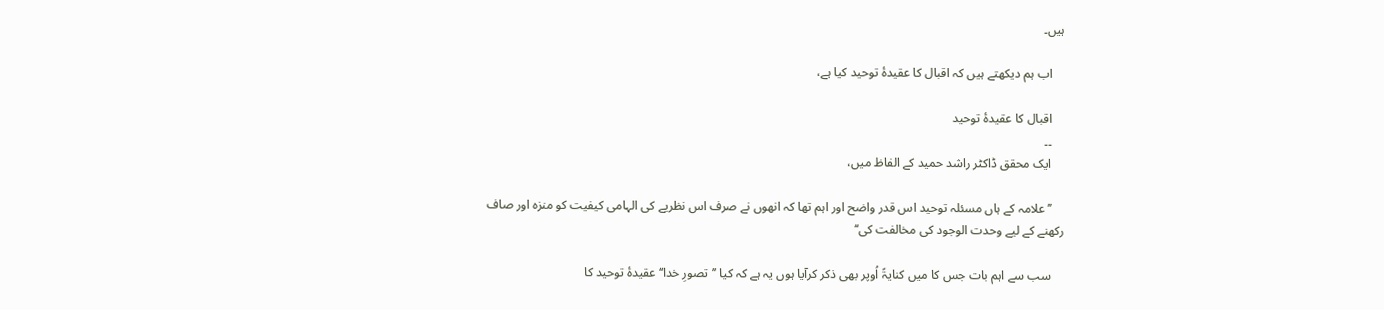ہیں۔

    اب ہم دیکھتے ہیں کہ اقبال کا عقیدۂ توحید کیا ہے،

    اقبال کا عقیدۂ توحید
    ۔۔
    ایک محقق ڈاکٹر راشد حمید کے الفاظ میں،

    ’’علامہ کے ہاں مسئلہ توحید اس قدر واضح اور اہم تھا کہ انھوں نے صرف اس نظریے کی الہامی کیفیت کو منزہ اور صاف رکھنے کے لیے وحدت الوجود کی مخالفت کی‘‘

    سب سے اہم بات جس کا میں کنایۃً اُوپر بھی ذکر کرآیا ہوں یہ ہے کہ کیا ’’تصورِ خدا‘‘ عقیدۂ توحید کا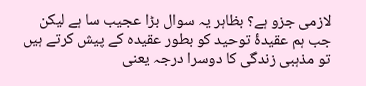لازمی جزو ہے؟ بظاہر یہ سوال بڑا عجیب سا ہے لیکن جب ہم عقیدۂ توحید کو بطور عقیدہ کے پیش کرتے ہیں تو مذہبی زندگی کا دوسرا درجہ یعنی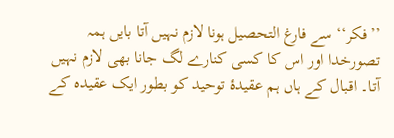’’فکر‘‘ سے فارغ التحصیل ہونا لازم نہیں آتا بایں ہمہ تصورخدا اور اس کا کسی کنارے لگ جانا بھی لازم نہیں آتا۔ اقبال کے ہاں ہم عقیدۂ توحید کو بطور ایک عقیدہ کے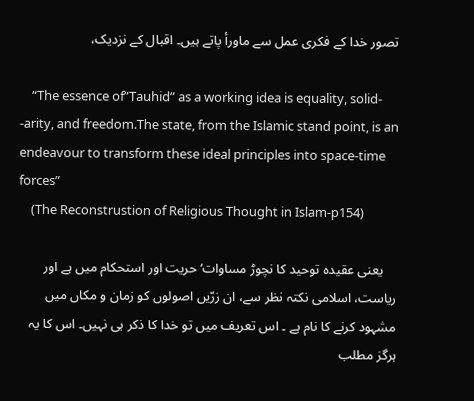تصور خدا کے فکری عمل سے ماورأ پاتے ہیں۔ اقبال کے نزدیک،

    “The essence of”Tauhid” as a working idea is equality, solid- -arity, and freedom.The state, from the Islamic stand point, is an endeavour to transform these ideal principles into space-time forces”
    (The Reconstrustion of Religious Thought in Islam-p154)

    یعنی عقیدہ توحید کا نچوڑ مساوات‘حریت اور استحکام میں ہے اور ریاست، اسلامی نکتہ نظر سے، ان زرّیں اصولوں کو زمان و مکاں میں مشہود کرنے کا نام ہے ۔ اس تعریف میں تو خدا کا ذکر ہی نہیں۔ اس کا یہ ہرگز مطلب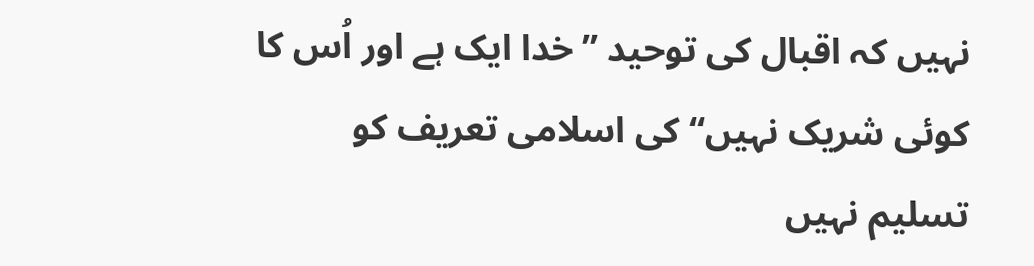نہیں کہ اقبال کی توحید ’’خدا ایک ہے اور اُس کا کوئی شریک نہیں‘‘ کی اسلامی تعریف کو تسلیم نہیں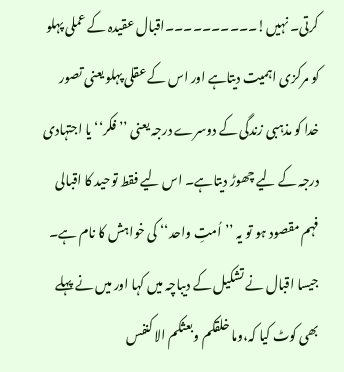کرتی۔ نہیں!۔۔۔۔۔۔۔۔۔۔اقبال عقیدہ کے عملی پہلو کو مرکزی اہمیت دیتاہے اور اس کے عقلی پہلو یعنی تصور خدا کو مذہبی زندگی کے دوسرے درجہ یعنی ’’ فکر‘‘ یا اجتہادی درجہ کے لیے چھوڑ دیتاہے۔ اس لیے فقط توحید کا اقبالی فہم مقصود ہو تو یہ ’’اُمتِ واحد‘‘ کی خواہش کا نام ہے۔ جیسا اقبال نے تشکیل کے دیباچہ میں کہا اور میں نے پہلے بھی کوٹ کیا کہ،وما خلقکم وبعثکم الا کنفس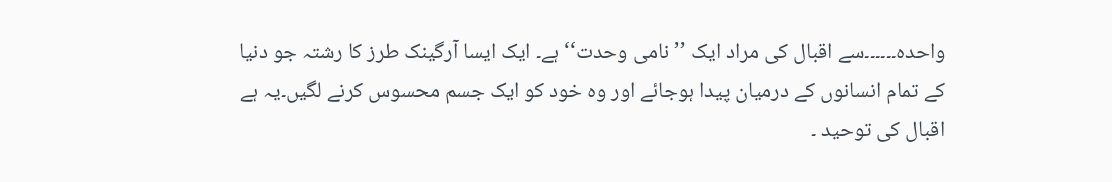واحدہ۔۔۔۔۔۔سے اقبال کی مراد ایک ’’نامی وحدت‘‘ ہے۔ ایک ایسا آرگینک طرز کا رشتہ جو دنیا کے تمام انسانوں کے درمیان پیدا ہوجائے اور وہ خود کو ایک جسم محسوس کرنے لگیں۔یہ ہے اقبال کی توحید ۔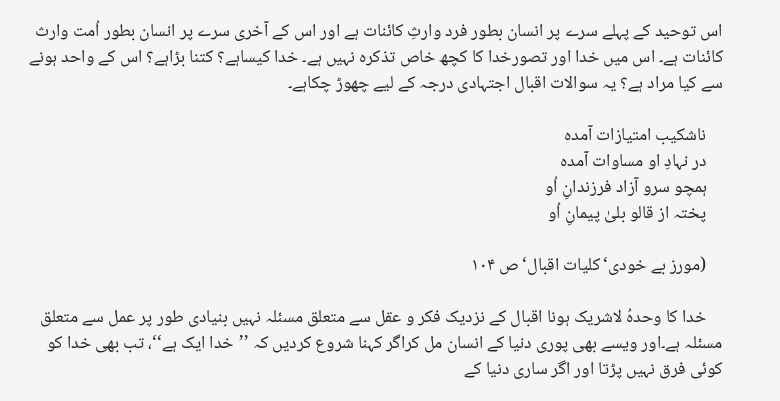اس توحید کے پہلے سرے پر انسان بطور فرد وارثِ کائنات ہے اور اس کے آخری سرے پر انسان بطور اُمت وارث کائنات ہے۔ اس میں خدا اور تصورخدا کا کچھ خاص تذکرہ نہیں ہے۔ خدا کیساہے؟ کتنا بڑاہے؟ اس کے واحد ہونے سے کیا مراد ہے؟ یہ سوالات اقبال اجتہادی درجہ کے لیے چھوڑ چکاہے۔

    ناشکیب امتیازات آمدہ
    در نہادِ او مساوات آمدہ
    ہمچو سرو آزاد فرزندانِ اُو
    پختہ از قالو بلیٰ پیمانِ اُو

    (مورز بے خودی‘کلیات اقبال‘ص ۱۰۴

    خدا کا وحدہُ لاشریک ہونا اقبال کے نزدیک فکر و عقل سے متعلق مسئلہ نہیں بنیادی طور پر عمل سے متعلق مسئلہ ہے۔اور ویسے بھی پوری دنیا کے انسان مل کراگر کہنا شروع کردیں کہ ’’خدا ایک ہے‘‘، تب بھی خدا کو کوئی فرق نہیں پڑتا اور اگر ساری دنیا کے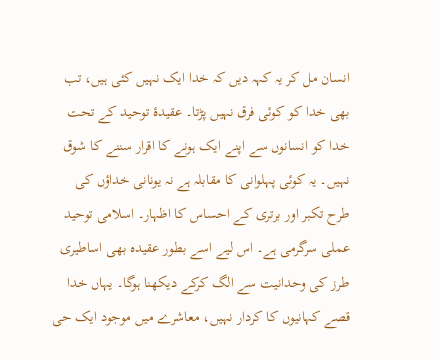انسان مل کر یہ کہہ دیں کہ خدا ایک نہیں کئی ہیں، تب بھی خدا کو کوئی فرق نہیں پڑتا۔ عقیدۂ توحید کے تحت خدا کو انسانوں سے اپنے ایک ہونے کا اقرار سننے کا شوق نہیں۔ یہ کوئی پہلوانی کا مقابلہ ہے نہ یونانی خداؤں کی طرح تکبر اور برتری کے احساس کا اظہار۔ اسلامی توحید عملی سرگرمی ہے۔ اس لیے اسے بطور عقیدہ بھی اساطیری طرز کی وحدانیت سے الگ کرکے دیکھنا ہوگا۔ یہاں خدا قصے کہانیوں کا کردار نہیں، معاشرے میں موجود ایک حی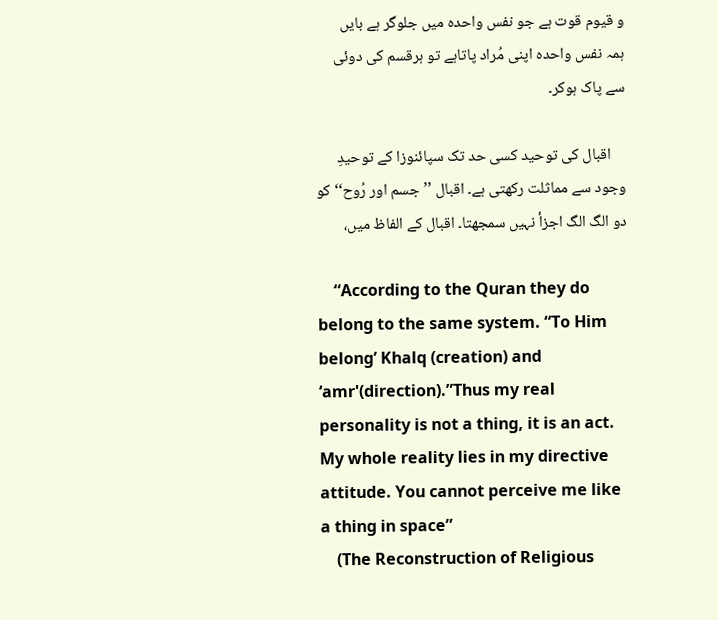و قیوم قوت ہے جو نفس واحدہ میں جلوگر ہے بایں ہمہ نفس واحدہ اپنی مُراد پاتاہے تو ہرقسم کی دوئی سے پاک ہوکر۔

    اقبال کی توحید کسی حد تک سپائنوزا کے توحیدِ وجود سے مماثلت رکھتی ہے۔ اقبال ’’جسم اور رُوح‘‘ کو دو الگ الگ اجزأ نہیں سمجھتا۔ اقبال کے الفاظ میں،

    “According to the Quran they do belong to the same system. “To Him belong’ Khalq (creation) and ‘amr'(direction).”Thus my real personality is not a thing, it is an act. My whole reality lies in my directive attitude. You cannot perceive me like a thing in space”
    (The Reconstruction of Religious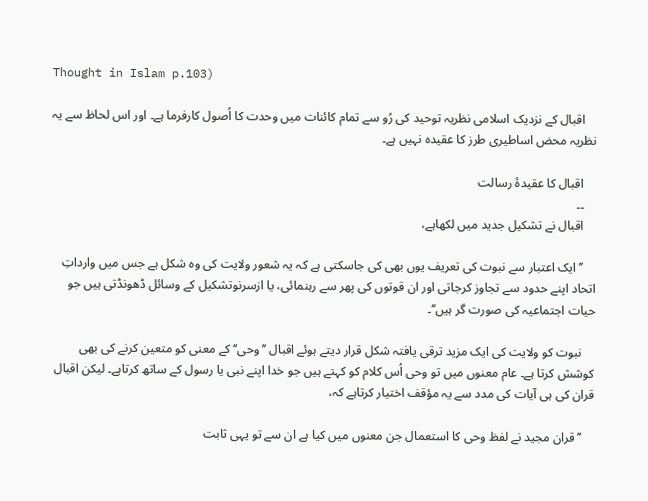Thought in Islam p.103)

    اقبال کے نزدیک اسلامی نظریہ توحید کی رُو سے تمام کائنات میں وحدت کا اُصول کارفرما ہے۔ اور اس لحاظ سے یہ نظریہ محض اساطیری طرز کا عقیدہ نہیں ہے۔

    اقبال کا عقیدۂ رسالت
    ۔۔
    اقبال نے تشکیل جدید میں لکھاہے،

    ’’ایک اعتبار سے نبوت کی تعریف یوں بھی کی جاسکتی ہے کہ یہ شعور ولایت کی وہ شکل ہے جس میں وارداتِ اتحاد اپنے حدود سے تجاوز کرجاتی اور ان قوتوں کی پھر سے رہنمائی، یا ازسرنوتشکیل کے وسائل ڈھونڈتی ہیں جو حیات اجتماعیہ کی صورت گر ہیں‘‘۔

    نبوت کو ولایت کی ایک مزید ترقی یافتہ شکل قرار دیتے ہوئے اقبال ’’وحی‘‘ کے معنی کو متعین کرنے کی بھی کوشش کرتا ہے۔ عام معنوں میں تو وحی اُس کلام کو کہتے ہیں جو خدا اپنے نبی یا رسول کے ساتھ کرتاہے۔ لیکن اقبال قران کی ہی آیات کی مدد سے یہ مؤقف اختیار کرتاہے کہ،

    ’’قران مجید نے لفظ وحی کا استعمال جن معنوں میں کیا ہے ان سے تو یہی ثابت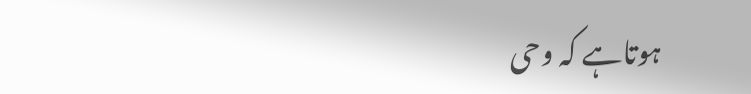ہوتاہے کہ وحی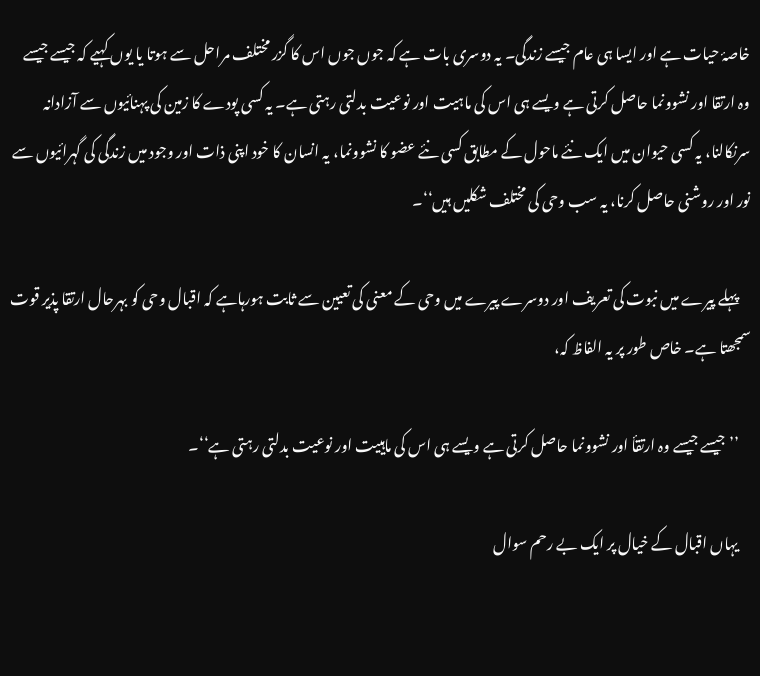خاصۂ حیات ہے اور ایسا ہی عام جیسے زندگی۔ یہ دوسری بات ہے کہ جوں جوں اس کا گزر مختلف مراحل سے ہوتا یا یوں کہیے کہ جیسے جیسے وہ ارتقا اور نشوونما حاصل کرتی ہے ویسے ہی اس کی ماہیت اور نوعیت بدلتی رہتی ہے۔ یہ کسی پودے کا زمین کی پہنائیوں سے آزادانہ سرنکالنا، یہ کسی حیوان میں ایک نئے ماحول کے مطابق کسی نئے عضو کا نشوونما، یہ انسان کا خود اپنی ذات اور وجود میں زندگی کی گہرائیوں سے نور اور روشنی حاصل کرنا، یہ سب وحی کی مختلف شکلیں ہیں‘‘۔

    پہلے پیرے میں نبوت کی تعریف اور دوسرے پیرے میں وحی کے معنی کی تعیین سے ثابت ہورہاہے کہ اقبال وحی کو بہرحال ارتقا پذیر قوت سمجھتا ہے۔ خاص طور پر یہ الفاظ کہ،

    ’’جیسے جیسے وہ ارتقأ اور نشوونما حاصل کرتی ہے ویسے ہی اس کی ماہییت اور نوعیت بدلتی رہتی ہے‘‘۔

    یہاں اقبال کے خیال پر ایک بے رحم سوال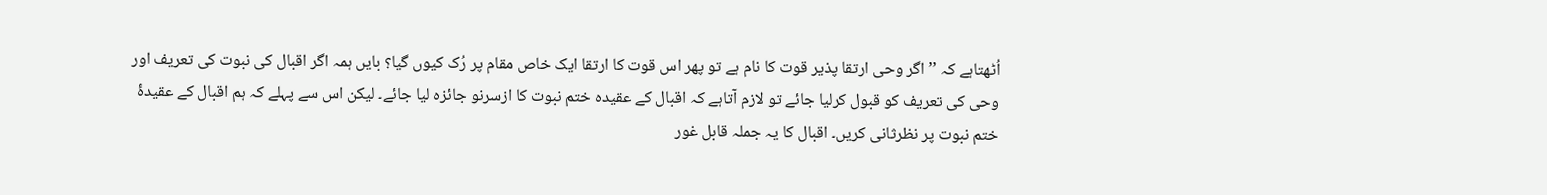اُٹھتاہے کہ ’’اگر وحی ارتقا پذیر قوت کا نام ہے تو پھر اس قوت کا ارتقا ایک خاص مقام پر رُک کیوں گیا؟ بایں ہمہ اگر اقبال کی نبوت کی تعریف اور وحی کی تعریف کو قبول کرلیا جائے تو لازم آتاہے کہ اقبال کے عقیدہ ختم نبوت کا ازسرنو جائزہ لیا جائے۔ لیکن اس سے پہلے کہ ہم اقبال کے عقیدۂ ختم نبوت پر نظرثانی کریں۔ اقبال کا یہ جملہ قابل غور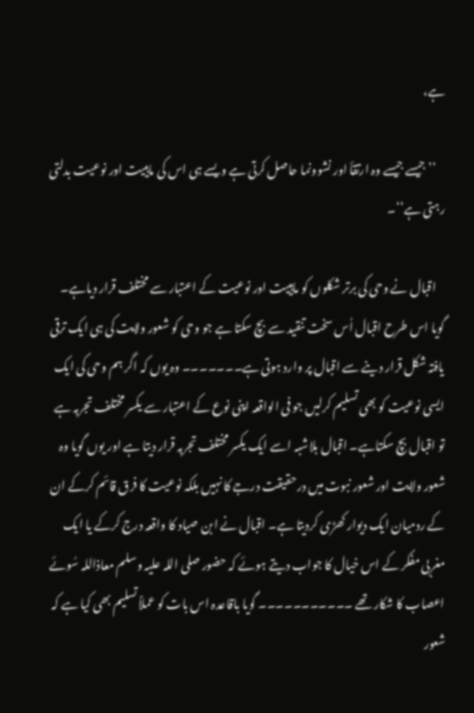ہے،

    ’’جیسے جیسے وہ ارتقأ اور نشوونما حاصل کرتی ہے ویسے ہی اس کی ماہییت اور نوعیت بدلتی رہتی ہے‘‘۔

    اقبال نے وحی کی برتر شکلوں کو ماہییت اور نوعیت کے اعتبار سے مختلف قرار دیاہے۔ گویا اس طرح اقبال اُس سخت تنقید سے بچ سکتا ہے جو وحی کو شعور ولایت کی ہی ایک ترقی یافتہ شکل قرار دینے سے اقبال پر وارد ہوتی ہے۔۔۔۔۔۔۔ وہ یوں کہ اگر ہم وحی کی ایک ایسی نوعیت کو بھی تسلیم کرلیں جو فی الواقعہ اپنی نوع کے اعتبار سے یکسر مختلف تجربہ ہے تو اقبال بچ سکتاہے۔ اقبال بلاشبہ اسے ایک یکسر مختلف تجربہ قرار دیتا ہے اور یوں گویا وہ شعور ولایت اور شعور نبوت میں درحقیقت درجے کا نہیں بلکہ نوعیت کا فرق قائم کرکے ان کے ردمیان ایک دیوار کھڑی کردیتا ہے۔ اقبال نے ابن صیاد کا واقعہ درج کرکے یا ایک مغربی مفکر کے اس خیال کا جواب دیتے ہوئے کہ حضور صلی اللہ علیہ وسلم معاذاللہ سُوئے اعصاب کا شکار تھے ۔۔۔۔۔۔۔۔۔۔۔ گویا باقاعدہ اس بات کو عملاً تسلیم بھی کیا ہے کہ شعور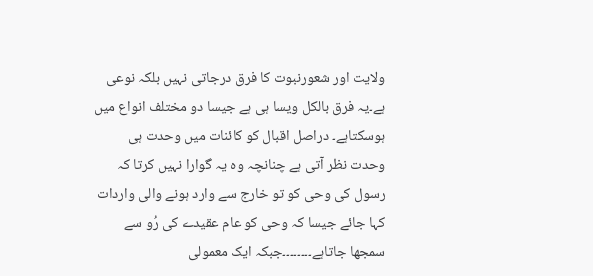ولایت اور شعورنبوت کا فرق درجاتی نہیں بلکہ نوعی ہے۔یہ فرق بالکل ویسا ہی ہے جیسا دو مختلف انواع میں ہوسکتاہے۔ دراصل اقبال کو کائنات میں وحدت ہی وحدت نظر آتی ہے چنانچہ وہ یہ گوارا نہیں کرتا کہ رسول کی وحی کو تو خارج سے وارد ہونے والی واردات کہا جائے جیسا کہ وحی کو عام عقیدے کی رُو سے سمجھا جاتاہے۔۔۔۔۔۔۔۔جبکہ ایک معمولی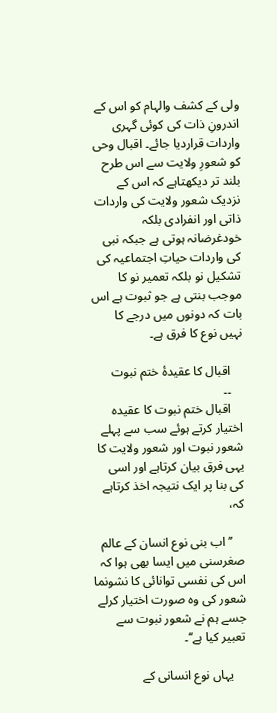ولی کے کشف والہام کو اس کے اندرونِ ذات کی کوئی گہری واردات قراردیا جائے۔ اقبال وحی کو شعورِ ولایت سے اس طرح بلند تر دیکھتاہے کہ اس کے نزدیک شعور ولایت کی واردات ذاتی اور انفرادی بلکہ خودغرضانہ ہوتی ہے جبکہ نبی کی واردات حیاتِ اجتماعیہ کی تشکیل نو بلکہ تعمیر نو کا موجب بنتی ہے جو ثبوت ہے اس بات کہ دونوں میں درجے کا نہیں نوع کا فرق ہے۔

    اقبال کا عقیدۂ ختم نبوت
    ۔۔
    اقبال ختم نبوت کا عقیدہ اختیار کرتے ہوئے سب سے پہلے شعور نبوت اور شعور ولایت کا یہی فرق بیان کرتاہے اور اسی کی بنا پر ایک نتیجہ اخذ کرتاہے کہ،

    ’’اب بنی نوع انسان کے عالم صغرسنی میں ایسا بھی ہوا کہ اس کی نفسی توانائی کا نشونما شعور کی وہ صورت اختیار کرلے جسے ہم نے شعور نبوت سے تعبیر کیا ہے‘‘۔

    یہاں نوع انسانی کے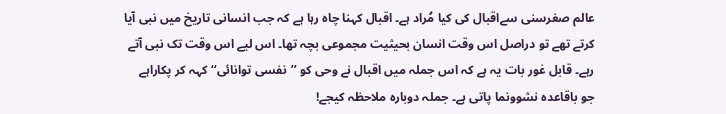عالم صغرسنی سےاقبال کی کیا مُراد ہے۔ اقبال کہنا چاہ رہا ہے کہ جب انسانی تاریخ میں نبی آیا کرتے تھے تو دراصل اس وقت انسان بحیثیت مجموعی بچہ تھا۔ اس لیے اس وقت تک نبی آتے رہے۔ قابل غور بات یہ ہے کہ اس جملہ میں اقبال نے وحی کو ’’نفسی توانائی‘‘ کہہ کر پکاراہے جو باقاعدہ نشوونما پاتی ہے۔ جملہ دوبارہ ملاحظہ کیجے!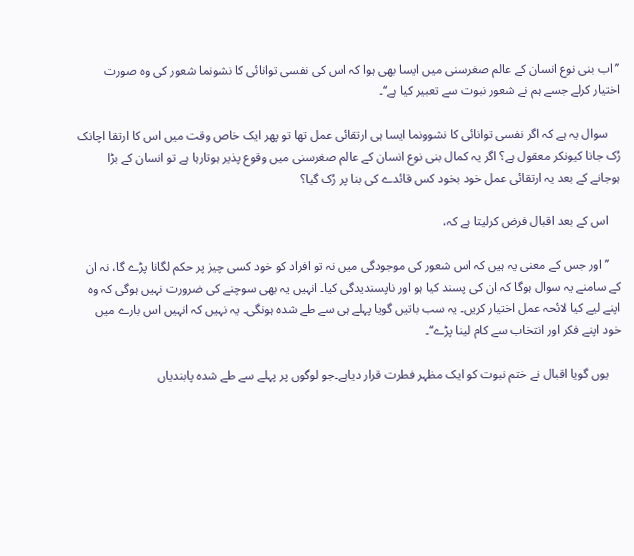’’اب بنی نوع انسان کے عالم صغرسنی میں ایسا بھی ہوا کہ اس کی نفسی توانائی کا نشونما شعور کی وہ صورت اختیار کرلے جسے ہم نے شعور نبوت سے تعبیر کیا ہے‘‘۔

    سوال یہ ہے کہ اگر نفسی توانائی کا نشوونما ایسا ہی ارتقائی عمل تھا تو پھر ایک خاص وقت میں اس کا ارتقا اچانک رُک جانا کیونکر معقول ہے؟ اگر یہ کمال بنی نوع انسان کے عالم صغرسنی میں وقوع پذیر ہوتارہا ہے تو انسان کے بڑا ہوجانے کے بعد یہ ارتقائی عمل خود بخود کس قائدے کی بنا پر رُک گیا؟

    اس کے بعد اقبال فرض کرلیتا ہے کہ،

    ’’اور جس کے معنی یہ ہیں کہ اس شعور کی موجودگی میں نہ تو افراد کو خود کسی چیز پر حکم لگانا پڑے گا، نہ ان کے سامنے یہ سوال ہوگا کہ ان کی پسند کیا ہو اور ناپسندیدگی کیا۔ انہیں یہ بھی سوچنے کی ضرورت نہیں ہوگی کہ وہ اپنے لیے کیا لائحہ عمل اختیار کریں۔ یہ سب باتیں گویا پہلے ہی سے طے شدہ ہونگی۔ یہ نہیں کہ انہیں اس بارے میں خود اپنے فکر اور انتخاب سے کام لینا پڑے‘‘۔

    یوں گویا اقبال نے ختم نبوت کو ایک مظہر فطرت قرار دیاہے۔جو لوگوں پر پہلے سے طے شدہ پابندیاں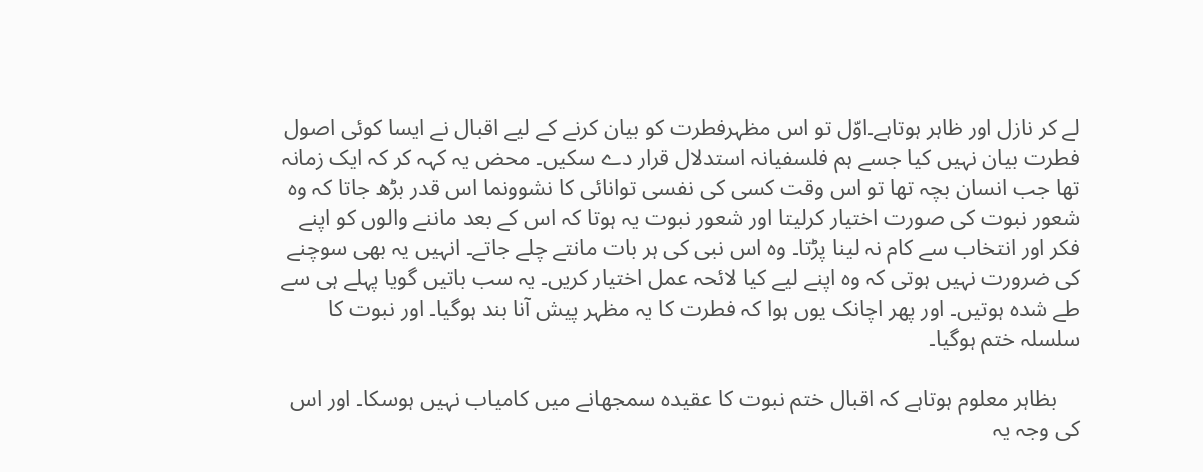لے کر نازل اور ظاہر ہوتاہے۔اوّل تو اس مظہرفطرت کو بیان کرنے کے لیے اقبال نے ایسا کوئی اصول فطرت بیان نہیں کیا جسے ہم فلسفیانہ استدلال قرار دے سکیں۔ محض یہ کہہ کر کہ ایک زمانہ تھا جب انسان بچہ تھا تو اس وقت کسی کی نفسی توانائی کا نشوونما اس قدر بڑھ جاتا کہ وہ شعور نبوت کی صورت اختیار کرلیتا اور شعور نبوت یہ ہوتا کہ اس کے بعد ماننے والوں کو اپنے فکر اور انتخاب سے کام نہ لینا پڑتا۔ وہ اس نبی کی ہر بات مانتے چلے جاتے۔ انہیں یہ بھی سوچنے کی ضرورت نہیں ہوتی کہ وہ اپنے لیے کیا لائحہ عمل اختیار کریں۔ یہ سب باتیں گویا پہلے ہی سے طے شدہ ہوتیں۔ اور پھر اچانک یوں ہوا کہ فطرت کا یہ مظہر پیش آنا بند ہوگیا۔ اور نبوت کا سلسلہ ختم ہوگیا۔

    بظاہر معلوم ہوتاہے کہ اقبال ختم نبوت کا عقیدہ سمجھانے میں کامیاب نہیں ہوسکا۔ اور اس کی وجہ یہ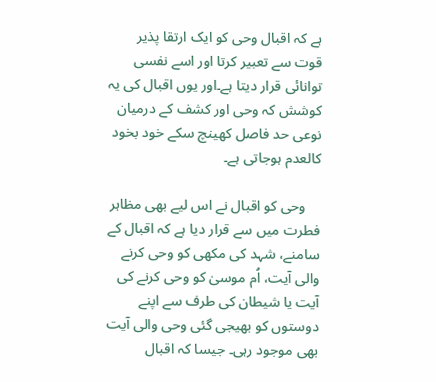ہے کہ اقبال وحی کو ایک ارتقا پذیر قوت سے تعبیر کرتا اور اسے نفسی توانائی قرار دیتا ہے۔اور یوں اقبال کی یہ کوشش کہ وحی اور کشف کے درمیان نوعی حد فاصل کھینچ سکے خود بخود کالعدم ہوجاتی ہے۔

    وحی کو اقبال نے اس لیے بھی مظاہر فطرت میں سے قرار دیا ہے کہ اقبال کے سامنے، شہد کی مکھی کو وحی کرنے والی آیت، اُم موسیٰ کو وحی کرنے کی آیت یا شیطان کی طرف سے اپنے دوستوں کو بھیجی گئی وحی والی آیت بھی موجود رہی۔ جیسا کہ اقبال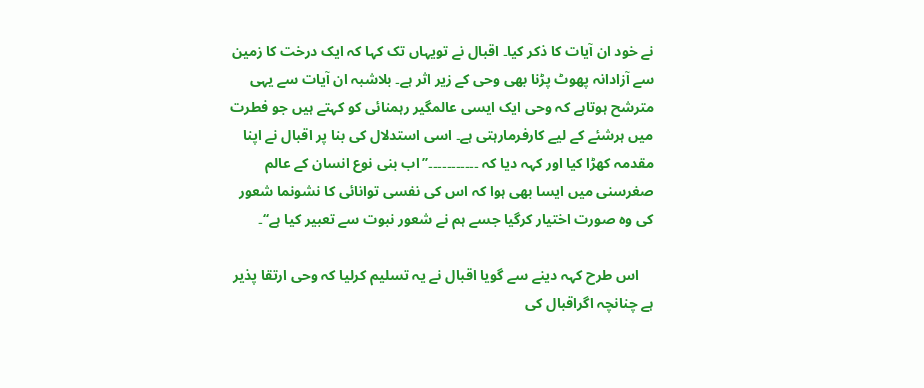نے خود ان آیات کا ذکر کیا۔ اقبال نے تویہاں تک کہا کہ ایک درخت کا زمین سے آزادانہ پھوٹ پڑنا بھی وحی کے زیر اثر ہے۔ بلاشبہ ان آیات سے یہی مترشح ہوتاہے کہ وحی ایک ایسی عالمگیر رہمنائی کو کہتے ہیں جو فطرت میں ہرشئے کے لیے کارفرمارہتی ہے۔ اسی استدلال کی بنا پر اقبال نے اپنا مقدمہ کھڑا کیا اور کہہ دیا کہ ۔۔۔۔۔۔۔۔۔۔۔’’اب بنی نوع انسان کے عالم صغرسنی میں ایسا بھی ہوا کہ اس کی نفسی توانائی کا نشونما شعور کی وہ صورت اختیار کرگیا جسے ہم نے شعور نبوت سے تعبیر کیا ہے‘‘۔

    اس طرح کہہ دینے سے گویا اقبال نے یہ تسلیم کرلیا کہ وحی ارتقا پذیر ہے چنانچہ اگراقبال کی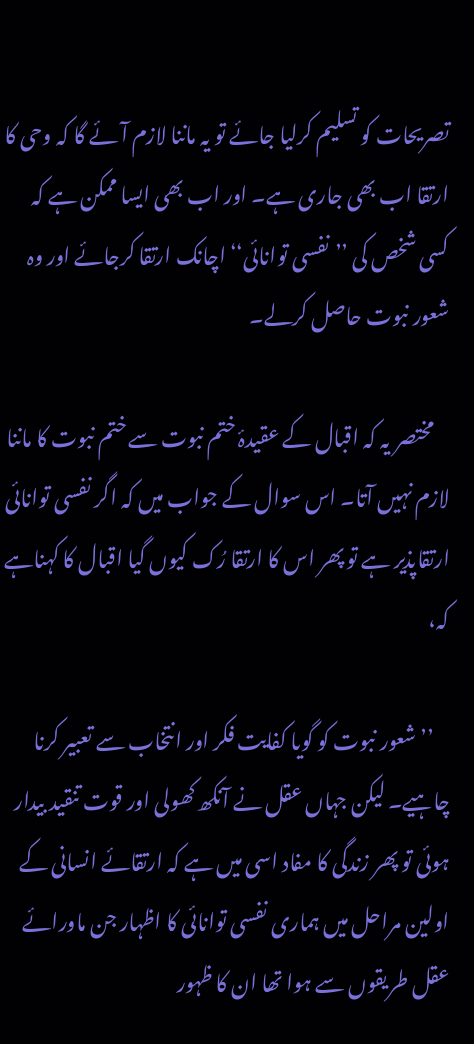تصریحات کو تسلیم کرلیا جائے تو یہ ماننا لازم آئے گا کہ وحی کا ارتقا اب بھی جاری ہے۔ اور اب بھی ایسا ممکن ہے کہ کسی شخص کی ’’نفسی توانائی‘‘ اچانک ارتقا کرجائے اور وہ شعور نبوت حاصل کرلے۔

    مختصر یہ کہ اقبال کے عقیدۂ ختم نبوت سے ختم نبوت کا ماننا لازم نہیں آتا۔ اس سوال کے جواب میں کہ اگر نفسی توانائی ارتقاپذیر ہے تو پھر اس کا ارتقا رُک کیوں گیا اقبال کا کہناہے کہ،

    ’’شعور نبوت کو گویا کفایت فکر اور انتخاب سے تعبیر کرنا چاہیے۔ لیکن جہاں عقل نے آنکھ کھولی اور قوت تنقید بیدار ہوئی تو پھر زندگی کا مفاد اسی میں ہے کہ ارتقائے انسانی کے اولین مراحل میں ہماری نفسی توانائی کا اظہار جن ماورائے عقل طریقوں سے ہوا تھا ان کا ظہور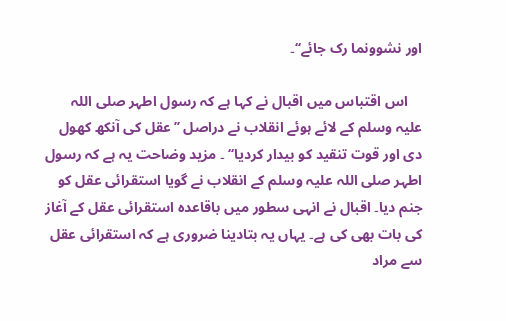اور نشوونما رک جائے‘‘۔

    اس اقتباس میں اقبال نے کہا ہے کہ رسول اطہر صلی اللہ علیہ وسلم کے لائے ہوئے انقلاب نے دراصل ’’عقل کی آنکھ کھول دی اور قوت تنقید کو بیدار کردیا‘‘ ۔ مزید وضاحت یہ ہے کہ رسول اطہر صلی اللہ علیہ وسلم کے انقلاب نے گویا استقرائی عقل کو جنم دیا۔ اقبال نے انہی سطور میں باقاعدہ استقرائی عقل کے آغاز کی بات بھی کی ہے۔ یہاں یہ بتادینا ضروری ہے کہ استقرائی عقل سے مراد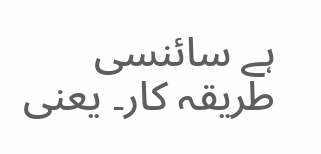ہے سائنسی طریقہ کار۔ یعنی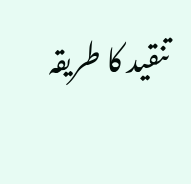تنقید کا طریقہ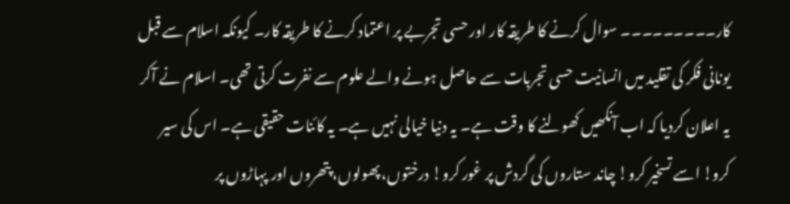کار۔۔۔۔۔۔۔۔۔ سوال کرنے کا طریقہ کار اور حسی تجربے پر اعتماد کرنے کا طریقہ کار۔ کیونکہ اسلام سے قبل یونانی فکر کی تقلید میں انسانیت حسی تجربات سے حاصل ہونے والے علوم سے نفرت کرتی تھی۔ اسلام نے آکر یہ اعلان کردیا کہ اب آنکھیں کھولنے کا وقت ہے۔ یہ دنیا خیالی نہیں ہے۔ یہ کائنات حقیقی ہے۔ اس کی سیر کرو! اسے تسخیر کرو! چاند ستاروں کی گردش پر غور کرو! درختوں، پھولوں، پتھروں اور پہاڑوں پر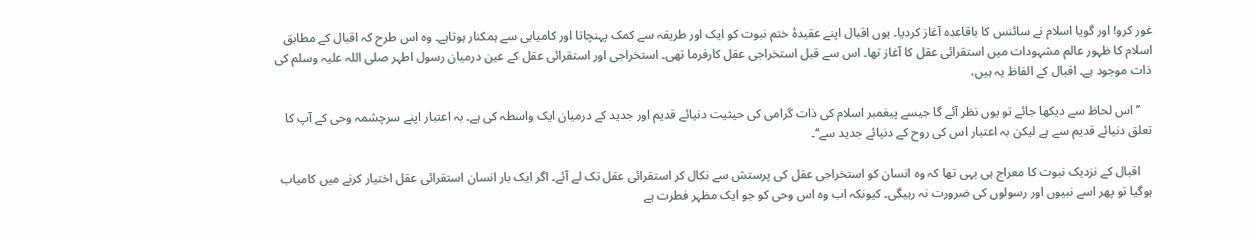غور کرو! اور گویا اسلام نے سائنس کا باقاعدہ آغاز کردیا۔ یوں اقبال اپنے عقیدۂ ختم نبوت کو ایک اور طریقہ سے کمک پہنچاتا اور کامیابی سے ہمکنار ہوتاہے۔ وہ اس طرح کہ اقبال کے مطابق اسلام کا ظہور عالم مشہودات میں استقرائی عقل کا آغاز تھا۔ اس سے قبل استخراجی عقل کارفرما تھی۔ استخراجی اور استقرائی عقل کے عین درمیان رسول اطہر صلی اللہ علیہ وسلم کی ذات موجود ہے۔ اقبال کے الفاظ یہ ہیں،

    ’’اس لحاظ سے دیکھا جائے تو یوں نظر آئے گا جیسے پیغمبر اسلام کی ذات گرامی کی حیثیت دنیائے قدیم اور جدید کے درمیان ایک واسطہ کی ہے۔ بہ اعتبار اپنے سرچشمہ وحی کے آپ کا تعلق دنیائے قدیم سے ہے لیکن بہ اعتبار اس کی روح کے دنیائے جدید سے‘‘۔

    اقبال کے نزدیک نبوت کا معراج ہی یہی تھا کہ وہ انسان کو استخراجی عقل کی پرستش سے نکال کر استقرائی عقل تک لے آئے۔ اگر ایک بار انسان استقرائی عقل اختیار کرنے میں کامیاب ہوگیا تو پھر اسے نبیوں اور رسولوں کی ضرورت نہ رہیگی۔ کیونکہ اب وہ اس وحی کو جو ایک مظہر فطرت ہے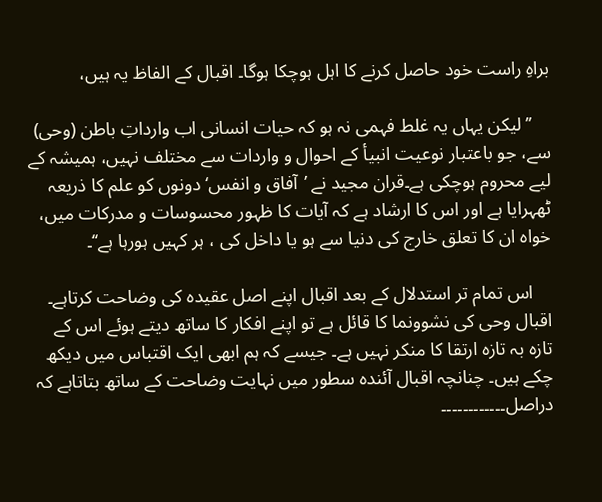براہِ راست خود حاصل کرنے کا اہل ہوچکا ہوگا۔ اقبال کے الفاظ یہ ہیں،

    ’’لیکن یہاں یہ غلط فہمی نہ ہو کہ حیات انسانی اب وارداتِ باطن (وحی) سے، جو باعتبار نوعیت انبیأ کے احوال و واردات سے مختلف نہیں، ہمیشہ کے لیے محروم ہوچکی ہے۔قران مجید نے ’آفاق و انفس‘ دونوں کو علم کا ذریعہ ٹھہرایا ہے اور اس کا ارشاد ہے کہ آیات کا ظہور محسوسات و مدرکات میں، خواہ ان کا تعلق خارج کی دنیا سے ہو یا داخل کی ، ہر کہیں ہورہا ہے‘‘۔

    اس تمام تر استدلال کے بعد اقبال اپنے اصل عقیدہ کی وضاحت کرتاہے۔ اقبال وحی کی نشوونما کا قائل ہے تو اپنے افکار کا ساتھ دیتے ہوئے اس کے تازہ بہ تازہ ارتقا کا منکر نہیں ہے۔ جیسے کہ ہم ابھی ایک اقتباس میں دیکھ چکے ہیں۔ چنانچہ اقبال آئندہ سطور میں نہایت وضاحت کے ساتھ بتاتاہے کہ دراصل۔۔۔۔۔۔۔۔۔۔۔۔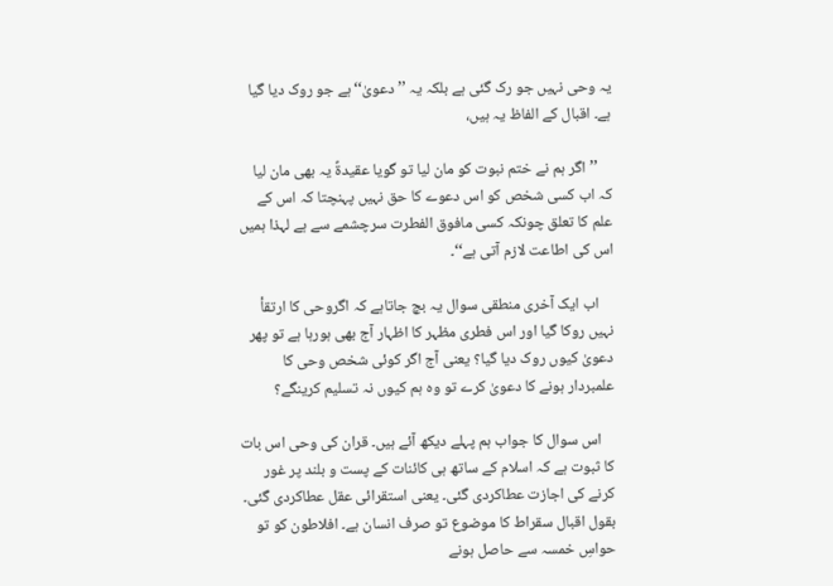یہ وحی نہیں جو رک گئی ہے بلکہ یہ ’’دعویٰ‘‘ ہے جو روک دیا گیا ہے۔ اقبال کے الفاظ یہ ہیں،

    ’’اگر ہم نے ختم نبوت کو مان لیا تو گویا عقیدۃً یہ بھی مان لیا کہ اب کسی شخص کو اس دعوے کا حق نہیں پہنچتا کہ اس کے علم کا تعلق چونکہ کسی مافوق الفطرت سرچشمے سے ہے لہذا ہمیں اس کی اطاعت لازم آتی ہے‘‘۔

    اب ایک آخری منطقی سوال یہ بچ جاتاہے کہ اگروحی کا ارتقأ نہیں روکا گیا اور اس فطری مظہر کا اظہار آج بھی ہورہا ہے تو پھر دعویٰ کیوں روک دیا گیا؟ یعنی آج اگر کوئی شخص وحی کا علمبردار ہونے کا دعویٰ کرے تو وہ ہم کیوں نہ تسلیم کرینگے؟

    اس سوال کا جواب ہم پہلے دیکھ آئے ہیں۔ قران کی وحی اس بات کا ثبوت ہے کہ اسلام کے ساتھ ہی کائنات کے پست و بلند پر غور کرنے کی اجازت عطاکردی گئی۔ یعنی استقرائی عقل عطاکردی گئی۔ بقول اقبال سقراط کا موضوع تو صرف انسان ہے۔ افلاطون کو تو حواسِ خمسہ سے حاصل ہونے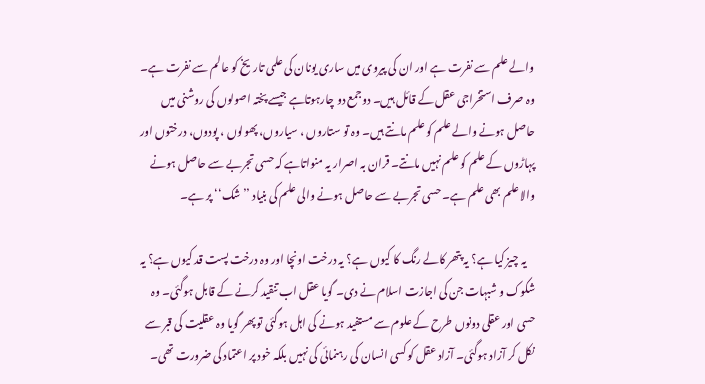والے علم سے نفرت ہے اور ان کی پیروی میں ساری یونان کی علمی تاریخ کو عالم سے نفرت ہے۔ وہ صرف استخراجی عقل کے قائل ہیں۔ دوجمع دو چارہوتاہے جیسے پختہ اصولوں کی روشنی میں حاصل ہونے والے علم کو علم مانتے ہیں۔ وہ تو ستاروں ، سیاروں، پھولوں ، پودوں، درختوں اور پہاڑوں کے علم کو علم نہیں مانتے۔ قران بہ اصرار یہ منواتاہے کہ حسی تجربے سے حاصل ہونے والا علم بھی علم ہے۔ حسی تجربے سے حاصل ہونے والی علم کی بنیاد ’’شک‘‘ پر ہے۔

    یہ چیز کیا ہے؟ یہ پتھر کالے رنگ کا کیوں ہے؟ یہ درخت اونچا اور وہ درخت پست قد کیوں ہے؟ یہ شکوک و شبہات جن کی اجازت اسلام نے دی۔ گویا عقل اب تنقید کرنے کے قابل ہوگئی۔ وہ حسی اور عقلی دونوں طرح کے علوم سے مستفید ہونے کی اہل ہوگئی تو پھر گویا وہ عقلیت کی قبر سے نکل کر آزاد ہوگئی۔ آزاد عقل کو کسی انسان کی رہنمائی کی نہیں بلکہ خود پر اعتماد کی ضرورت تھی۔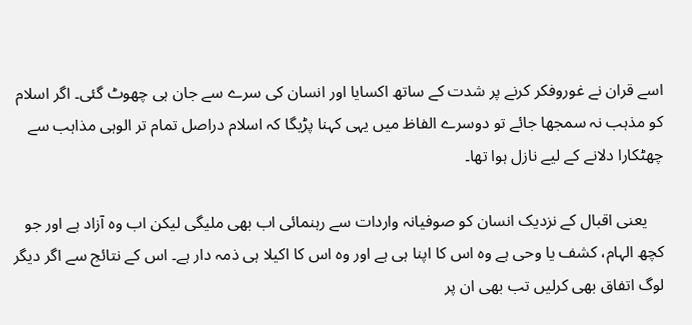اسے قران نے غوروفکر کرنے پر شدت کے ساتھ اکسایا اور انسان کی سرے سے جان ہی چھوٹ گئی۔ اگر اسلام کو مذہب نہ سمجھا جائے تو دوسرے الفاظ میں یہی کہنا پڑیگا کہ اسلام دراصل تمام تر الوہی مذاہب سے چھٹکارا دلانے کے لیے نازل ہوا تھا۔

    یعنی اقبال کے نزدیک انسان کو صوفیانہ واردات سے رہنمائی اب بھی ملیگی لیکن اب وہ آزاد ہے اور جو کچھ الہام، کشف یا وحی ہے وہ اس کا اپنا ہی ہے اور وہ اس کا اکیلا ہی ذمہ دار ہے۔ اس کے نتائج سے اگر دیگر لوگ اتفاق بھی کرلیں تب بھی ان پر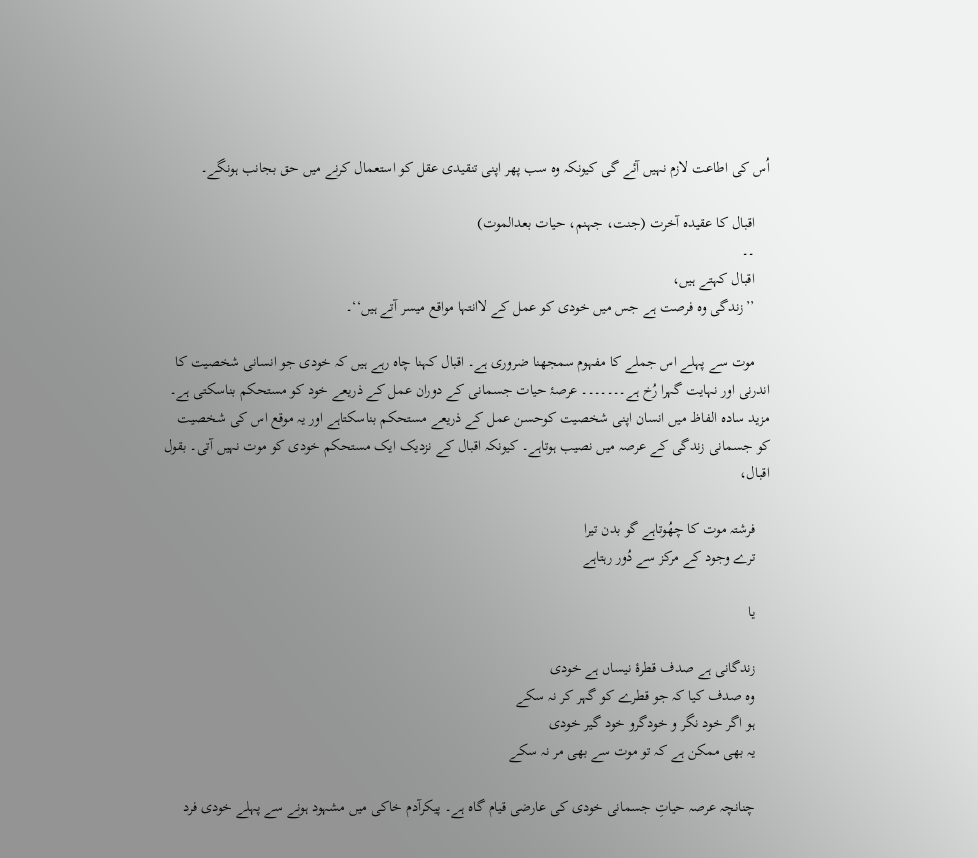اُس کی اطاعت لازم نہیں آئے گی کیونکہ وہ سب پھر اپنی تنقیدی عقل کو استعمال کرنے میں حق بجانب ہونگے۔

    اقبال کا عقیدہ آخرت (جنت، جہنم، حیات بعدالموت)
    ۔۔
    اقبال کہتے ہیں،
    ’’زندگی وہ فرصت ہے جس میں خودی کو عمل کے لاانتہا مواقع میسر آتے ہیں‘‘۔

    موت سے پہلے اس جملے کا مفہوم سمجھنا ضروری ہے۔ اقبال کہنا چاہ رہے ہیں کہ خودی جو انسانی شخصیت کا اندرنی اور نہایت گہرا رُخ ہے۔۔۔۔۔۔۔ عرصۂ حیات جسمانی کے دوران عمل کے ذریعے خود کو مستحکم بناسکتی ہے۔ مزید سادہ الفاظ میں انسان اپنی شخصیت کوحسن عمل کے ذریعے مستحکم بناسکتاہے اور یہ موقع اس کی شخصیت کو جسمانی زندگی کے عرصہ میں نصیب ہوتاہے۔ کیونکہ اقبال کے نزدیک ایک مستحکم خودی کو موت نہیں آتی۔ بقول اقبال،

    فرشتہ موت کا چھُوتاہے گو بدن تیرا
    ترے وجود کے مرکز سے دُور رہتاہے

    یا

    زندگانی ہے صدف قطرۂ نیساں ہے خودی
    وہ صدف کیا کہ جو قطرے کو گہر کر نہ سکے
    ہو اگر خود نگر و خودگرو خود گیر خودی
    یہ بھی ممکن ہے کہ تو موت سے بھی مر نہ سکے

    چنانچہ عرصہ حیاتِ جسمانی خودی کی عارضی قیام گاہ ہے۔ پیکرآدم خاکی میں مشہود ہونے سے پہلے خودی فرد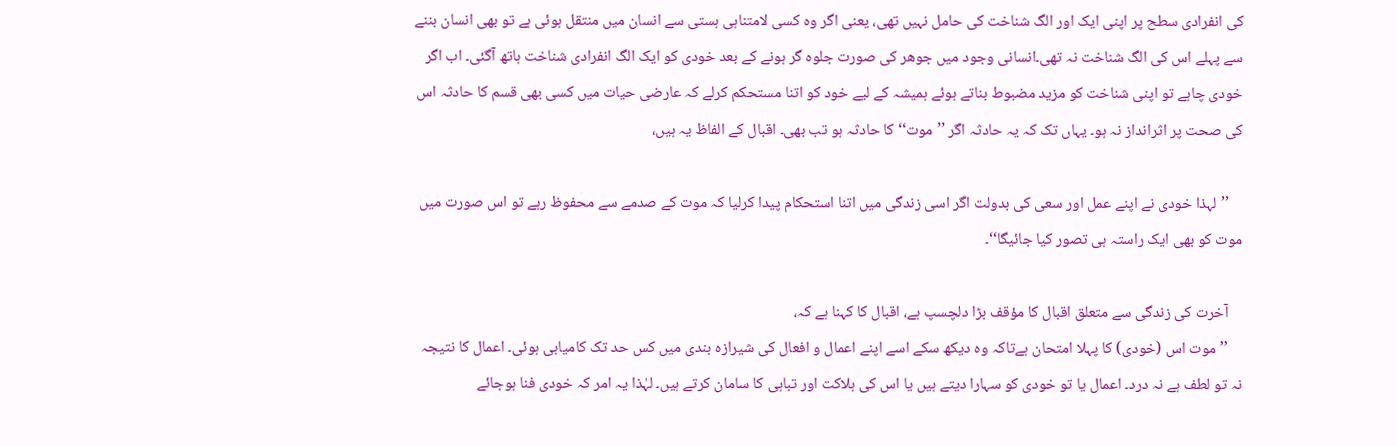کی انفرادی سطح پر اپنی ایک اور الگ شناخت کی حامل نہیں تھی، یعنی اگر وہ کسی لامتناہی ہستی سے انسان میں منتقل ہوئی ہے تو بھی انسان بننے سے پہلے اس کی الگ شناخت نہ تھی۔انسانی وجود میں جوھر کی صورت جلوہ گر ہونے کے بعد خودی کو ایک الگ انفرادی شناخت ہاتھ آگئی۔ اب اگر خودی چاہے تو اپنی شناخت کو مزید مضبوط بناتے ہوئے ہمیشہ کے لیے خود کو اتنا مستحکم کرلے کہ عارضی حیات میں کسی بھی قسم کا حادثہ اس کی صحت پر اثرانداز نہ ہو۔ یہاں تک کہ یہ حادثہ اگر ’’موت‘‘ کا حادثہ ہو تب بھی۔ اقبال کے الفاظ یہ ہیں،

    ’’لہذا خودی نے اپنے عمل اور سعی کی بدولت اگر اسی زندگی میں اتنا استحکام پیدا کرلیا کہ موت کے صدمے سے محفوظ رہے تو اس صورت میں موت کو بھی ایک راستہ ہی تصور کیا جائیگا‘‘۔

    آخرت کی زندگی سے متعلق اقبال کا مؤقف بڑا دلچسپ ہے، اقبال کا کہنا ہے کہ،
    ’’موت اس (خودی) کا پہلا امتحان ہےتاکہ وہ دیکھ سکے اسے اپنے اعمال و افعال کی شیرازہ بندی میں کس حد تک کامیابی ہوئی۔ اعمال کا نتیجہ نہ تو لطف ہے نہ درد۔ اعمال یا تو خودی کو سہارا دیتے ہیں یا اس کی ہلاکت اور تباہی کا سامان کرتے ہیں۔ لہٰذا یہ امر کہ خودی فنا ہوجائے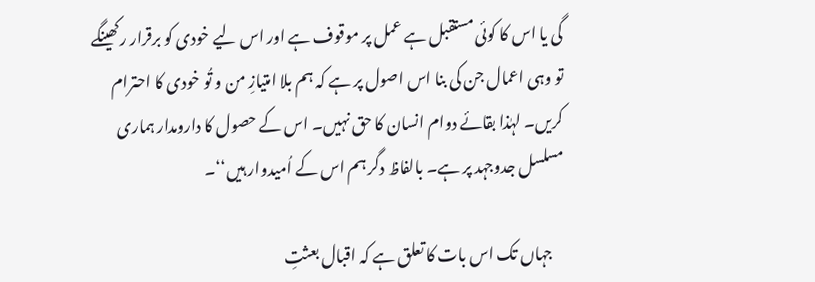گی یا اس کا کوئی مستقبل ہے عمل پر موقوف ہے اور اس لیے خودی کو برقرار رکھینگے تو وہی اعمال جن کی بنا اس اصول پر ہے کہ ہم بلا امتیازِ من و تُو خودی کا احترام کریں۔ لہٰذا بقائے دوام انسان کا حق نہیں۔ اس کے حصول کا دارومدار ہماری مسلسل جدوجہد پر ہے۔ بالفاظ دگر ہم اس کے اُمیدوار ہیں‘‘۔

    جہاں تک اس بات کا تعلق ہے کہ اقبال بعثتِ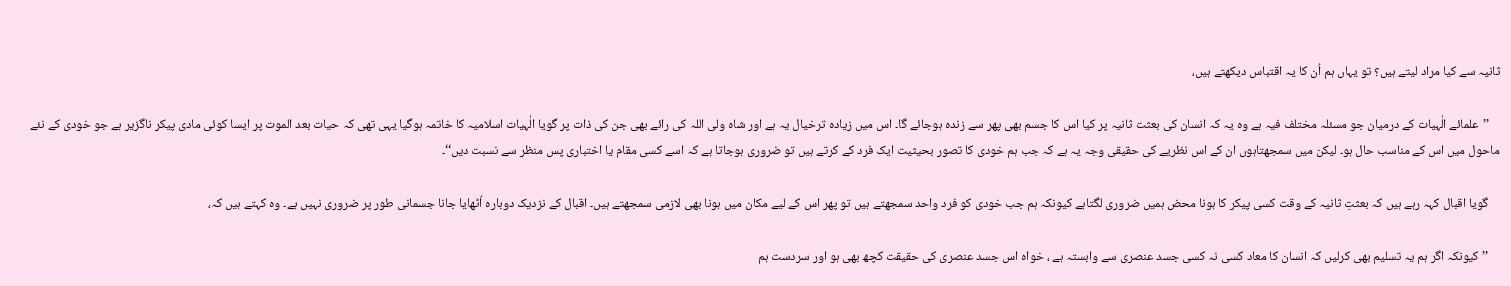ثانیہ سے کیا مراد لیتے ہیں؟ تو یہاں ہم اُن کا یہ اقتباس دیکھتے ہیں،

    ’’علمائے الٰہیات کے درمیان جو مسئلہ مختلف فیہ ہے وہ یہ کہ انسان کی بعثت ثانیہ پر کیا اس کا جسم بھی پھر سے زندہ ہوجائے گا۔ اس میں زیادہ ترخیال یہ ہے اور شاہ ولی اللہ کی رائے بھی جن کی ذات پر گویا الٰہیات اسلامیہ کا خاتمہ ہوگیا یہی تھی کہ حیات بعد الموت پر ایسا کوئی مادی پیکر ناگزیر ہے جو خودی کے نئے ماحول میں اس کے مناسب حال ہو۔ لیکن میں سمجھتاہوں ان کے اس نظریے کی حقیقی وجہ یہ ہے کہ جب ہم خودی کا تصور بحیثیت ایک فرد کے کرتے ہیں تو ضروری ہوجاتا ہے کہ اسے کسی مقام یا اختباری پس منظر سے نسبت دیں‘‘۔

    گویا اقبال کہہ رہے ہیں کہ بعثتِ ثانیہ کے وقت کسی پیکر کا ہونا محض ہمیں ضروری لگتاہے کیونکہ ہم جب خودی کو فرد واحد سمجھتے ہیں تو پھر اس کے لیے مکان میں ہونا بھی لازمی سمجھتے ہیں۔ اقبال کے نزدیک دوبارہ اُٹھایا جانا جسمانی طور پر ضروری نہیں ہے۔ وہ کہتے ہیں کہ،

    ’’کیونکہ اگر ہم یہ تسلیم بھی کرلیں کہ انسان کا معاد کسی نہ کسی جسد عنصری سے وابستہ ہے ، خواہ اس جسد عنصری کی حقیقت کچھ بھی ہو اور سردست ہم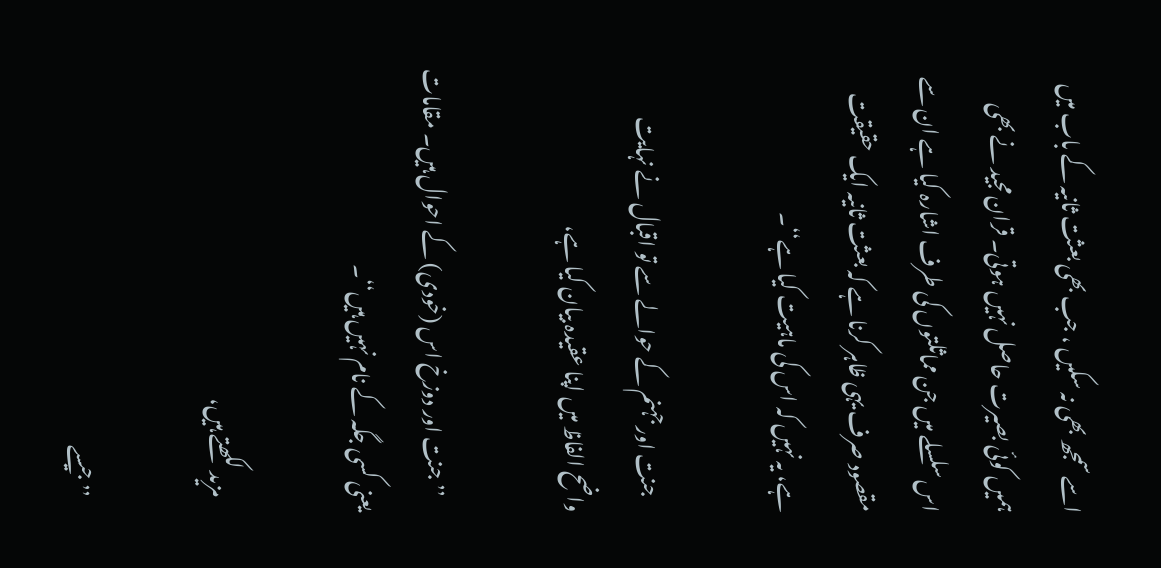اسے سمجھ بھی نہ سکیں ، جب بھی بعثت ثانیہ کے باب میں ہمیں کوئی بصیرت حاصل نہیں ہوتی۔ قران مجید نے بھی اس سلسلے میں جن مماثلتوں کی طرف اشارہ کیا ہے ان سے مقصود صرف یہی ظاہر کرنا ہے کہ بعثت ثانیہ ایک حقیقت ہے، یہ نہیں کہ اس کی ماہیت کیا ہے‘‘۔

    جنت اور جہنم کے حوالے سے تو اقبال نے نہایت واضح الفاظ میں اپنا عقیدہ بیان کیا ہے،

    ’’جنت اور دوزخ اس (خودی) کے احوال ہیں۔ مقامات یعنی کسی جگہ کے نام نہیں ہیں‘‘۔

    مزید لکھتے ہیں،

    ’’جیسے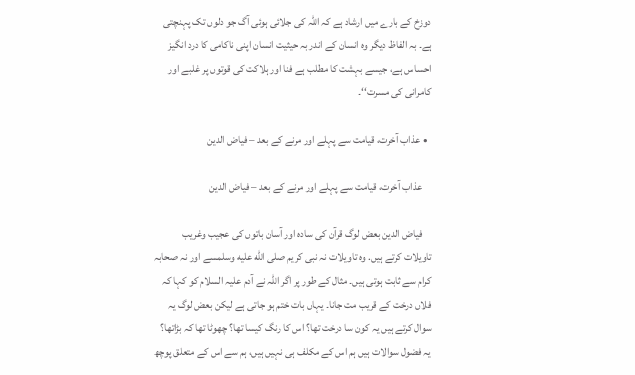دوزخ کے بارے میں ارشاد ہے کہ اللہ کی جلائی ہوئی آگ جو دلوں تک پہنچتی ہے۔ بہ الفاظ دیگر وہ انسان کے اندر بہ حیثیت انسان اپنی ناکامی کا درد انگیز احساس ہے، جیسے بہشت کا مطلب ہے فنا اور ہلاکت کی قوتوں پر غلبے اور کامرانی کی مسرت‘‘۔

  • عذاب آخرت، قیامت سے پہلے اور مرنے کے بعد – فیاض الدین

    عذاب آخرت، قیامت سے پہلے اور مرنے کے بعد – فیاض الدین

    فیاض الدین بعض لوگ قرآن کی سادہ اور آسان باتوں کی عجیب وغریب تاویلات کرتے ہیں. وہ تاویلات نہ نبی کریم صلى الله عليه وسلمسے اور نہ صحابہ کرام سے ثابت ہوتی ہیں۔ مثال کے طور پر اگر اللہ نے آدم علیہ السلام کو کہا کہ فلاں درخت کے قریب مت جانا۔ یہاں بات ختم ہو جاتی ہے لیکن بعض لوگ یہ سوال کرتے ہیں یہ کون سا درخت تھا؟ اس کا رنگ کیسا تھا؟ چھوٹا تھا کہ بڑاتھا؟ یہ فضول سوالات ہیں ہم اس کے مکلف ہی نہیں ہیں، ہم سے اس کے متعلق پوچھ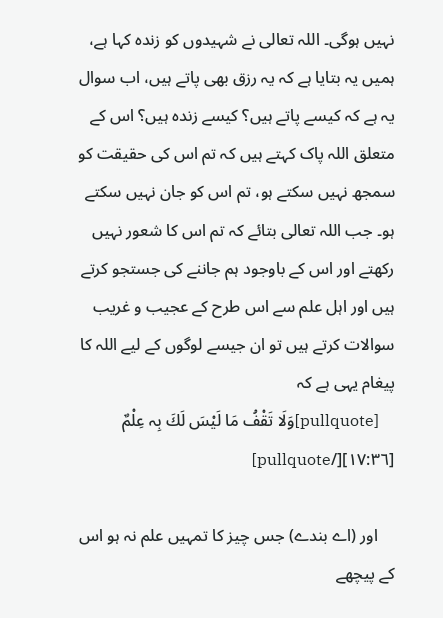نہیں ہوگی۔ اللہ تعالی نے شہیدوں کو زندہ کہا ہے، ہمیں یہ بتایا ہے کہ یہ رزق بھی پاتے ہیں، اب سوال یہ ہے کہ کیسے پاتے ہیں؟ کیسے زندہ ہیں؟ اس کے متعلق اللہ پاک کہتے ہیں کہ تم اس کی حقیقت کو سمجھ نہیں سکتے ہو، تم اس کو جان نہیں سکتے ہو۔ جب اللہ تعالی بتائے کہ تم اس کا شعور نہیں رکھتے اور اس کے باوجود ہم جاننے کی جستجو کرتے ہیں اور اہل علم سے اس طرح کے عجیب و غریب سوالات کرتے ہیں تو ان جیسے لوگوں کے لیے اللہ کا پیغام یہی ہے کہ
    [pullquote]وَلَا تَقْفُ مَا لَيْسَ لَكَ بِہ عِلْمٌ [١٧:٣٦][/pullquote]

    اور (اے بندے) جس چیز کا تمہیں علم نہ ہو اس کے پیچھے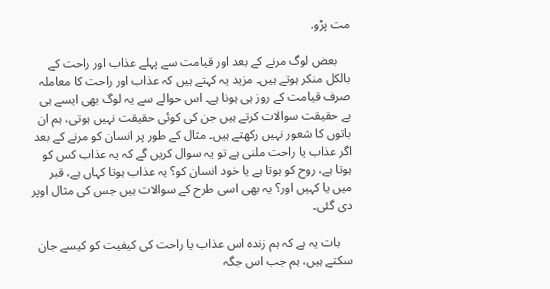مت پڑو.

    بعض لوگ مرنے کے بعد اور قیامت سے پہلے عذاب اور راحت کے بالکل منکر ہوتے ہیں۔ مزید یہ کہتے ہیں کہ عذاب اور راحت کا معاملہ صرف قیامت کے روز ہی ہونا ہے۔ اس حوالے سے یہ لوگ بھی ایسے ہی بے حقیقت سوالات کرتے ہیں جن کی کوئی حقیقت نہیں ہوتی، ہم ان باتوں کا شعور نہیں رکھتے ہیں۔ مثال کے طور پر انسان کو مرنے کے بعد اگر عذاب یا راحت ملنی ہے تو یہ سوال کریں گے کہ یہ عذاب کس کو ہوتا ہے، روح کو ہوتا ہے یا خود انسان کو؟ یہ عذاب ہوتا کہاں ہے، قبر میں یا کہیں اور؟ یہ بھی اسی طرح کے سوالات ہیں جس کی مثال اوپر دی گئی۔

    بات یہ ہے کہ ہم زندہ اس عذاب یا راحت کی کیفیت کو کیسے جان سکتے ہیں، ہم جب اس جگہ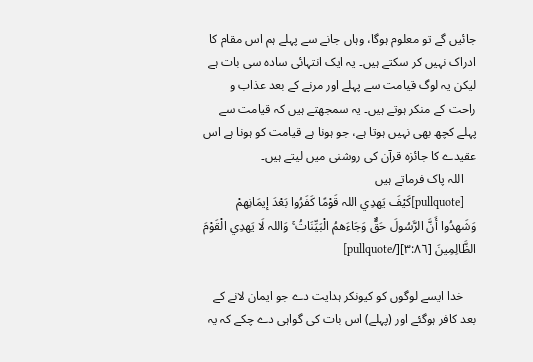جائیں گے تو معلوم ہوگا، وہاں جانے سے پہلے ہم اس مقام کا ادراک نہیں کر سکتے ہیں۔ یہ ایک انتہائی سادہ سی بات ہے لیکن یہ لوگ قیامت سے پہلے اور مرنے کے بعد عذاب و راحت کے منکر ہوتے ہیں۔ یہ سمجھتے ہیں کہ قیامت سے پہلے کچھ بھی نہیں ہوتا ہے، جو ہونا ہے قیامت کو ہونا ہے اس عقیدے کا جائزہ قرآن کی روشنی میں لیتے ہیں۔
    اللہ پاک فرماتے ہیں
    [pullquote]كَيْفَ يَھدِي اللہ قَوْمًا كَفَرُوا بَعْدَ إيمَانِھمْ وَشَھدُوا أَنَّ الرَّسُولَ حَقٌّ وَجَاءَھمُ الْبَيِّنَاتُ ۚ وَاللہ لَا يَھدِي الْقَوْمَ الظَّالِمِينَ [٣:٨٦][/pullquote]

    خدا ایسے لوگوں کو کیونکر ہدایت دے جو ایمان لانے کے بعد کافر ہوگئے اور (پہلے) اس بات کی گواہی دے چکے کہ یہ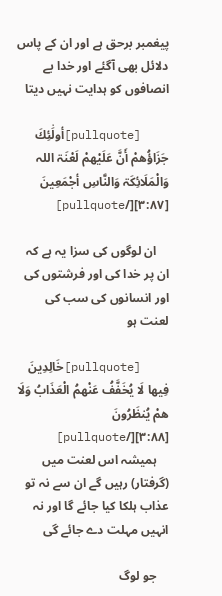پیغمبر برحق ہے اور ان کے پاس دلائل بھی آگئے اور خدا بے انصافوں کو ہدایت نہیں دیتا

    [pullquote]أولَٰئِكَ جَزَاؤُھمْ أَنَّ عَلَيْھمْ لَعْنَۃ اللہ وَالْمَلَائِكَۃ وَالنَّاسِ أجْمَعِينَ [٣:٨٧][/pullquote]

    ان لوگوں کی سزا یہ ہے کہ ان پر خدا کی اور فرشتوں کی اور انسانوں کی سب کی لعنت ہو

    [pullquote]خَالِدِينَ فِيھا لَا يُخَفَّفُ عَنْھمُ الْعَذَابُ وَلَا ھمْ يُنظَرُونَ [٣:٨٨][/pullquote]
    ہمیشہ اس لعنت میں (گرفتار) رہیں گے ان سے نہ تو عذاب ہلکا کیا جائے گا اور نہ انہیں مہلت دے جائے گی

    جو لوگ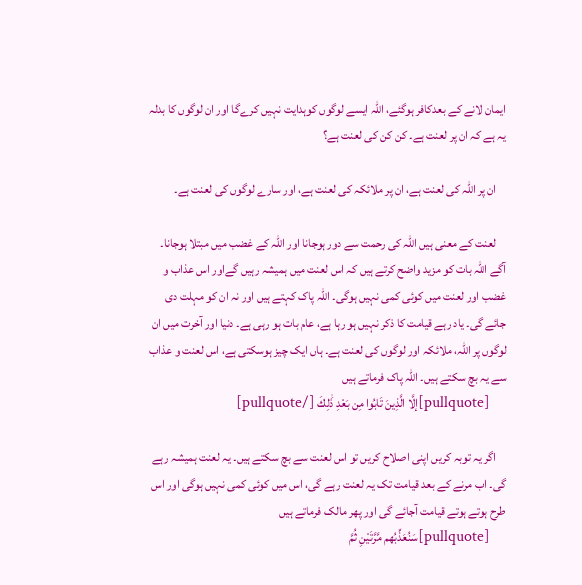ایمان لانے کے بعدکافر ہوگئے، اللہ ایسے لوگوں کوہدایت نہیں کرےگا اور ان لوگوں کا بدلہ یہ ہے کہ ان پر لعنت ہے۔ کن کن کی لعنت ہے؟

    ان پر اللہ کی لعنت ہے، ان پر ملائکہ کی لعنت ہے، اور سارے لوگوں کی لعنت ہے۔

    لعنت کے معنی ہیں اللہ کی رحمت سے دور ہوجانا اور اللہ کے غضب میں مبتلا ہوجانا۔ آگے اللہ بات کو مزید واضح کرتے ہیں کہ اس لعنت میں ہمیشہ رہیں گےاور اس عذاب و غضب اور لعنت میں کوئی کمی نہیں ہوگی۔ اللہ پاک کہتے ہیں اور نہ ان کو مہلت دی جائے گی۔ یاد رہے قیامت کا ذکر نہیں ہو رہا ہے، عام بات ہو رہی ہے۔ دنیا اور آخرت میں ان لوگوں پر اللہ، ملائکہ اور لوگوں کی لعنت ہے۔ ہاں ایک چیز ہوسکتی ہے، اس لعنت و عذاب سے یہ بچ سکتے ہیں۔ اللہ پاک فرماتے ہیں
    [pullquote]إلَّا الَّذِينَ تَابُوا مِن بَعْدِ ذَٰلِكَ [/pullquote]

    اگر یہ توبہ کریں اپنی اصلاح کریں تو اس لعنت سے بچ سکتے ہیں۔ یہ لعنت ہمیشہ رہے گی۔ اب مرنے کے بعد قیامت تک یہ لعنت رہے گی، اس میں کوئی کمی نہیں ہوگی اور اس طرح ہوتے ہوتے قیامت آجائے گی اور پھر مالک فرماتے ہیں
    [pullquote]سَنُعَذِّبُھم مَّرَّتَيْنِ ثُمَّ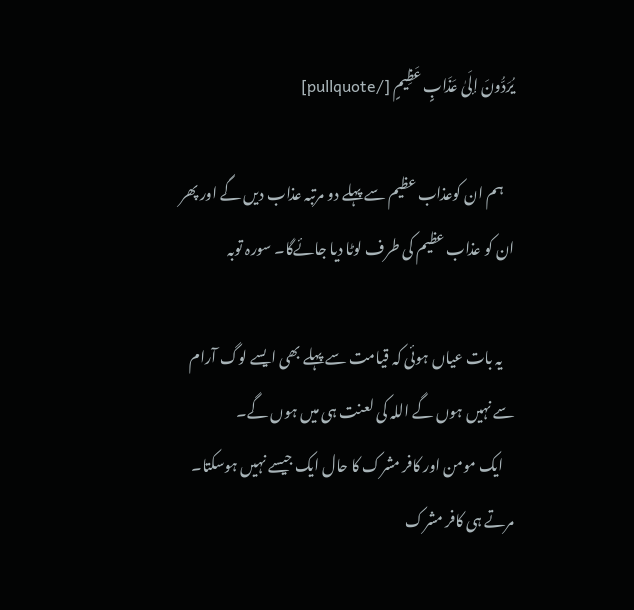يُرَدُّونَ إلَىٰ عَذَابٍ عَظِيمٍ [/pullquote]

    ہم ان کوعذاب عظیم سے پہلے دو مرتبہ عذاب دیں گے اور پھر ان کو عذاب عظیم کی طرف لوٹا دیا جائےگا۔ سورہ توبہ

    یہ بات عیاں ہوئی کہ قیامت سے پہلے بھی ایسے لوگ آرام سے نہیں ہوں گے اللہ کی لعنت ہی میں ہوں گے۔
    ایک مومن اور کافر مشرک کا حال ایک جیسے نہیں ہوسکتا۔ مرتے ہی کافر مشرک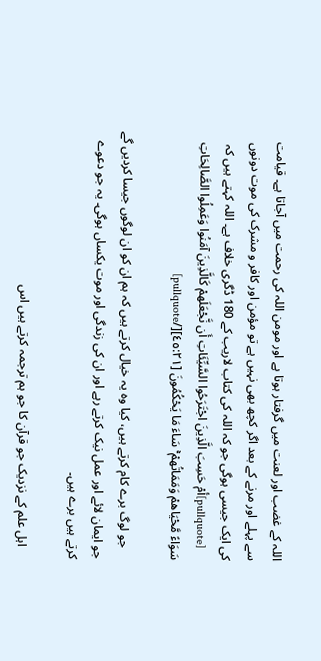اللہ کے غضب اور لعنت میں گرفتار ہوتا ہے اور مومن اللہ کی رحمت میں آجاتا ہے۔ قیامت سے پہلے اور مرنے کے بعد اگر کچھ بھی نہیں ہے تو مؤمن اور کافر و مشرک کی موت دونوں کی ایک جیسی ہوگی جو کہ اللہ کی کتاب لاریب کے 180 ڈگری خلاف ہے۔ اللہ کہتے ہیں کہ
    [pullquote]أمْ حَسِبَ الَّذِينَ اجْتَرَحُوا السَّيِّئَاتِ أَن نَّجْعَلَھمْ كَالَّذِينَ آمَنُوا وَعَمِلُوا الصَّالِحَاتِ سَوَاءً مَّحْيَاھمْ وَمَمَاتُھمْ ۚ سَاءَ مَا يَحْكُمُونَ [٤٥:٢١][/pullquote]

    جو لوگ برے کام کرتے ہیں، کیا وہ یہ خیال کرتے ہیں کہ ہم ان کو ان لوگوں جیسا کردیں گے جو ایمان لائے اور عمل نیک کرتے رہے اور ان کی زندگی اور موت یکساں ہوگی۔ یہ جو دعوے کرتے ہیں برے ہیں۔

    اہل علم کے نزدیک جو قرآن کا جو ہم ترجمہ کرتے ہیں اس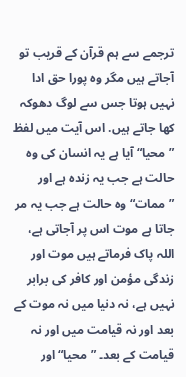ترجمے سے ہم قرآن کے قریب تو آجاتے ہیں مگر وہ پورا حق ادا نہیں ہوتا جس سے لوگ دھوکہ کھا جاتے ہیں. اس آیت میں لفظ ”محیا“ آیا ہے یہ انسان کی وہ حالت ہے جب یہ زندہ ہے اور ”ممات“ وہ حالت ہے جب یہ مر جاتا ہے موت اس پر آجاتی ہے، اللہ پاک فرماتے ہیں موت اور زندگی مؤمن اور کافر کی برابر نہیں ہے، نہ دنیا میں نہ موت کے بعد اور نہ قیامت میں اور نہ قیامت کے بعد۔ ”محیا“ اور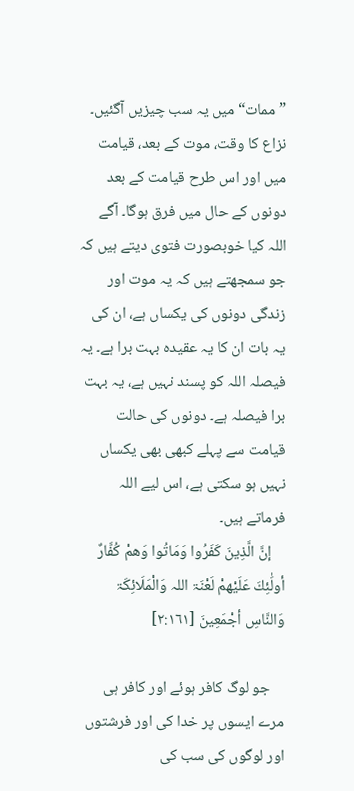”ممات“ میں یہ سب چیزیں آگئیں۔ نزاع کا وقت، موت کے بعد، قیامت میں اور اس طرح قیامت کے بعد دونوں کے حال میں فرق ہوگا۔ آگے اللہ کیا خوبصورت فتوی دیتے ہیں کہ جو سمجھتے ہیں کہ یہ موت اور زندگی دونوں کی یکساں ہے، ان کی یہ بات ان کا یہ عقیدہ بہت برا ہے۔ یہ فیصلہ اللہ کو پسند نہیں ہے، یہ بہت برا فیصلہ ہے۔ دونوں کی حالت قیامت سے پہلے کبھی بھی یکساں نہیں ہو سکتی ہے، اس لیے اللہ فرماتے ہیں۔
    إنَّ الَّذِينَ كَفَرُوا وَمَاتُوا وَھمْ كُفَّارٌ أولَٰئِكَ عَلَيْھمْ لَعْنَۃ اللہ وَالْمَلَائِكَۃ وَالنَّاسِ أجْمَعِينَ [٢:١٦١]

    جو لوگ کافر ہوئے اور کافر ہی مرے ایسوں پر خدا کی اور فرشتوں اور لوگوں کی سب کی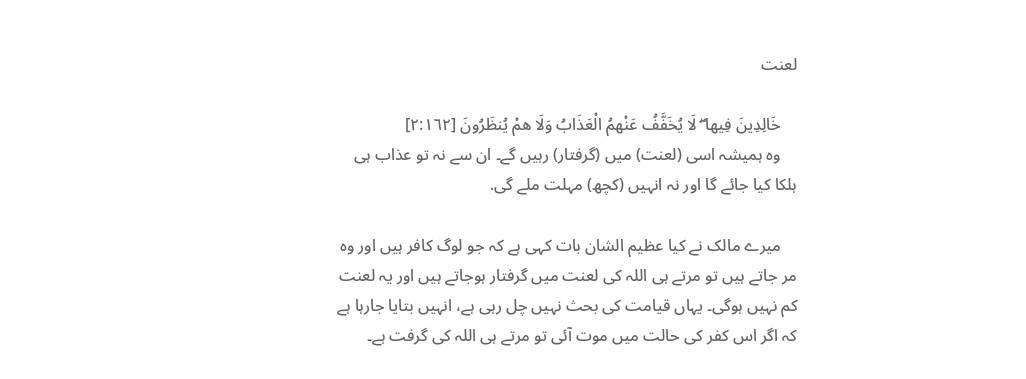لعنت

    خَالِدِينَ فِيھا ۖ لَا يُخَفَّفُ عَنْھمُ الْعَذَابُ وَلَا ھمْ يُنظَرُونَ [٢:١٦٢]
    وہ ہمیشہ اسی (لعنت) میں (گرفتار) رہیں گے۔ ان سے نہ تو عذاب ہی ہلکا کیا جائے گا اور نہ انہیں (کچھ) مہلت ملے گی.

    میرے مالک نے کیا عظیم الشان بات کہی ہے کہ جو لوگ کافر ہیں اور وہ مر جاتے ہیں تو مرتے ہی اللہ کی لعنت میں گرفتار ہوجاتے ہیں اور یہ لعنت کم نہیں ہوگی۔ یہاں قیامت کی بحث نہیں چل رہی ہے، انہیں بتایا جارہا ہے کہ اگر اس کفر کی حالت میں موت آئی تو مرتے ہی اللہ کی گرفت ہے۔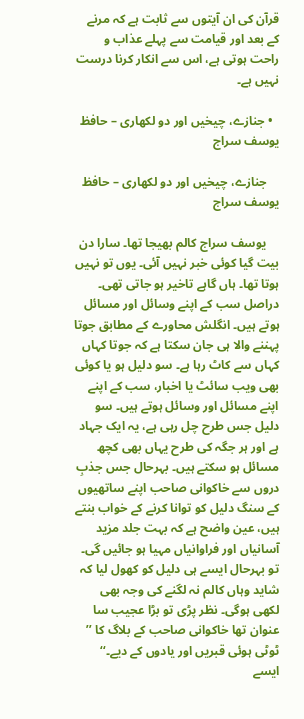قرآن کی ان آیتوں سے ثابت ہے کہ مرنے کے بعد اور قیامت سے پہلے عذاب و راحت ہوتی ہے، اس سے انکار کرنا درست نہیں ہے۔

  • جنازے، چیخیں اور دو لکھاری – حافظ یوسف سراج

    جنازے، چیخیں اور دو لکھاری – حافظ یوسف سراج

    یوسف سراج کالم بھیجا تھا۔ سارا دن بیت گیا کوئی خبر نہیں آئی۔ یوں تو نہیں ہوتا تھا۔ ہاں گاہے تاخیر ہو جاتی تھی۔ دراصل سب کے اپنے وسائل اور مسائل ہوتے ہیں۔ انگلش محاورے کے مطابق جوتا پہننے والا ہی جان سکتا ہے کہ جوتا کہاں کہاں سے کاٹ رہا ہے۔ سو دلیل ہو یا کوئی بھی ویب سائٹ یا اخبار، سب کے اپنے اپنے مسائل اور وسائل ہوتے ہیں۔ سو دلیل جس طرح چل رہی ہے، یہ ایک جہاد ہے اور ہر جگہ کی طرح یہاں بھی کچھ مسائل ہو سکتے ہیں۔ بہرحال جس جذبِ دروں سے خاکوانی صاحب اپنے ساتھیوں کے سنگ دلیل کو توانا کرنے کے خواب بنتے ہیں، عین واضح ہے کہ بہت جلد مزید آسانیاں اور فراوانیاں مہیا ہو جائیں گی۔ تو بہرحال ایسے ہی دلیل کو کھول لیا کہ شاید وہاں کالم نہ لگنے کی وجہ بھی لکھی ہوگی۔ نظر پڑی تو بڑا عجیب سا عنوان تھا خاکوانی صاحب کے بلاگ کا ’’ ٹوٹی ہوئی قبریں اور یادوں کے دیے۔‘‘ ایسے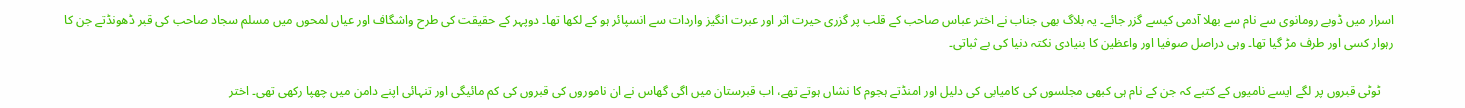اسرار میں ڈوبے رومانوی سے نام سے بھلا آدمی کیسے گزر جائے۔ یہ بلاگ بھی جناب نے اختر عباس صاحب کے قلب پر گزری حیرت اثر اور عبرت انگیز واردات سے انسپائر ہو کے لکھا تھا۔ دوپہر کے حقیقت کی طرح واشگاف اور عیاں لمحوں میں مسلم سجاد صاحب کی قبر ڈھونڈتے جن کا رہوار کسی اور طرف مڑ گیا تھا۔ وہی دراصل صوفیا اور واعظین کا بنیادی نکتہ دنیا کی بے ثباتی۔

    ٹوٹی قبروں پر لگے ایسے نامیوں کے کتبے کہ جن کے نام ہی کبھی مجلسوں کی کامیابی کی دلیل اور امنڈتے ہجوم کا نشاں ہوتے تھے، اب قبرستان میں اگی گھاس نے ان ناموروں کی قبروں کی کم مائیگی اور تنہائی اپنے دامن میں چھپا رکھی تھی۔ اختر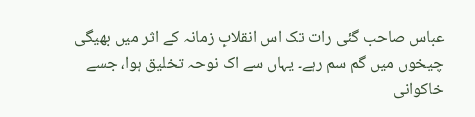عباس صاحب گئی رات تک اس انقلابِ زمانہ کے اثر میں بھیگی چیخوں میں گم سم رہے۔ یہاں سے اک نوحہ تخلیق ہوا، جسے خاکوانی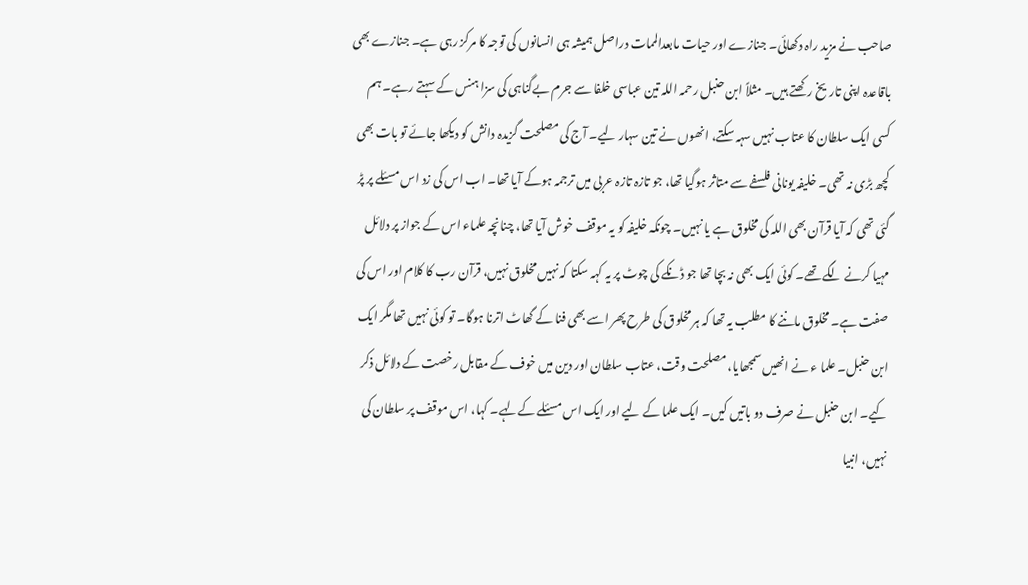صاحب نے مزید راہ دکھائی۔ جنازے اور حیات مابعدالممات دراصل ہمیشہ ہی انسانوں کی توجہ کا مرکز رہی ہے۔ جنازے بھی باقاعدہ اپنی تاریخ رکھتے ہیں۔ مثلاً ابن حنبل رحمہ اللہ تین عباسی خلفا سے جرم بےگناہی کی سزا ہنس کے سہتے رہے۔ ہم کسی ایک سلطان کا عتاب نہیں سہہ سکتے، انھوں نے تین سہار لیے۔ آج کی مصلحت گزیدہ دانش کو دیکھا جائے تو بات بھی کچھ بڑی نہ تھی۔ خلیفہ یونانی فلسفے سے متاثر ہوگیا تھا، جو تازہ تازہ عربی میں ترجمہ ہوکے آیا تھا۔ اب اس کی زد اس مسئلے پر پڑ گئی تھی کہ آیا قرآن بھی اللہ کی مخلوق ہے یا نہیں۔ چونکہ خلیفہ کو یہ موقف خوش آیا تھا، چنانچہ علماء اس کے جواز پر دلائل مہیا کرنے لگے تھے۔ کوئی ایک بھی نہ بچا تھا جو ڈنکے کی چوٹ پر یہ کہہ سکتا کہ نہیں مخلوق نہیں، قرآن رب کا کلام اور اس کی صفت ہے۔ مخلوق ماننے کا مطلب یہ تھا کہ ہر مخلوق کی طرح پھر اسے بھی فنا کے گھاٹ اترنا ہوگا۔ تو کوئی نہیں تھا مگر ایک ابن حنبل۔ علما ء نے انھیں سمجھایا، مصلحت وقت، عتاب سلطان اور دین میں خوف کے مقابل رخصت کے دلائل ذکر کیے۔ ابن حنبل نے صرف دو باتیں کیں۔ ایک علما کے لیے اور ایک اس مسئلے کے لہے۔ کہا، اس موقف پر سلطان کی نہیں، انبیا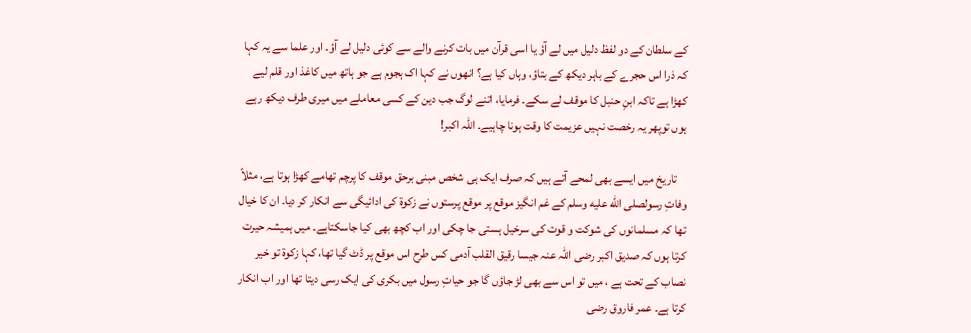کے سلطان کے دو لفظ دلیل میں لے آؤ یا اسی قرآن میں بات کرنے والے سے کوئی دلیل لے آؤ۔ اور علما سے یہ کہا کہ ذرا اس حجرے کے باہر دیکھ کے بتاؤ، وہاں کیا ہے؟ انھوں نے کہا اک ہجوم ہے جو ہاتھ میں کاغذ اور قلم لیے کھڑا ہے تاکہ ابنِ حنبل کا موقف لے سکے۔ فرمایا، اتنے لوگ جب دین کے کسی معاملے میں میری طرف دیکھ رہے ہوں توپھر یہ رخصت نہیں عزیمت کا وقت ہونا چاہیے۔ اللہ اکبر!

    تاریخ میں ایسے بھی لمحے آتے ہیں کہ صرف ایک ہی شخص مبنی برحق موقف کا پرچم تھامے کھڑا ہوتا ہے، مثلاً وفاتِ رسولصلى الله عليه وسلم کے غم انگیز موقع پر موقع پرستوں نے زکوۃ کی ادائیگی سے انکار کر دیا۔ ان کا خیال تھا کہ مسلمانوں کی شوکت و قوت کی سرخیل ہستی جا چکی اور اب کچھ بھی کیا جاسکتاہے۔ میں ہمیشہ حیرت کرتا ہوں کہ صدیق اکبر رضی اللہ عنہ جیسا رقیق القلب آدمی کس طرح اس موقع پر ڈٹ گیا تھا، کہا زکوۃ تو خیر نصاب کے تحت ہے ، میں تو اس سے بھی لڑ جاؤں گا جو حیاتِ رسول میں بکری کی ایک رسی دیتا تھا اور اب انکار کرتا ہے۔ عمر فاروق رضی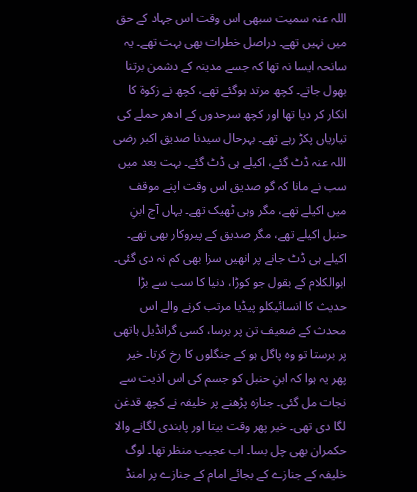اللہ عنہ سمیت سبھی اس وقت اس جہاد کے حق میں نہیں تھے۔ دراصل خطرات بھی بہت تھے۔ یہ سانحہ ایسا نہ تھا کہ جسے مدینہ کے دشمن برتنا بھول جاتے۔ کچھ مرتد ہوگئے تھے، کچھ نے زکوۃ کا انکار کر دیا تھا اور کچھ سرحدوں کے ادھر حملے کی تیاریاں پکڑ رہے تھے۔ بہرحال سیدنا صدیق اکبر رضی اللہ عنہ ڈٹ گئے، اکیلے ہی ڈٹ گئے۔ بہت بعد میں سب نے مانا کہ گو صدیق اس وقت اپنے موقف میں اکیلے تھے، مگر وہی ٹھیک تھے۔ یہاں آج ابنِ حنبل اکیلے تھے، مگر صدیق کے پیروکار بھی تھے۔ اکیلے ہی ڈٹ جانے پر انھیں سزا بھی کم نہ دی گئی۔ ابوالکلام کے بقول جو کوڑا، دنیا کا سب سے بڑا حدیث کا انسائیکلو پیڈیا مرتب کرنے والے اس محدث کے ضعیف تن پر برسا، کسی گرانڈیل ہاتھی پر برستا تو وہ پاگل ہو کے جنگلوں کا رخ کرتا۔ خیر پھر یہ ہوا کہ ابنِ حنبل کو جسم کی اس اذیت سے نجات مل گئی۔ جنازہ پڑھنے پر خلیفہ نے کچھ قدغن لگا دی تھی۔ خیر پھر وقت بیتا اور پابندی لگانے والا حکمران بھی چل بسا۔ اب عجیب منظر تھا۔ لوگ خلیفہ کے جنازے کے بجائے امام کے جنازے پر امنڈ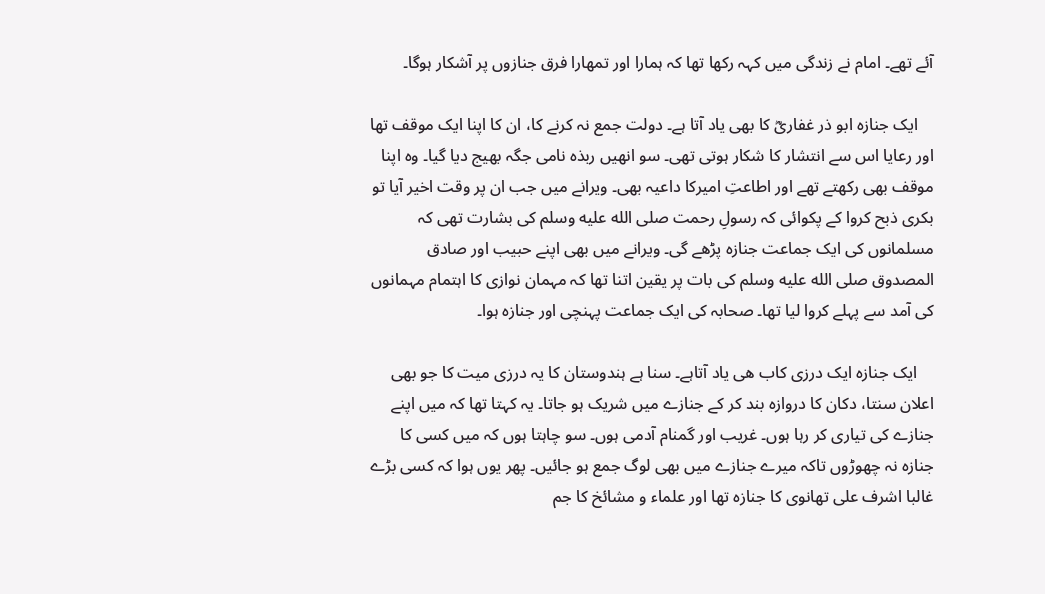آئے تھے۔ امام نے زندگی میں کہہ رکھا تھا کہ ہمارا اور تمھارا فرق جنازوں پر آشکار ہوگا۔

    ایک جنازہ ابو ذر غفاریؓ کا بھی یاد آتا ہے۔ دولت جمع نہ کرنے کا، ان کا اپنا ایک موقف تھا اور رعایا اس سے انتشار کا شکار ہوتی تھی۔ سو انھیں ربذہ نامی جگہ بھیج دیا گیا۔ وہ اپنا موقف بھی رکھتے تھے اور اطاعتِ امیرکا داعیہ بھی۔ ویرانے میں جب ان پر وقت اخیر آیا تو بکری ذبح کروا کے پکوائی کہ رسولِ رحمت صلى الله عليه وسلم کی بشارت تھی کہ مسلمانوں کی ایک جماعت جنازہ پڑھے گی۔ ویرانے میں بھی اپنے حبیب اور صادق المصدوق صلى الله عليه وسلم کی بات پر یقین اتنا تھا کہ مہمان نوازی کا اہتمام مہمانوں کی آمد سے پہلے کروا لیا تھا۔ صحابہ کی ایک جماعت پہنچی اور جنازہ ہوا۔

    ایک جنازہ ایک درزی کاب ھی یاد آتاہے۔ سنا ہے ہندوستان کا یہ درزی میت کا جو بھی اعلان سنتا، دکان کا دروازہ بند کر کے جنازے میں شریک ہو جاتا۔ یہ کہتا تھا کہ میں اپنے جنازے کی تیاری کر رہا ہوں۔ غریب اور گمنام آدمی ہوں۔ سو چاہتا ہوں کہ میں کسی کا جنازہ نہ چھوڑوں تاکہ میرے جنازے میں بھی لوگ جمع ہو جائیں۔ پھر یوں ہوا کہ کسی بڑے غالبا اشرف علی تھانوی کا جنازہ تھا اور علماء و مشائخ کا جم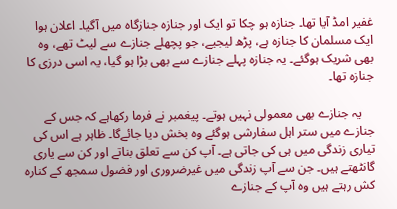غفیر امڈ آیا تھا۔ جنازہ ہو چکا تو ایک اور جنازہ جنازگاہ میں آگیا۔ اعلان ہوا ایک مسلمان کا جنازہ ہے، پڑھ لیجیے، جو پچھلے جنازے سے لیٹ تھے، وہ بھی شریک ہوگئے۔ یہ جنازہ پہلے جنازے سے بھی بڑا ہو گیا، یہ اسی درزی کا جنازہ تھا۔

    یہ جنازے بھی معمولی نہیں ہوتے۔ پیغمبر نے فرما رکھاہے کہ جس کے جنازے میں ستر اہل سفارشی ہوگئے وہ بخش دیا جائےگا۔ ظاہر ہے اس کی تیاری زندگی میں ہی کی جاتی ہے۔ آپ کن سے تعلق بناتے اور کن سے یاری گانٹھتے ہیں۔ جن سے آپ زندگی میں غیرضروری اور فضول سمجھ کے کنارہ کش رہتے ہیں وہ آپ کے جنازے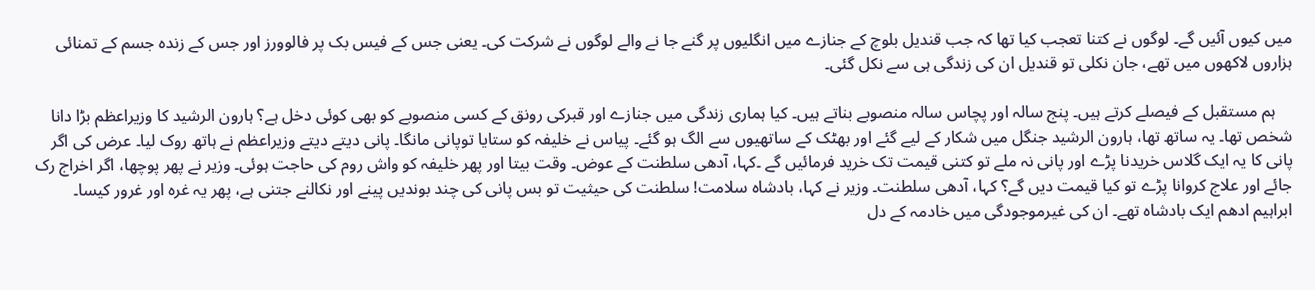میں کیوں آئیں گے۔ لوگوں نے کتنا تعجب کیا تھا کہ جب قندیل بلوچ کے جنازے میں انگلیوں پر گنے جا نے والے لوگوں نے شرکت کی۔ یعنی جس کے فیس بک پر فالوورز اور جس کے زندہ جسم کے تمنائی ہزاروں لاکھوں میں تھے، جان نکلی تو قندیل ان کی زندگی ہی سے نکل گئی۔

    ہم مستقبل کے فیصلے کرتے ہیں۔ پنج سالہ اور پچاس سالہ منصوبے بناتے ہیں۔ کیا ہماری زندگی میں جنازے اور قبرکی رونق کے کسی منصوبے کو بھی کوئی دخل ہے؟ ہارون الرشید کا وزیراعظم بڑا دانا شخص تھا۔ یہ ساتھ تھا، ہارون الرشید جنگل میں شکار کے لیے گئے اور بھٹک کے ساتھیوں سے الگ ہو گئے۔ پیاس نے خلیفہ کو ستایا توپانی مانگا۔ پانی دیتے دیتے وزیراعظم نے ہاتھ روک لیا۔ عرض کی اگر پانی کا یہ ایک گلاس خریدنا پڑے اور پانی نہ ملے تو کتنی قیمت تک خرید فرمائیں گے ۔کہا، آدھی سلطنت کے عوض۔ وقت بیتا اور پھر خلیفہ کو واش روم کی حاجت ہوئی۔ وزیر نے پھر پوچھا، اگر اخراج رک جائے اور علاج کروانا پڑے تو کیا قیمت دیں گے؟ کہا، آدھی سلطنت۔ وزیر نے کہا، بادشاہ سلامت! سلطنت کی حیثیت تو بس پانی کی چند بوندیں پینے اور نکالنے جتنی ہے، پھر یہ غرہ اور غرور کیسا۔ ابراہیم ادھم ایک بادشاہ تھے۔ ان کی غیرموجودگی میں خادمہ کے دل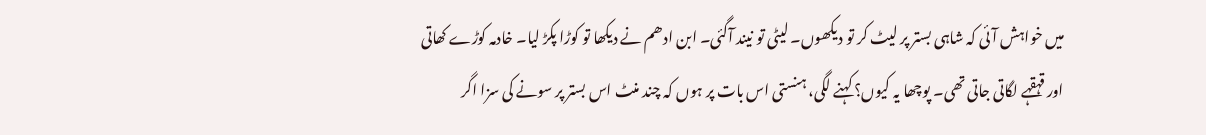میں خواہش آئی کہ شاہی بستر پر لیٹ کر تو دیکھوں۔ لیٹی تو نیند آگئی۔ ابن ادھم نے دیکھا تو کوڑا پکڑ لیا۔ خادمہ کوڑے کھاتی اور قہقہے لگاتی جاتی تھی۔ پوچھا یہ کیوں؟ کہنے لگی، ہنستی اس بات پر ہوں کہ چند منٹ اس بستر پر سونے کی سزا اگر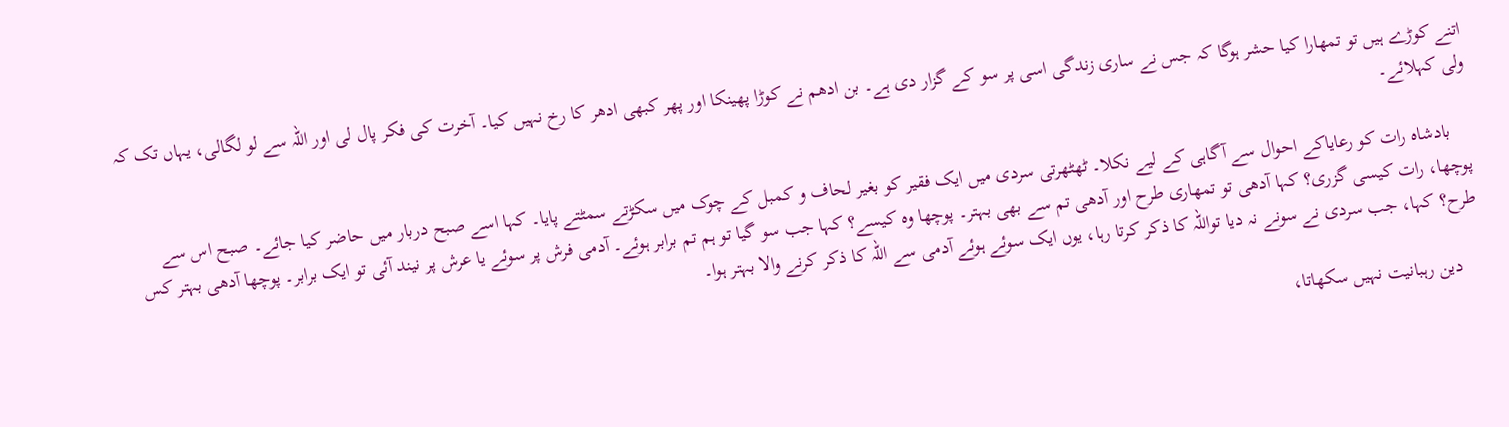اتنے کوڑے ہیں تو تمھارا کیا حشر ہوگا کہ جس نے ساری زندگی اسی پر سو کے گزار دی ہے۔ بن ادھم نے کوڑا پھینکا اور پھر کبھی ادھر کا رخ نہیں کیا۔ آخرت کی فکر پال لی اور اللہ سے لو لگالی، یہاں تک کہ ولی کہلائے۔

    بادشاہ رات کو رعایاکے احوال سے آگاہی کے لیے نکلا۔ ٹھٹھرتی سردی میں ایک فقیر کو بغیر لحاف و کمبل کے چوک میں سکڑتے سمٹتے پایا۔ کہا اسے صبح دربار میں حاضر کیا جائے۔ صبح اس سے پوچھا، رات کیسی گزری؟ کہا آدھی تو تمھاری طرح اور آدھی تم سے بھی بہتر۔ پوچھا وہ کیسے؟ کہا جب سو گیا تو ہم تم برابر ہوئے۔ آدمی فرش پر سوئے یا عرش پر نیند آئی تو ایک برابر۔ پوچھا آدھی بہتر کس طرح؟ کہا، جب سردی نے سونے نہ دیا تواللہ کا ذکر کرتا رہا، یوں ایک سوئے ہوئے آدمی سے اللہ کا ذکر کرنے والا بہتر ہوا۔

    دین رہبانیت نہیں سکھاتا،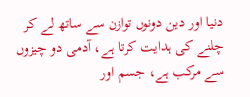دنیا اور دین دونوں توازن سے ساتھ لے کر چلنے کی ہدایت کرتا ہے، آدمی دو چیزوں سے مرکب ہے، جسم اور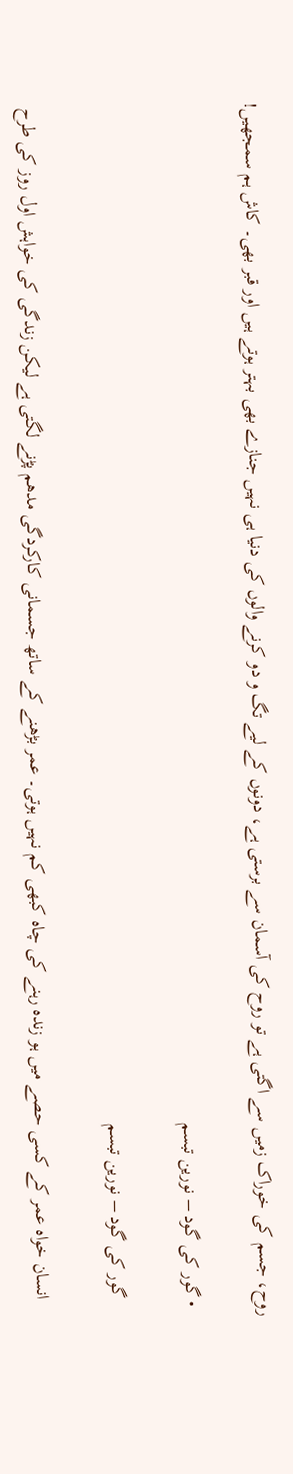روح، جسم کی خوراک زمیں سے اگتی ہے تو روح کی آسمان سے برستی ہے، دونوں کے لیے تگ و دو کرنے والوں کی دنیا ہی نہیں جنازے بھی بہتر ہوتے ہیں اور قبر بھی۔ کاش ہم سمجھیں!

  • گور کی گود – نورین تبسم

    گور کی گود – نورین تبسم

    انسان خواہ عمر کے کسی حصے میں ہو زندہ رہنے کی چاہ کبھی کم نہیں ہوتی۔ عمر بڑھنے کے ساتھ جسمانی کارکردگی مدھم پڑنے لگتی ہے لیکن زندگی کی خواہش اول روز کی طرح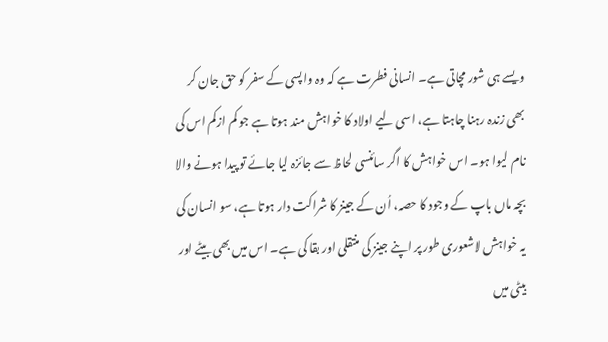ویسے ہی شور مچاتی ہے۔ انسانی فطرت ہے کہ وہ واپسی کے سفر کو حق جان کر بھی زندہ رہنا چاہتا ہے، اسی لیے اولاد کا خواہش مند ہوتا ہے جو کم ازکم اس کی نام لیوا ہو۔ اس خواہش کا اگر سائنسی لحاظ سے جائزہ لیا جائے تو پیدا ہونے والا بچہ ماں باپ کے وجود کا حصہ، اُن کے جینز کا شراکت دار ہوتا ہے، سو انسان کی یہ خواہش لاشعوری طور پر اپنے جینز کی منتقلی اور بقا کی ہے۔ اس میں بھی بیٹے اور بیٹی میں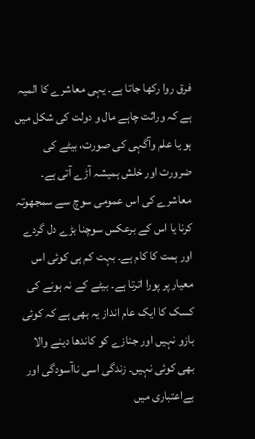فرق روا رکھا جاتا ہے۔ یہی معاشرے کا المیہ ہے کہ وراثت چاہے مال و دولت کی شکل میں ہو یا علم وآگہی کی صورت، بیٹے کی ضرورت اور خلش ہمیشہ آڑے آتی ہے۔ معاشرے کی اس عمومی سوچ سے سمجھوتہ کرنا یا اس کے برعکس سوچنا بڑے دل گردے اور ہمت کا کام ہے۔ بہت کم ہی کوئی اس معیار پر پورا اترتا ہے۔ بیٹے کے نہ ہونے کی کسک کا ایک عام انداز یہ بھی ہے کہ کوئی بازو نہیں اور جنازے کو کاندھا دینے والا بھی کوئی نہیں۔ زندگی اسی ناآسودگی اور بےاعتباری میں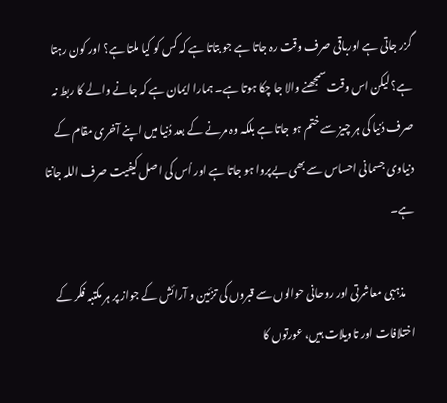گزر جاتی ہے اورباقی صرف وقت رہ جاتا ہے جو بتاتا ہے کہ کس کو کیا ملتا ہے؟ اور کون رہتا ہے؟ لیکن اس وقت سمجھنے والا جا چکا ہوتا ہے۔ ہمارا ایمان ہے کہ جانے والے کا ربط نہ صرف دُنیا کی ہر چیز سے ختم ہو جاتا ہے بلکہ وہ مرنے کے بعد دُنیا میں اپنے آخری مقام کے دنیاوی جسمانی احساس سے بھی بےپروا ہو جاتا ہے اور اُس کی اصل کیفیت صرف اللہ جانتا ہے۔

    مذہبی معاشرتی اور روحانی حوالوں سے قبروں کی تزئین و آرائش کے جواز پر ہر مکتبہ فکر کے اختلافات اور تاویلات ہیں، عورتوں کا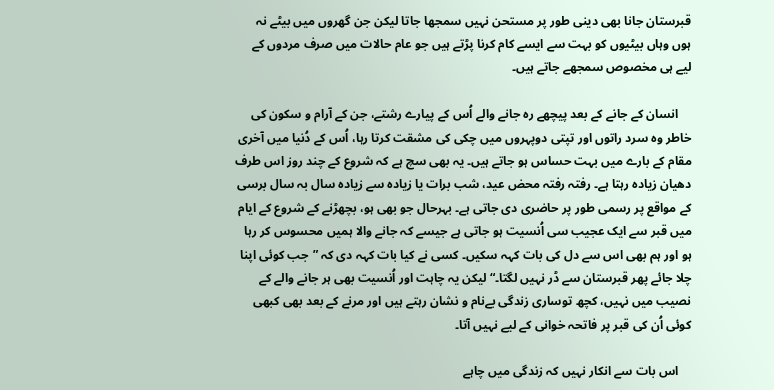قبرستان جانا بھی دینی طور پر مستحن نہیں سمجھا جاتا لیکن جن گھروں میں بیٹے نہ ہوں وہاں بیٹیوں کو بہت سے ایسے کام کرنا پڑتے ہیں جو عام حالات میں صرف مردوں کے لیے ہی مخصوص سمجھے جاتے ہیں۔

    انسان کے جانے کے بعد پیچھے رہ جانے والے اُس کے پیارے رشتے، جن کے آرام و سکون کی خاطر وہ سرد راتوں اور تپتی دوپہروں میں چکی کی مشقت کرتا رہا، اُس کے دُنیا میں آخری مقام کے بارے میں بہت حساس ہو جاتے ہیں۔ یہ بھی سچ ہے کہ شروع کے چند روز اس طرف دھیان زیادہ رہتا ہے۔ رفتہ رفتہ محض عید، شب برات یا زیادہ سے زیادہ سال بہ سال برسی کے مواقع پر رسمی طور پر حاضری دی جاتی ہے۔ بہرحال جو بھی ہو، بچھڑنے کے شروع کے ایام میں قبر سے ایک عجیب سی اُنسیت ہو جاتی ہے جیسے کہ جانے والا ہمیں محسوس کر رہا ہو اور ہم بھی اس سے دل کی بات کہہ سکیں۔ کسی نے کیا بات کہہ دی کہ ”جب کوئی اپنا چلا جائے پھر قبرستان سے ڈر نہیں لگتا۔“ لیکن یہ چاہت اور اُنسیت بھی ہر جانے والے کے نصیب میں نہیں، کچھ توساری زندگی بےنام و نشان رہتے ہیں اور مرنے کے بعد بھی کبھی کوئی اُن کی قبر پر فاتحہ خوانی کے لیے نہیں آتا۔

    اس بات سے انکار نہیں کہ زندگی میں چاہے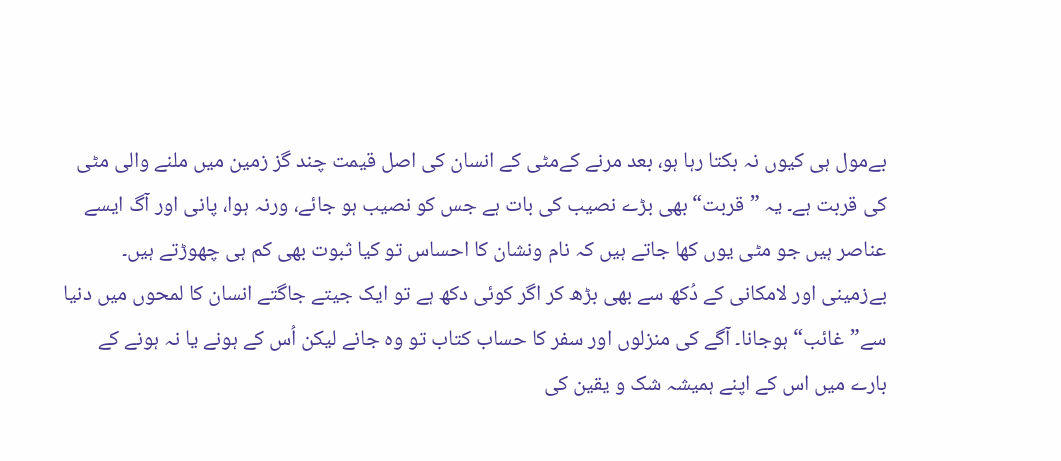بےمول ہی کیوں نہ بکتا رہا ہو، بعد مرنے کےمٹی کے انسان کی اصل قیمت چند گز زمین میں ملنے والی مٹی کی قربت ہے۔ یہ ”قربت“ بھی بڑے نصیب کی بات ہے جس کو نصیب ہو جائے، ورنہ ہوا، پانی اور آگ ایسے عناصر ہیں جو مٹی یوں کھا جاتے ہیں کہ نام ونشان کا احساس تو کیا ثبوت بھی کم ہی چھوڑتے ہیں۔ بےزمینی اور لامکانی کے دُکھ سے بھی بڑھ کر اگر کوئی دکھ ہے تو ایک جیتے جاگتے انسان کا لمحوں میں دنیا سے”غائب“ ہوجانا۔ آگے کی منزلوں اور سفر کا حساب کتاب تو وہ جانے لیکن اُس کے ہونے یا نہ ہونے کے بارے میں اس کے اپنے ہمیشہ شک و یقین کی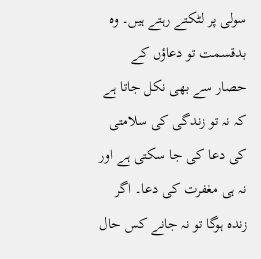سولی پر لٹکتے رہتے ہیں۔ وہ بدقسمت تو دعاؤں کے حصار سے بھی نکل جاتا ہے کہ نہ تو زندگی کی سلامتی کی دعا کی جا سکتی ہے اور نہ ہی مغفرت کی دعا۔ اگر زندہ ہوگا تو نہ جانے کس حال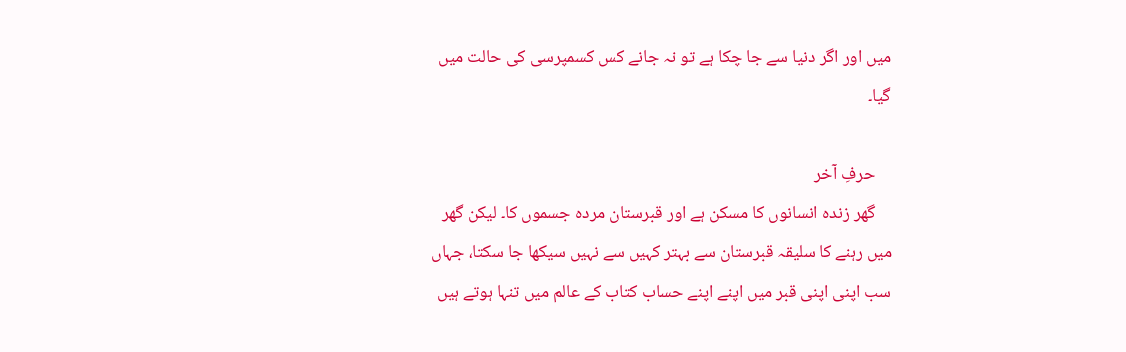میں اور اگر دنیا سے جا چکا ہے تو نہ جانے کس کسمپرسی کی حالت میں گیا۔

    حرفِ آخر
    گھر زندہ انسانوں کا مسکن ہے اور قبرستان مردہ جسموں کا۔ لیکن گھر میں رہنے کا سلیقہ قبرستان سے بہتر کہیں سے نہیں سیکھا جا سکتا، جہاں سب اپنی اپنی قبر میں اپنے اپنے حساب کتاب کے عالم میں تنہا ہوتے ہیں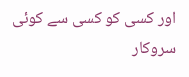اور کسی کو کسی سے کوئی سروکار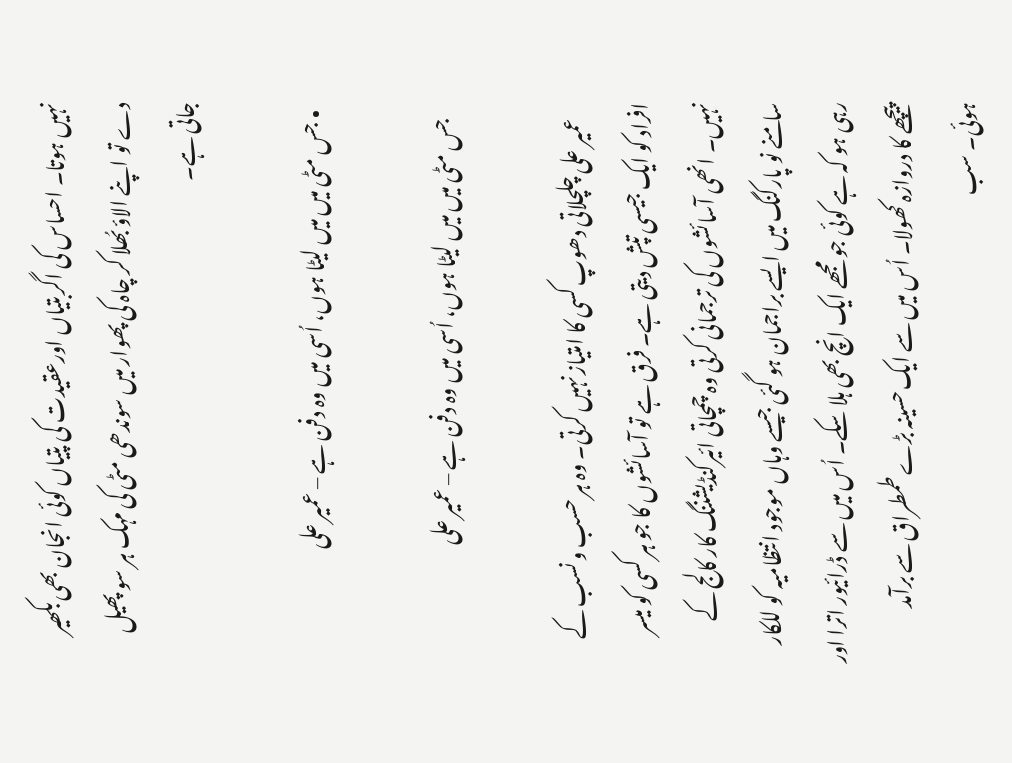نہیں ہوتا۔ احساس کی اگربتیاں اورعقیدت کی پتیاں کوئی انجان بھی بکھیر دے تو اپنے الاؤ بُھلا کر چاہ کی پھوار میں سوندھی مٹی کی مہک ہر سو پھیل جاتی ہے۔

  • جس مٹی میں میں لیٹا ہوں، اُسی میں وہ دفن ہے – عمیر علی

    جس مٹی میں میں لیٹا ہوں، اُسی میں وہ دفن ہے – عمیر علی

    عمیر علی چلچلاتی دھوپ کسی کا امتیاز نہیں کرتی۔ وہ ہر حسب و نسب کے افراد کو ایک جیسی تپش دیتی ہے۔ فرق ہے تو آسائشوں کا جو ہر کسی کو میسر نہیں۔ انھی آسائشوں کی ترجمانی کرتی وہ چمچاتی ائیرکنڈیشننگ کار کالج کے سامنے نو پارکنگ میں ایسے براجمان ہو گئی جیسے وہاں موجود انتظامیہ کو للکار رہی ہو کہ ہے کوئی جو مجھے ایک انچ بھی ہلا سکے۔ اُس میں سے ڈرائیور اترا اور پیچھے کا دروازہ کھولا۔ اُس میں سے ایک حسینہ بڑے طمطراق سے برآمد ہوئی۔ سب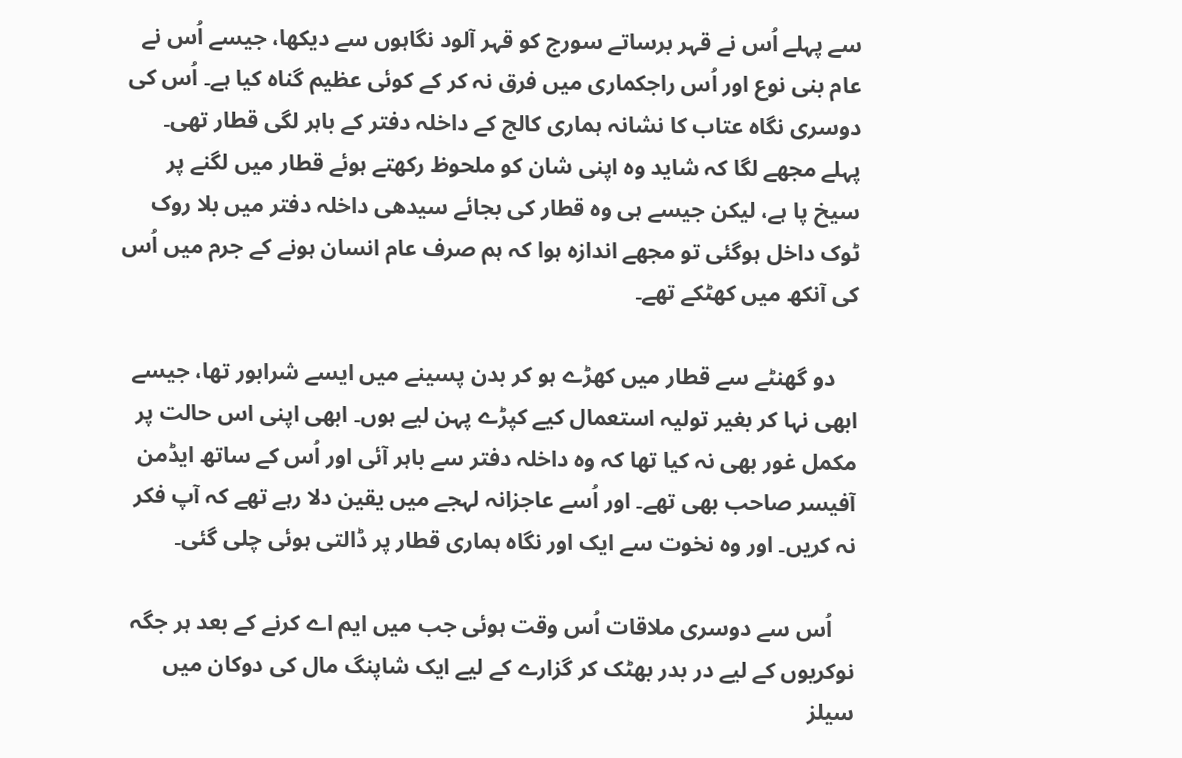سے پہلے اُس نے قہر برساتے سورج کو قہر آلود نگاہوں سے دیکھا، جیسے اُس نے عام بنی نوع اور اُس راجکماری میں فرق نہ کر کے کوئی عظیم گناہ کیا ہے۔ اُس کی دوسری نگاہ عتاب کا نشانہ ہماری کالج کے داخلہ دفتر کے باہر لگی قطار تھی۔ پہلے مجھے لگا کہ شاید وہ اپنی شان کو ملحوظ رکھتے ہوئے قطار میں لگنے پر سیخ پا ہے، لیکن جیسے ہی وہ قطار کی بجائے سیدھی داخلہ دفتر میں بلا روک ٹوک داخل ہوگئی تو مجھے اندازہ ہوا کہ ہم صرف عام انسان ہونے کے جرم میں اُس کی آنکھ میں کھٹکے تھے۔

    دو گھنٹے سے قطار میں کھڑے ہو کر بدن پسینے میں ایسے شرابور تھا، جیسے ابھی نہا کر بغیر تولیہ استعمال کیے کپڑے پہن لیے ہوں۔ ابھی اپنی اس حالت پر مکمل غور بھی نہ کیا تھا کہ وہ داخلہ دفتر سے باہر آئی اور اُس کے ساتھ ایڈمن آفیسر صاحب بھی تھے۔ اور اُسے عاجزانہ لہجے میں یقین دلا رہے تھے کہ آپ فکر نہ کریں۔ اور وہ نخوت سے ایک اور نگاہ ہماری قطار پر ڈالتی ہوئی چلی گئی۔

    اُس سے دوسری ملاقات اُس وقت ہوئی جب میں ایم اے کرنے کے بعد ہر جگہ نوکریوں کے لیے در بدر بھٹک کر گزارے کے لیے ایک شاپنگ مال کی دوکان میں سیلز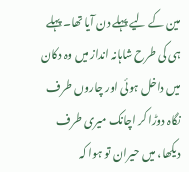مین کے لیے پہلے دن آیا تھا۔ پہلے ہی کی طرح شاہانہ انداز میں وہ دکان میں داخل ہوئی اور چاروں طرف نگاہ دوڑا کر اچانک میری طرف دیکھا، میں حیران تو ہوا کہ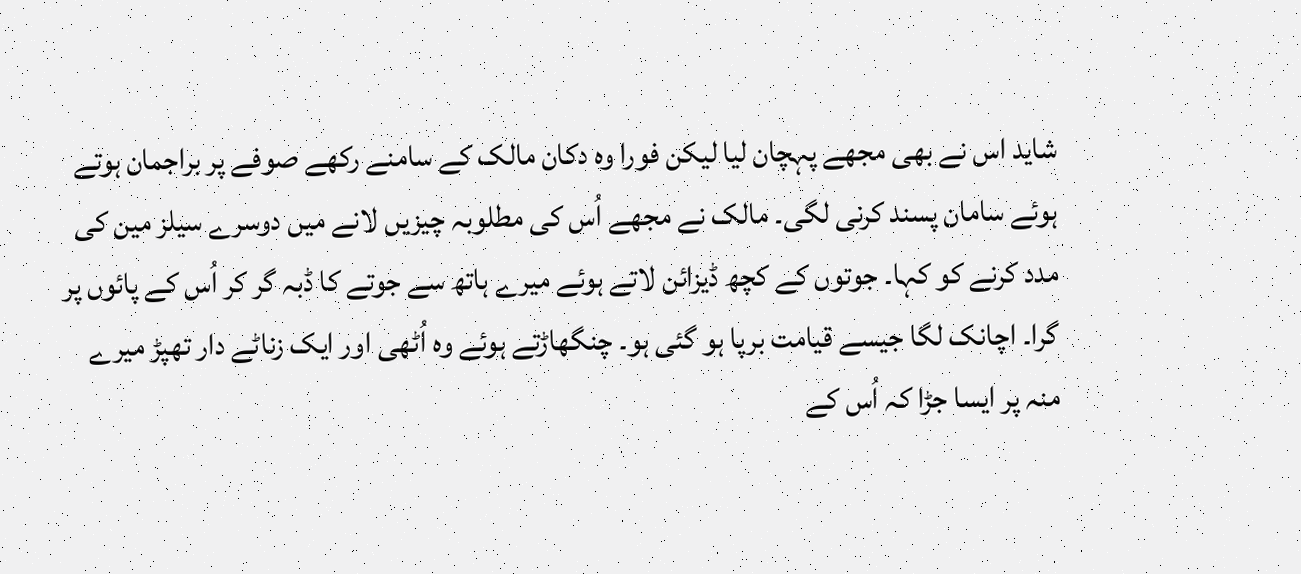شاید اس نے بھی مجھے پہچان لیا لیکن فورا وہ دکان مالک کے سامنے رکھے صوفے پر براجمان ہوتے ہوئے سامان پسند کرنی لگی۔ مالک نے مجھے اُس کی مطلوبہ چیزیں لانے میں دوسرے سیلز مین کی مدد کرنے کو کہا۔ جوتوں کے کچھ ڈیزائن لاتے ہوئے میرے ہاتھ سے جوتے کا ڈبہ گر کر اُس کے پائوں پر گرا۔ اچانک لگا جیسے قیامت برپا ہو گئی ہو۔ چنگھاڑتے ہوئے وہ اُٹھی اور ایک زناٹے دار تھپڑ میرے منہ پر ایسا جڑا کہ اُس کے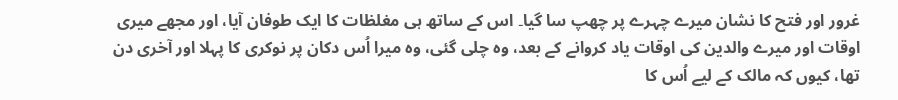غرور اور فتح کا نشان میرے چہرے پر چھپ سا گیا۔ اس کے ساتھ ہی مغلظات کا ایک طوفان آیا، اور مجھے میری اوقات اور میرے والدین کی اوقات یاد کروانے کے بعد، وہ چلی گئی، وہ میرا اُس دکان پر نوکری کا پہلا اور آخری دن تھا، کیوں کہ مالک کے لیے اُس کا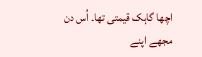اچھا گاہک قیمتی تھا۔ اُس دن مجھے اپنے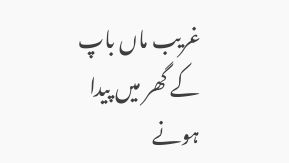غریب ماں باپ کے گھر میں پیدا ہونے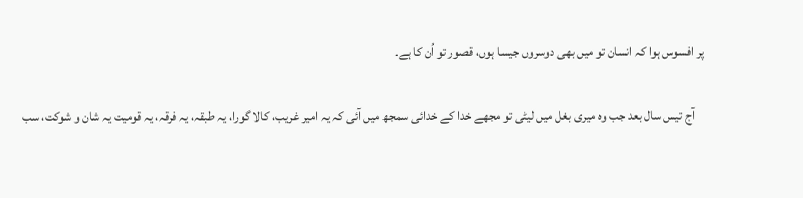پر افسوس ہوا کہ انسان تو میں بھی دوسروں جیسا ہوں، قصور تو اُن کا ہے۔

    آج تیس سال بعد جب وہ میری بغل میں لیٹی تو مجھے خدا کے خدائی سمجھ میں آئی کہ یہ امیر غریب، کالا گورا، یہ طبقہ، یہ فرقہ، یہ قومیت یہ شان و شوکت، سب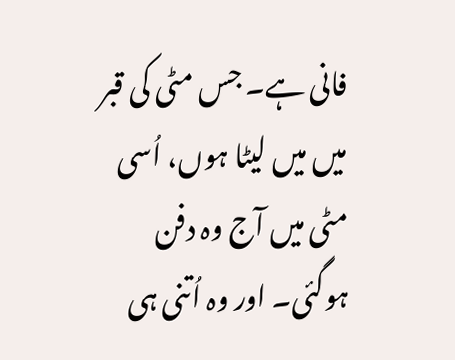فانی ہے۔ جس مٹی کی قبر میں میں لیٹا ہوں، اُسی مٹی میں آج وہ دفن ہوگئی۔ اور وہ اُتنی ہی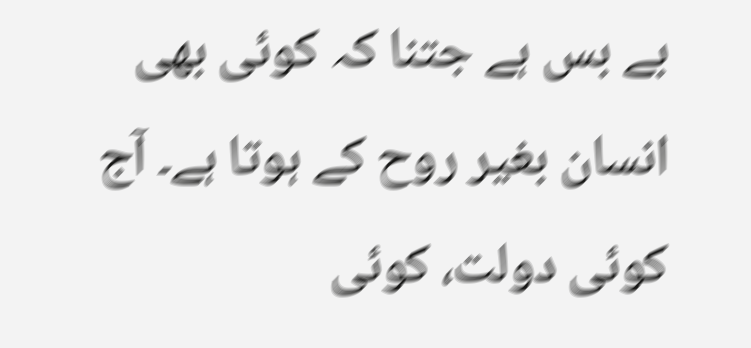بے بس ہے جتنا کہ کوئی بھی انسان بغیر روح کے ہوتا ہے۔ آج کوئی دولت، کوئی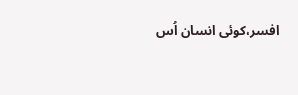افسر،کوئی انسان اُس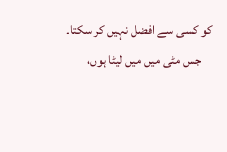کو کسی سے افضل نہیں کر سکتا۔
    جس مٹی میں میں لیٹا ہوں،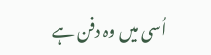اُسی میں وہ دفن ہے